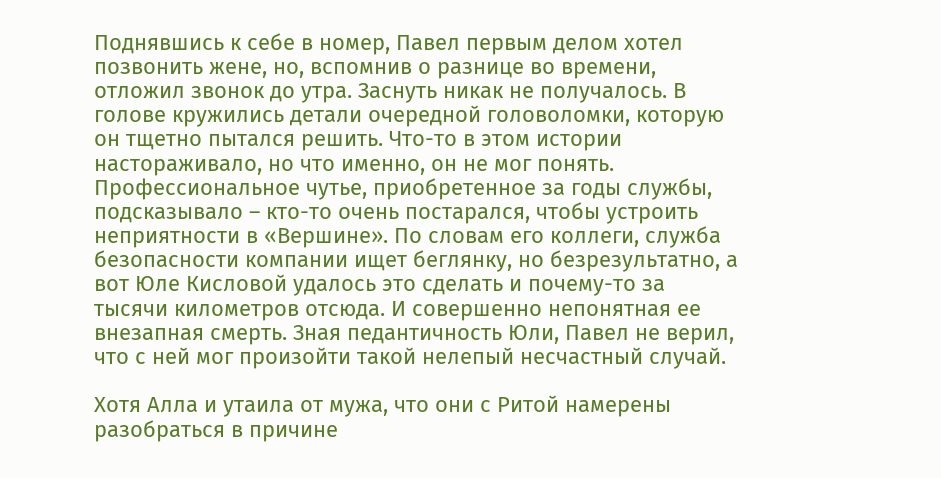Поднявшись к себе в номер, Павел первым делом хотел позвонить жене, но, вспомнив о разнице во времени, отложил звонок до утра. Заснуть никак не получалось. В голове кружились детали очередной головоломки, которую он тщетно пытался решить. Что-то в этом истории настораживало, но что именно, он не мог понять. Профессиональное чутье, приобретенное за годы службы, подсказывало – кто-то очень постарался, чтобы устроить неприятности в «Вершине». По словам его коллеги, служба безопасности компании ищет беглянку, но безрезультатно, а вот Юле Кисловой удалось это сделать и почему-то за тысячи километров отсюда. И совершенно непонятная ее внезапная смерть. Зная педантичность Юли, Павел не верил, что с ней мог произойти такой нелепый несчастный случай.

Хотя Алла и утаила от мужа, что они с Ритой намерены разобраться в причине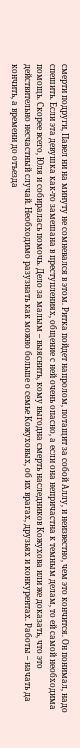смерти подруги, Павел ни на минуту не сомневался в этом. Ритка пойдет напролом, потащит за собой Аллу, и неизвестно, чем это кончится. Он понимал, надо спешить. Если эта девушка как-то замешана в преступлениях, общение с ней очень опасно, а если она непричастна к темным делам, то ей самой необходима помощь. Скорее всего, Юля и собиралась помочь. Дело за малым – выяснить, кому выгодна смерть наследников Кожухова или же доказать, что это действительно несчастный случай. Необходимо разузнать как можно больше о семье Кожуховых, об их врагах, друзьях и конкурентах. Работы – начать да кончить, а времени до отъезда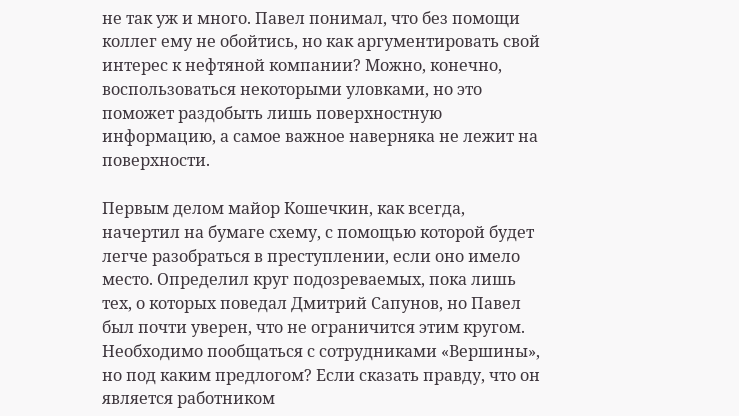не так уж и много. Павел понимал, что без помощи коллег ему не обойтись, но как аргументировать свой интерес к нефтяной компании? Можно, конечно, воспользоваться некоторыми уловками, но это поможет раздобыть лишь поверхностную информацию, а самое важное наверняка не лежит на поверхности.

Первым делом майор Кошечкин, как всегда, начертил на бумаге схему, с помощью которой будет легче разобраться в преступлении, если оно имело место. Определил круг подозреваемых, пока лишь тех, о которых поведал Дмитрий Сапунов, но Павел был почти уверен, что не ограничится этим кругом. Необходимо пообщаться с сотрудниками «Вершины», но под каким предлогом? Если сказать правду, что он является работником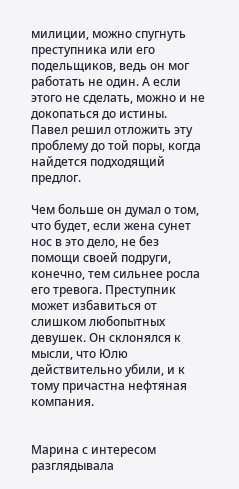милиции, можно спугнуть преступника или его подельщиков, ведь он мог работать не один. А если этого не сделать, можно и не докопаться до истины. Павел решил отложить эту проблему до той поры, когда найдется подходящий предлог.

Чем больше он думал о том, что будет, если жена сунет нос в это дело, не без помощи своей подруги, конечно, тем сильнее росла его тревога. Преступник может избавиться от слишком любопытных девушек. Он склонялся к мысли, что Юлю действительно убили, и к тому причастна нефтяная компания.


Марина с интересом разглядывала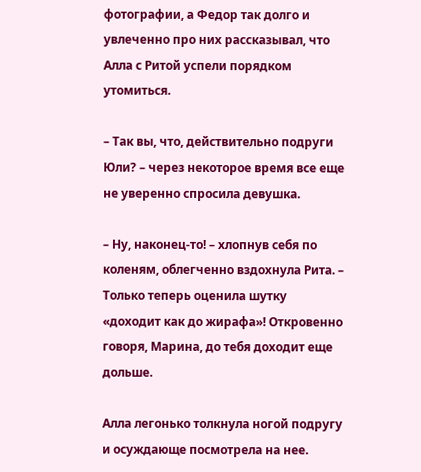фотографии, а Федор так долго и увлеченно про них рассказывал, что Алла с Ритой успели порядком утомиться.

– Так вы, что, действительно подруги Юли? – через некоторое время все еще не уверенно спросила девушка.

– Ну, наконец-то! – хлопнув себя по коленям, облегченно вздохнула Рита. – Только теперь оценила шутку «доходит как до жирафа»! Откровенно говоря, Марина, до тебя доходит еще дольше.

Алла легонько толкнула ногой подругу и осуждающе посмотрела на нее.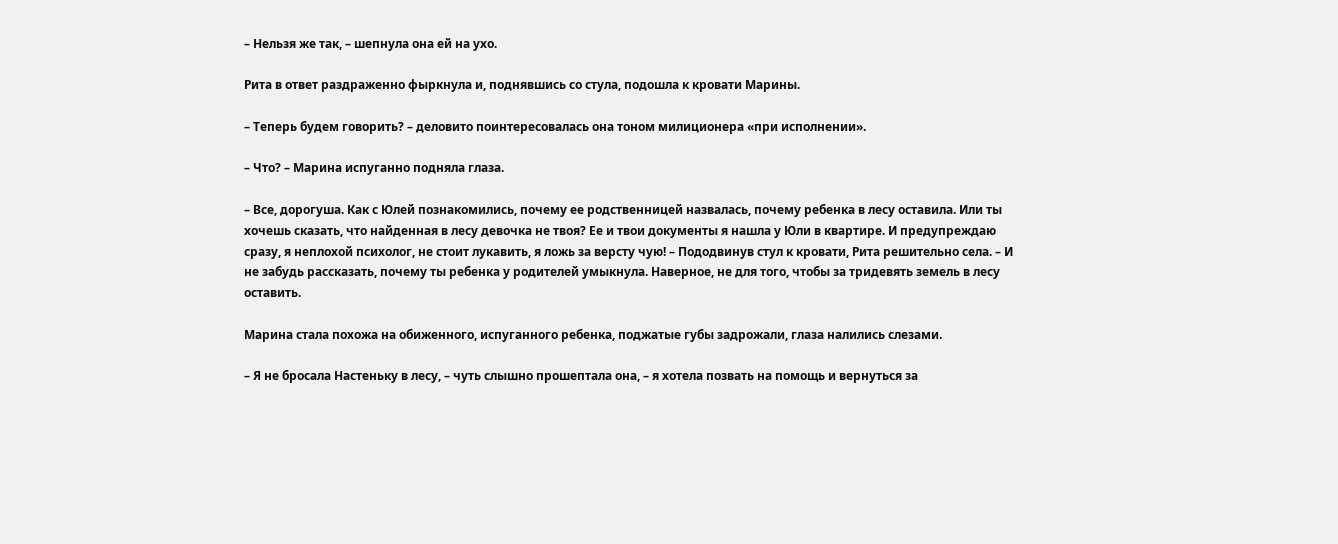– Нельзя же так, – шепнула она ей на ухо.

Рита в ответ раздраженно фыркнула и, поднявшись со стула, подошла к кровати Марины.

– Теперь будем говорить? – деловито поинтересовалась она тоном милиционера «при исполнении».

– Что? – Марина испуганно подняла глаза.

– Все, дорогуша. Как с Юлей познакомились, почему ее родственницей назвалась, почему ребенка в лесу оставила. Или ты хочешь сказать, что найденная в лесу девочка не твоя? Ее и твои документы я нашла у Юли в квартире. И предупреждаю сразу, я неплохой психолог, не стоит лукавить, я ложь за версту чую! – Пододвинув стул к кровати, Рита решительно села. – И не забудь рассказать, почему ты ребенка у родителей умыкнула. Наверное, не для того, чтобы за тридевять земель в лесу оставить.

Марина стала похожа на обиженного, испуганного ребенка, поджатые губы задрожали, глаза налились слезами.

– Я не бросала Настеньку в лесу, – чуть слышно прошептала она, – я хотела позвать на помощь и вернуться за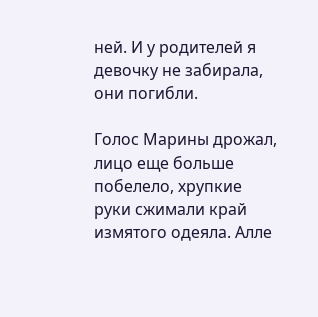ней. И у родителей я девочку не забирала, они погибли.

Голос Марины дрожал, лицо еще больше побелело, хрупкие руки сжимали край измятого одеяла. Алле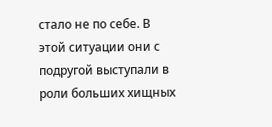стало не по себе. В этой ситуации они с подругой выступали в роли больших хищных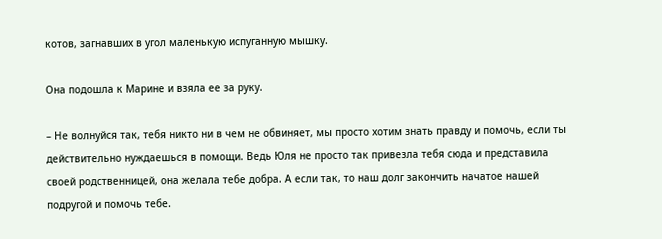котов, загнавших в угол маленькую испуганную мышку.

Она подошла к Марине и взяла ее за руку.

– Не волнуйся так, тебя никто ни в чем не обвиняет, мы просто хотим знать правду и помочь, если ты действительно нуждаешься в помощи. Ведь Юля не просто так привезла тебя сюда и представила своей родственницей, она желала тебе добра. А если так, то наш долг закончить начатое нашей подругой и помочь тебе.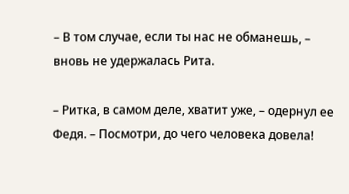– В том случае, если ты нас не обманешь, – вновь не удержалась Рита.

– Ритка, в самом деле, хватит уже, – одернул ее Федя. – Посмотри, до чего человека довела!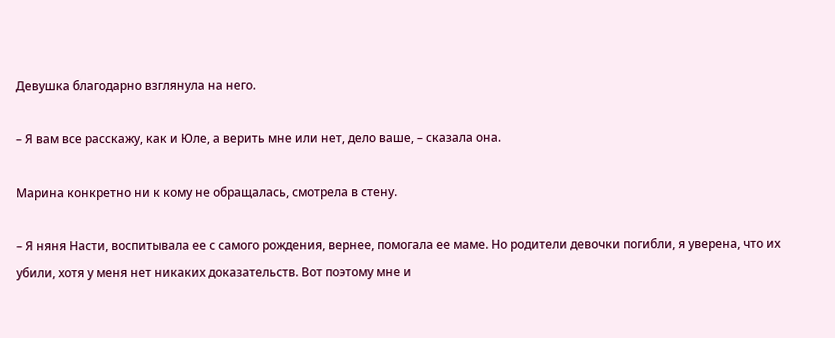Девушка благодарно взглянула на него.

– Я вам все расскажу, как и Юле, а верить мне или нет, дело ваше, – сказала она.

Марина конкретно ни к кому не обращалась, смотрела в стену.

– Я няня Насти, воспитывала ее с самого рождения, вернее, помогала ее маме. Но родители девочки погибли, я уверена, что их убили, хотя у меня нет никаких доказательств. Вот поэтому мне и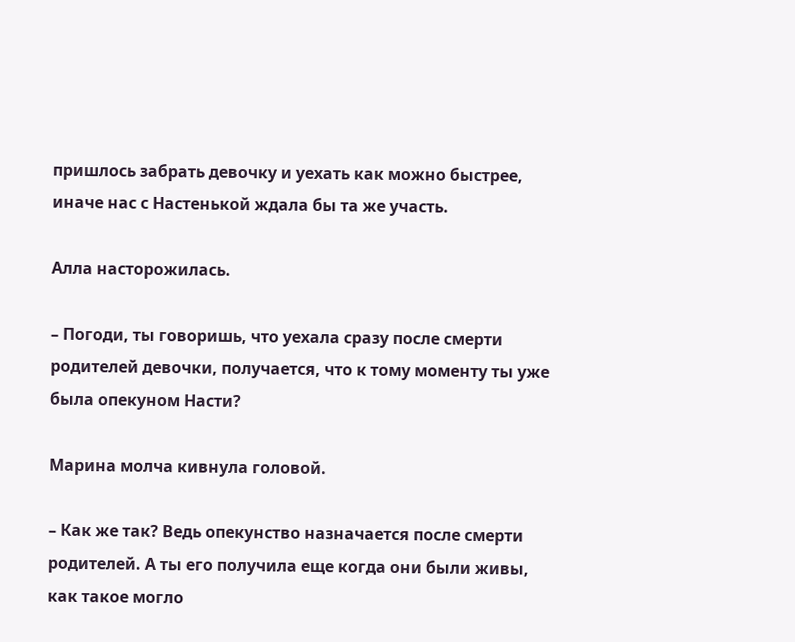пришлось забрать девочку и уехать как можно быстрее, иначе нас с Настенькой ждала бы та же участь.

Алла насторожилась.

– Погоди, ты говоришь, что уехала сразу после смерти родителей девочки, получается, что к тому моменту ты уже была опекуном Насти?

Марина молча кивнула головой.

– Как же так? Ведь опекунство назначается после смерти родителей. А ты его получила еще когда они были живы, как такое могло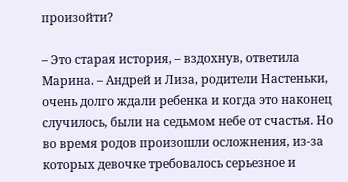произойти?

– Это старая история, – вздохнув, ответила Марина. – Андрей и Лиза, родители Настеньки, очень долго ждали ребенка и когда это наконец случилось, были на седьмом небе от счастья. Но во время родов произошли осложнения, из-за которых девочке требовалось серьезное и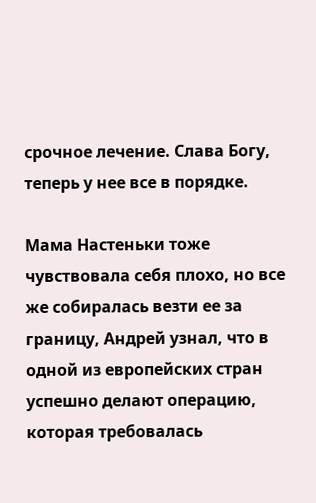срочное лечение. Слава Богу, теперь у нее все в порядке.

Мама Настеньки тоже чувствовала себя плохо, но все же собиралась везти ее за границу, Андрей узнал, что в одной из европейских стран успешно делают операцию, которая требовалась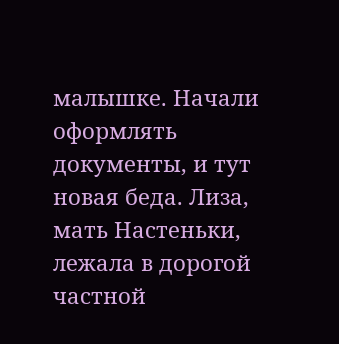малышке. Начали оформлять документы, и тут новая беда. Лиза, мать Настеньки, лежала в дорогой частной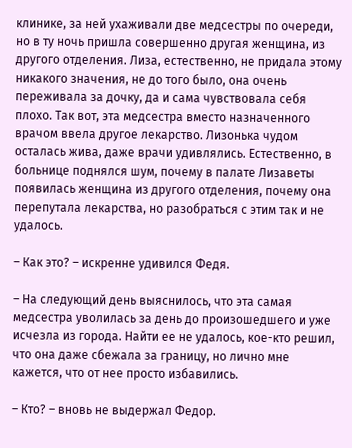клинике, за ней ухаживали две медсестры по очереди, но в ту ночь пришла совершенно другая женщина, из другого отделения. Лиза, естественно, не придала этому никакого значения, не до того было, она очень переживала за дочку, да и сама чувствовала себя плохо. Так вот, эта медсестра вместо назначенного врачом ввела другое лекарство. Лизонька чудом осталась жива, даже врачи удивлялись. Естественно, в больнице поднялся шум, почему в палате Лизаветы появилась женщина из другого отделения, почему она перепутала лекарства, но разобраться с этим так и не удалось.

– Как это? – искренне удивился Федя.

– На следующий день выяснилось, что эта самая медсестра уволилась за день до произошедшего и уже исчезла из города. Найти ее не удалось, кое-кто решил, что она даже сбежала за границу, но лично мне кажется, что от нее просто избавились.

– Кто? – вновь не выдержал Федор.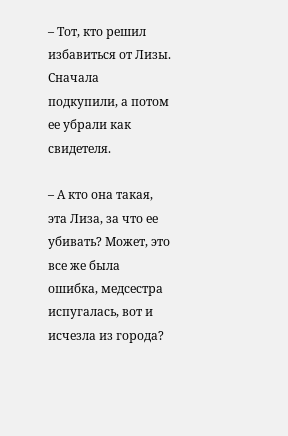– Тот, кто решил избавиться от Лизы. Сначала подкупили, а потом ее убрали как свидетеля.

– А кто она такая, эта Лиза, за что ее убивать? Может, это все же была ошибка, медсестра испугалась, вот и исчезла из города?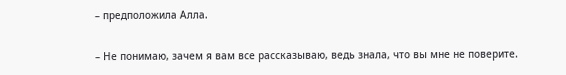– предположила Алла.

– Не понимаю, зачем я вам все рассказываю, ведь знала, что вы мне не поверите.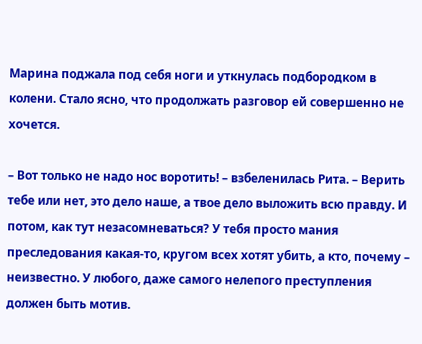Марина поджала под себя ноги и уткнулась подбородком в колени. Стало ясно, что продолжать разговор ей совершенно не хочется.

– Вот только не надо нос воротить! – взбеленилась Рита. – Верить тебе или нет, это дело наше, а твое дело выложить всю правду. И потом, как тут незасомневаться? У тебя просто мания преследования какая-то, кругом всех хотят убить, а кто, почему – неизвестно. У любого, даже самого нелепого преступления должен быть мотив.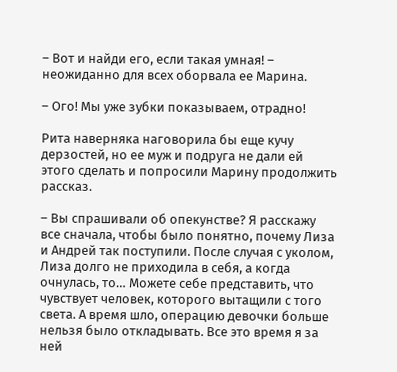– Вот и найди его, если такая умная! – неожиданно для всех оборвала ее Марина.

– Ого! Мы уже зубки показываем, отрадно!

Рита наверняка наговорила бы еще кучу дерзостей, но ее муж и подруга не дали ей этого сделать и попросили Марину продолжить рассказ.

– Вы спрашивали об опекунстве? Я расскажу все сначала, чтобы было понятно, почему Лиза и Андрей так поступили. После случая с уколом, Лиза долго не приходила в себя, а когда очнулась, то… Можете себе представить, что чувствует человек, которого вытащили с того света. А время шло, операцию девочки больше нельзя было откладывать. Все это время я за ней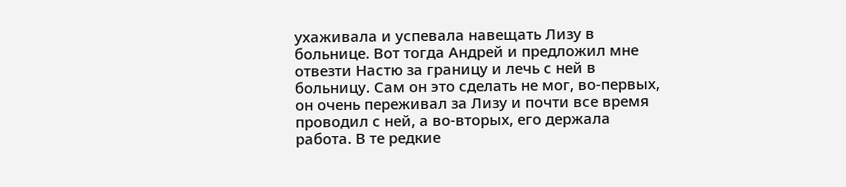ухаживала и успевала навещать Лизу в больнице. Вот тогда Андрей и предложил мне отвезти Настю за границу и лечь с ней в больницу. Сам он это сделать не мог, во-первых, он очень переживал за Лизу и почти все время проводил с ней, а во-вторых, его держала работа. В те редкие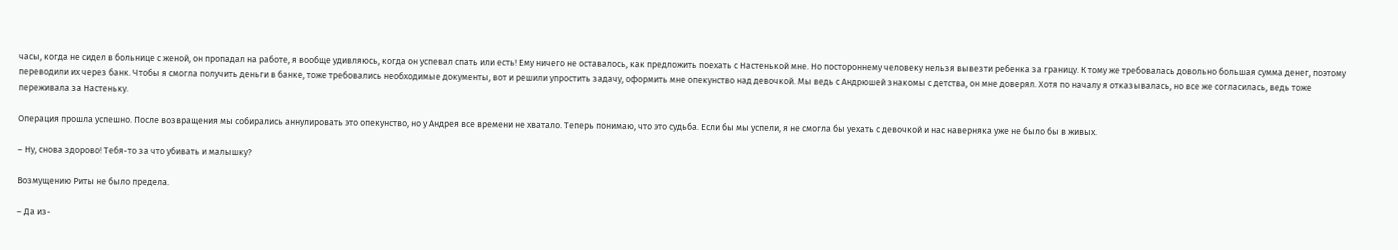часы, когда не сидел в больнице с женой, он пропадал на работе, я вообще удивляюсь, когда он успевал спать или есть! Ему ничего не оставалось, как предложить поехать с Настенькой мне. Но постороннему человеку нельзя вывезти ребенка за границу. К тому же требовалась довольно большая сумма денег, поэтому переводили их через банк. Чтобы я смогла получить деньги в банке, тоже требовались необходимые документы, вот и решили упростить задачу, оформить мне опекунство над девочкой. Мы ведь с Андрюшей знакомы с детства, он мне доверял. Хотя по началу я отказывалась, но все же согласилась, ведь тоже переживала за Настеньку.

Операция прошла успешно. После возвращения мы собирались аннулировать это опекунство, но у Андрея все времени не хватало. Теперь понимаю, что это судьба. Если бы мы успели, я не смогла бы уехать с девочкой и нас наверняка уже не было бы в живых.

– Ну, снова здорово! Тебя-то за что убивать и малышку?

Возмущению Риты не было предела.

– Да из-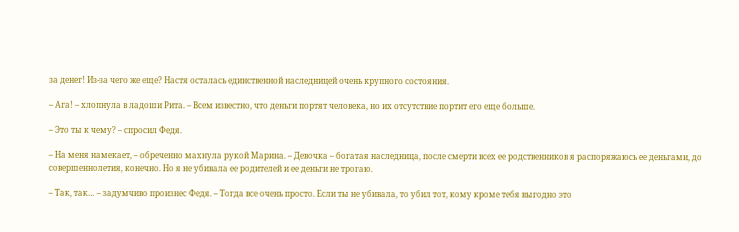за денег! Из-за чего же еще? Настя осталась единственной наследницей очень крупного состояния.

– Ага! – хлопнула в ладоши Рита. – Всем известно, что деньги портят человека, но их отсутствие портит его еще больше.

– Это ты к чему? – спросил Федя.

– На меня намекает, – обреченно махнула рукой Марина. – Девочка – богатая наследница, после смерти всех ее родственников я распоряжаюсь ее деньгами, до совершеннолетия, конечно. Но я не убивала ее родителей и ее деньги не трогаю.

– Так, так… – задумчиво произнес Федя. – Тогда все очень просто. Если ты не убивала, то убил тот, кому кроме тебя выгодно это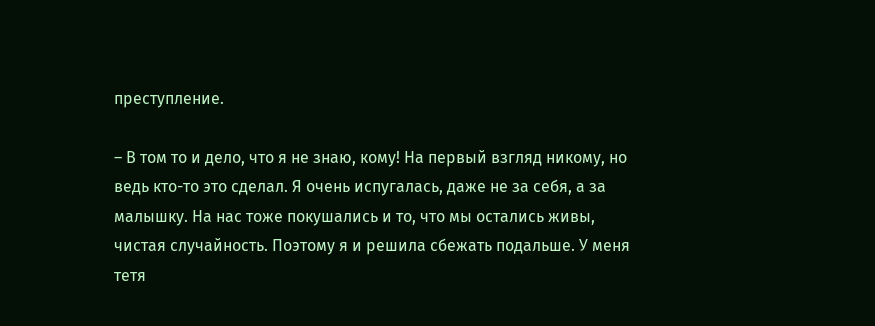преступление.

– В том то и дело, что я не знаю, кому! На первый взгляд никому, но ведь кто-то это сделал. Я очень испугалась, даже не за себя, а за малышку. На нас тоже покушались и то, что мы остались живы, чистая случайность. Поэтому я и решила сбежать подальше. У меня тетя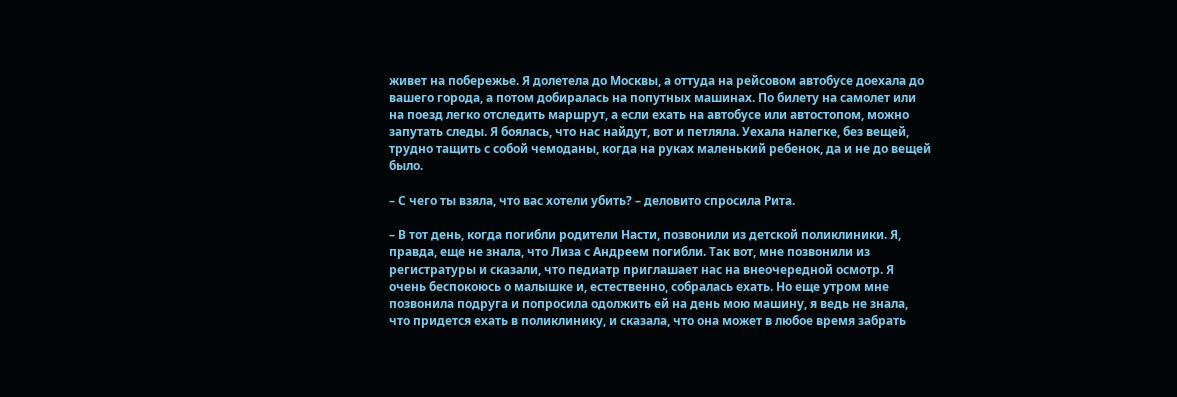живет на побережье. Я долетела до Москвы, а оттуда на рейсовом автобусе доехала до вашего города, а потом добиралась на попутных машинах. По билету на самолет или на поезд легко отследить маршрут, а если ехать на автобусе или автостопом, можно запутать следы. Я боялась, что нас найдут, вот и петляла. Уехала налегке, без вещей, трудно тащить с собой чемоданы, когда на руках маленький ребенок, да и не до вещей было.

– С чего ты взяла, что вас хотели убить? – деловито спросила Рита.

– В тот день, когда погибли родители Насти, позвонили из детской поликлиники. Я, правда, еще не знала, что Лиза с Андреем погибли. Так вот, мне позвонили из регистратуры и сказали, что педиатр приглашает нас на внеочередной осмотр. Я очень беспокоюсь о малышке и, естественно, собралась ехать. Но еще утром мне позвонила подруга и попросила одолжить ей на день мою машину, я ведь не знала, что придется ехать в поликлинику, и сказала, что она может в любое время забрать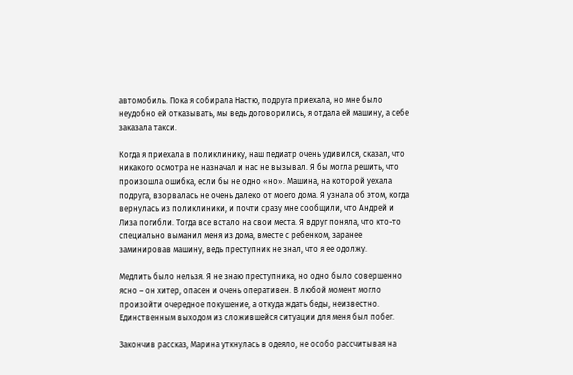автомобиль. Пока я собирала Настю, подруга приехала, но мне было неудобно ей отказывать, мы ведь договорились, я отдала ей машину, а себе заказала такси.

Когда я приехала в поликлинику, наш педиатр очень удивился, сказал, что никакого осмотра не назначал и нас не вызывал. Я бы могла решить, что произошла ошибка, если бы не одно «но». Машина, на которой уехала подруга, взорвалась не очень далеко от моего дома. Я узнала об этом, когда вернулась из поликлиники, и почти сразу мне сообщили, что Андрей и Лиза погибли. Тогда все встало на свои места. Я вдруг поняла, что кто-то специально выманил меня из дома, вместе с ребенком, заранее заминировав машину, ведь преступник не знал, что я ее одолжу.

Медлить было нельзя. Я не знаю преступника, но одно было совершенно ясно – он хитер, опасен и очень оперативен. В любой момент могло произойти очередное покушение, а откуда ждать беды, неизвестно. Единственным выходом из сложившейся ситуации для меня был побег.

Закончив рассказ, Марина уткнулась в одеяло, не особо рассчитывая на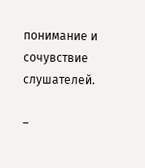понимание и сочувствие слушателей.

–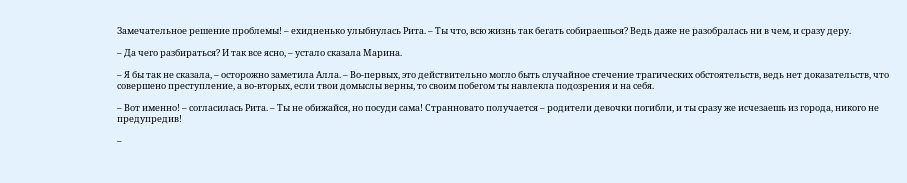Замечательное решение проблемы! – ехидненько улыбнулась Рита. – Ты что, всю жизнь так бегать собираешься? Ведь даже не разобралась ни в чем, и сразу деру.

– Да чего разбираться? И так все ясно, – устало сказала Марина.

– Я бы так не сказала, – осторожно заметила Алла. – Во-первых, это действительно могло быть случайное стечение трагических обстоятельств, ведь нет доказательств, что совершено преступление, а во-вторых, если твои домыслы верны, то своим побегом ты навлекла подозрения и на себя.

– Вот именно! – согласилась Рита. – Ты не обижайся, но посуди сама! Странновато получается – родители девочки погибли, и ты сразу же исчезаешь из города, никого не предупредив!

–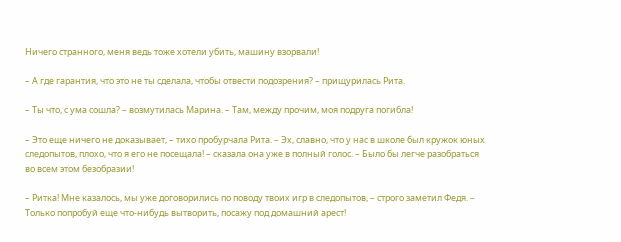Ничего странного, меня ведь тоже хотели убить, машину взорвали!

– А где гарантия, что это не ты сделала, чтобы отвести подозрения? – прищурилась Рита.

– Ты что, с ума сошла? – возмутилась Марина. – Там, между прочим, моя подруга погибла!

– Это еще ничего не доказывает, – тихо пробурчала Рита. – Эх, славно, что у нас в школе был кружок юных следопытов, плохо, что я его не посещала! – сказала она уже в полный голос. – Было бы легче разобраться во всем этом безобразии!

– Ритка! Мне казалось, мы уже договорились по поводу твоих игр в следопытов, – строго заметил Федя. – Только попробуй еще что-нибудь вытворить, посажу под домашний арест!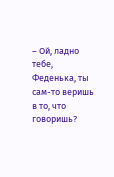– Ой, ладно тебе, Феденька, ты сам-то веришь в то, что говоришь?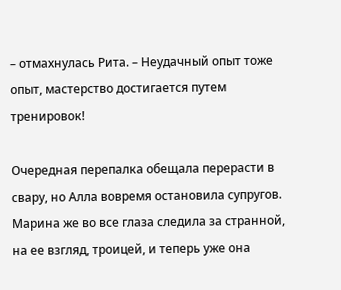– отмахнулась Рита. – Неудачный опыт тоже опыт, мастерство достигается путем тренировок!

Очередная перепалка обещала перерасти в свару, но Алла вовремя остановила супругов. Марина же во все глаза следила за странной, на ее взгляд, троицей, и теперь уже она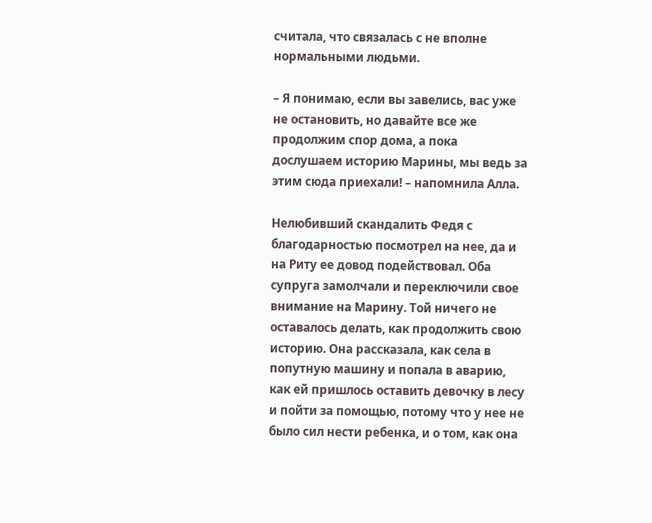считала, что связалась с не вполне нормальными людьми.

– Я понимаю, если вы завелись, вас уже не остановить, но давайте все же продолжим спор дома, а пока дослушаем историю Марины, мы ведь за этим сюда приехали! – напомнила Алла.

Нелюбивший скандалить Федя с благодарностью посмотрел на нее, да и на Риту ее довод подействовал. Оба супруга замолчали и переключили свое внимание на Марину. Той ничего не оставалось делать, как продолжить свою историю. Она рассказала, как села в попутную машину и попала в аварию, как ей пришлось оставить девочку в лесу и пойти за помощью, потому что у нее не было сил нести ребенка, и о том, как она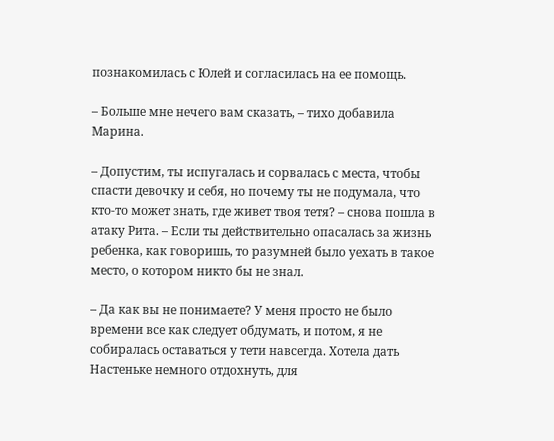познакомилась с Юлей и согласилась на ее помощь.

– Больше мне нечего вам сказать, – тихо добавила Марина.

– Допустим, ты испугалась и сорвалась с места, чтобы спасти девочку и себя, но почему ты не подумала, что кто-то может знать, где живет твоя тетя? – снова пошла в атаку Рита. – Если ты действительно опасалась за жизнь ребенка, как говоришь, то разумней было уехать в такое место, о котором никто бы не знал.

– Да как вы не понимаете? У меня просто не было времени все как следует обдумать, и потом, я не собиралась оставаться у тети навсегда. Хотела дать Настеньке немного отдохнуть, для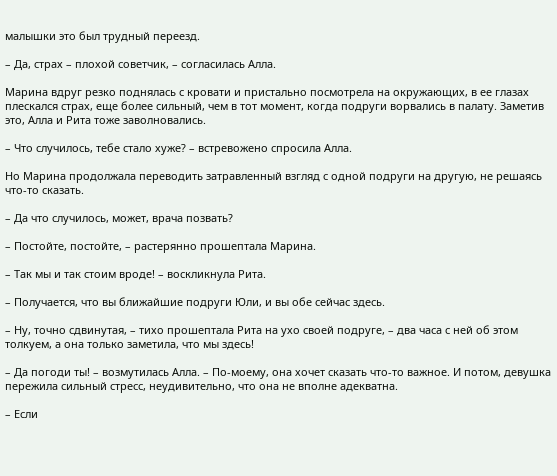малышки это был трудный переезд.

– Да, страх – плохой советчик, – согласилась Алла.

Марина вдруг резко поднялась с кровати и пристально посмотрела на окружающих, в ее глазах плескался страх, еще более сильный, чем в тот момент, когда подруги ворвались в палату. Заметив это, Алла и Рита тоже заволновались.

– Что случилось, тебе стало хуже? – встревожено спросила Алла.

Но Марина продолжала переводить затравленный взгляд с одной подруги на другую, не решаясь что-то сказать.

– Да что случилось, может, врача позвать?

– Постойте, постойте, – растерянно прошептала Марина.

– Так мы и так стоим вроде! – воскликнула Рита.

– Получается, что вы ближайшие подруги Юли, и вы обе сейчас здесь.

– Ну, точно сдвинутая, – тихо прошептала Рита на ухо своей подруге, – два часа с ней об этом толкуем, а она только заметила, что мы здесь!

– Да погоди ты! – возмутилась Алла. – По-моему, она хочет сказать что-то важное. И потом, девушка пережила сильный стресс, неудивительно, что она не вполне адекватна.

– Если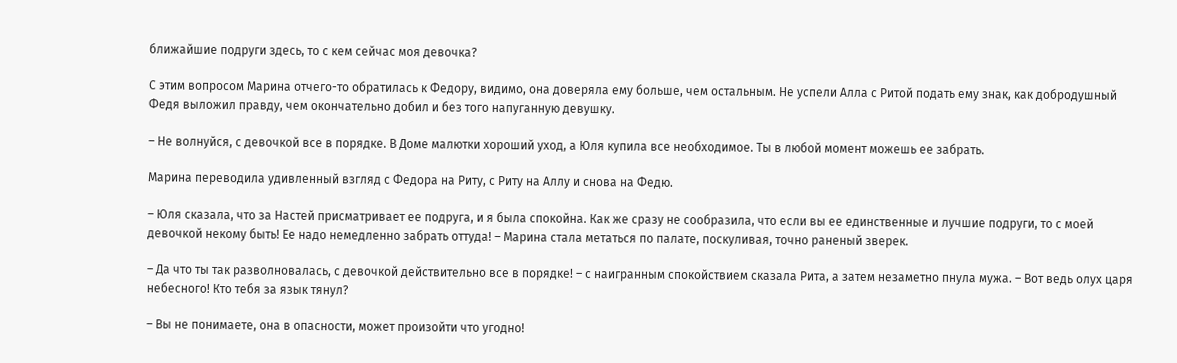ближайшие подруги здесь, то с кем сейчас моя девочка?

С этим вопросом Марина отчего-то обратилась к Федору, видимо, она доверяла ему больше, чем остальным. Не успели Алла с Ритой подать ему знак, как добродушный Федя выложил правду, чем окончательно добил и без того напуганную девушку.

– Не волнуйся, с девочкой все в порядке. В Доме малютки хороший уход, а Юля купила все необходимое. Ты в любой момент можешь ее забрать.

Марина переводила удивленный взгляд с Федора на Риту, с Риту на Аллу и снова на Федю.

– Юля сказала, что за Настей присматривает ее подруга, и я была спокойна. Как же сразу не сообразила, что если вы ее единственные и лучшие подруги, то с моей девочкой некому быть! Ее надо немедленно забрать оттуда! – Марина стала метаться по палате, поскуливая, точно раненый зверек.

– Да что ты так разволновалась, с девочкой действительно все в порядке! – с наигранным спокойствием сказала Рита, а затем незаметно пнула мужа. – Вот ведь олух царя небесного! Кто тебя за язык тянул?

– Вы не понимаете, она в опасности, может произойти что угодно!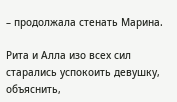– продолжала стенать Марина.

Рита и Алла изо всех сил старались успокоить девушку, объяснить,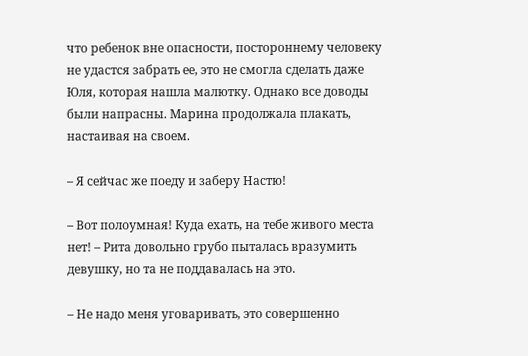что ребенок вне опасности, постороннему человеку не удастся забрать ее, это не смогла сделать даже Юля, которая нашла малютку. Однако все доводы были напрасны. Марина продолжала плакать, настаивая на своем.

– Я сейчас же поеду и заберу Настю!

– Вот полоумная! Куда ехать, на тебе живого места нет! – Рита довольно грубо пыталась вразумить девушку, но та не поддавалась на это.

– Не надо меня уговаривать, это совершенно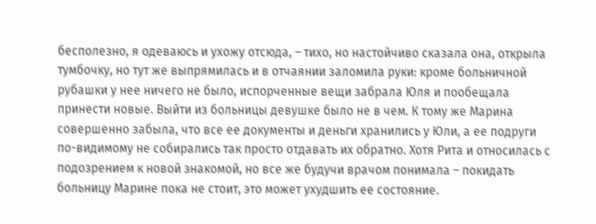бесполезно, я одеваюсь и ухожу отсюда, – тихо, но настойчиво сказала она, открыла тумбочку, но тут же выпрямилась и в отчаянии заломила руки: кроме больничной рубашки у нее ничего не было, испорченные вещи забрала Юля и пообещала принести новые. Выйти из больницы девушке было не в чем. К тому же Марина совершенно забыла, что все ее документы и деньги хранились у Юли, а ее подруги по-видимому не собирались так просто отдавать их обратно. Хотя Рита и относилась с подозрением к новой знакомой, но все же будучи врачом понимала – покидать больницу Марине пока не стоит, это может ухудшить ее состояние.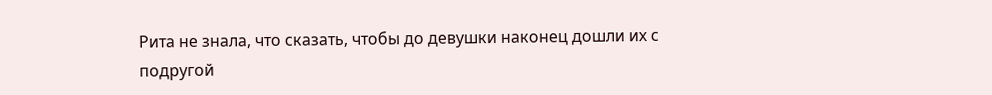Рита не знала, что сказать, чтобы до девушки наконец дошли их с подругой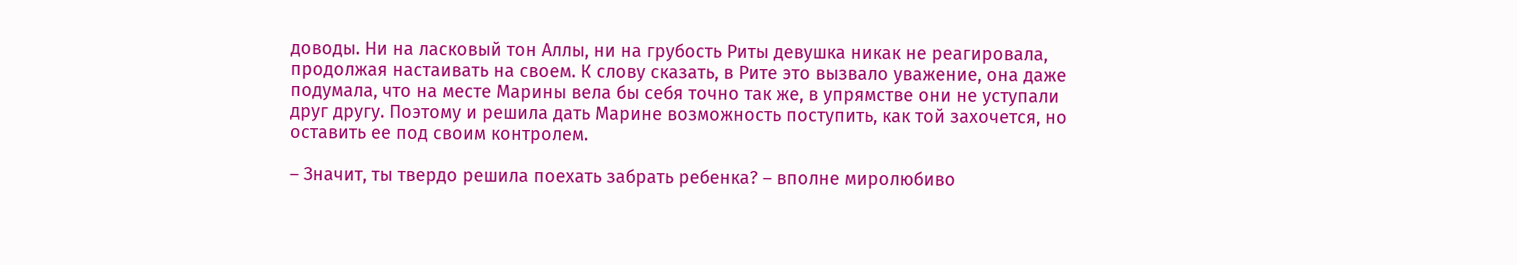доводы. Ни на ласковый тон Аллы, ни на грубость Риты девушка никак не реагировала, продолжая настаивать на своем. К слову сказать, в Рите это вызвало уважение, она даже подумала, что на месте Марины вела бы себя точно так же, в упрямстве они не уступали друг другу. Поэтому и решила дать Марине возможность поступить, как той захочется, но оставить ее под своим контролем.

– Значит, ты твердо решила поехать забрать ребенка? – вполне миролюбиво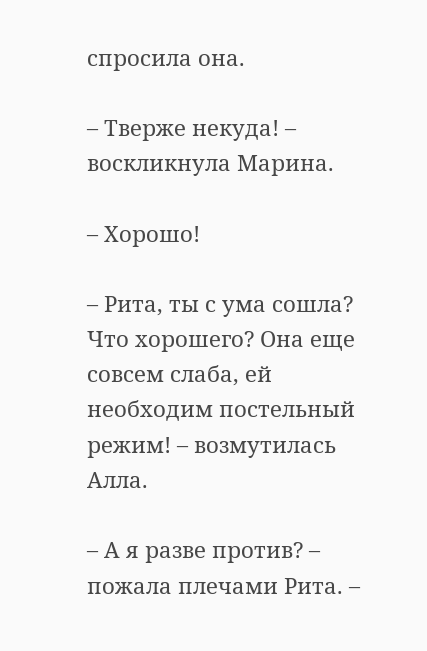спросила она.

– Тверже некуда! – воскликнула Марина.

– Хорошо!

– Рита, ты с ума сошла? Что хорошего? Она еще совсем слаба, ей необходим постельный режим! – возмутилась Алла.

– А я разве против? – пожала плечами Рита. –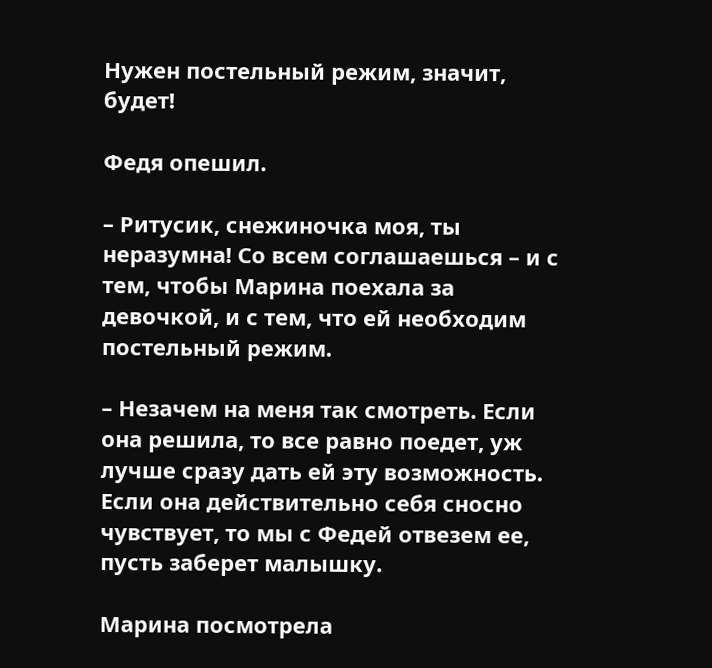Нужен постельный режим, значит, будет!

Федя опешил.

– Ритусик, снежиночка моя, ты неразумна! Со всем соглашаешься – и с тем, чтобы Марина поехала за девочкой, и с тем, что ей необходим постельный режим.

– Незачем на меня так смотреть. Если она решила, то все равно поедет, уж лучше сразу дать ей эту возможность. Если она действительно себя сносно чувствует, то мы с Федей отвезем ее, пусть заберет малышку.

Марина посмотрела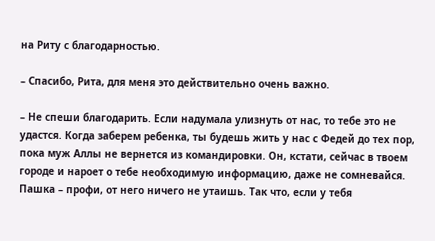на Риту с благодарностью.

– Спасибо, Рита, для меня это действительно очень важно.

– Не спеши благодарить. Если надумала улизнуть от нас, то тебе это не удастся. Когда заберем ребенка, ты будешь жить у нас с Федей до тех пор, пока муж Аллы не вернется из командировки. Он, кстати, сейчас в твоем городе и нароет о тебе необходимую информацию, даже не сомневайся. Пашка – профи, от него ничего не утаишь. Так что, если у тебя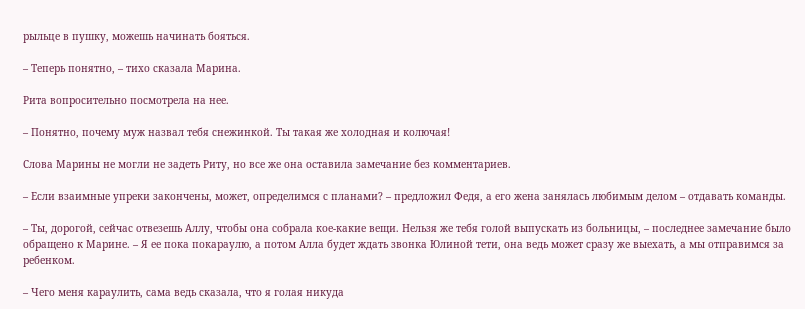рыльце в пушку, можешь начинать бояться.

– Теперь понятно, – тихо сказала Марина.

Рита вопросительно посмотрела на нее.

– Понятно, почему муж назвал тебя снежинкой. Ты такая же холодная и колючая!

Слова Марины не могли не задеть Риту, но все же она оставила замечание без комментариев.

– Если взаимные упреки закончены, может, определимся с планами? – предложил Федя, а его жена занялась любимым делом – отдавать команды.

– Ты, дорогой, сейчас отвезешь Аллу, чтобы она собрала кое-какие вещи. Нельзя же тебя голой выпускать из больницы, – последнее замечание было обращено к Марине. – Я ее пока покараулю, а потом Алла будет ждать звонка Юлиной тети, она ведь может сразу же выехать, а мы отправимся за ребенком.

– Чего меня караулить, сама ведь сказала, что я голая никуда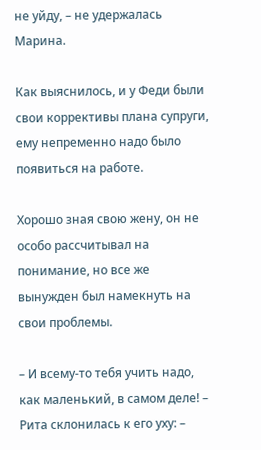не уйду, – не удержалась Марина.

Как выяснилось, и у Феди были свои коррективы плана супруги, ему непременно надо было появиться на работе.

Хорошо зная свою жену, он не особо рассчитывал на понимание, но все же вынужден был намекнуть на свои проблемы.

– И всему-то тебя учить надо, как маленький, в самом деле! – Рита склонилась к его уху: –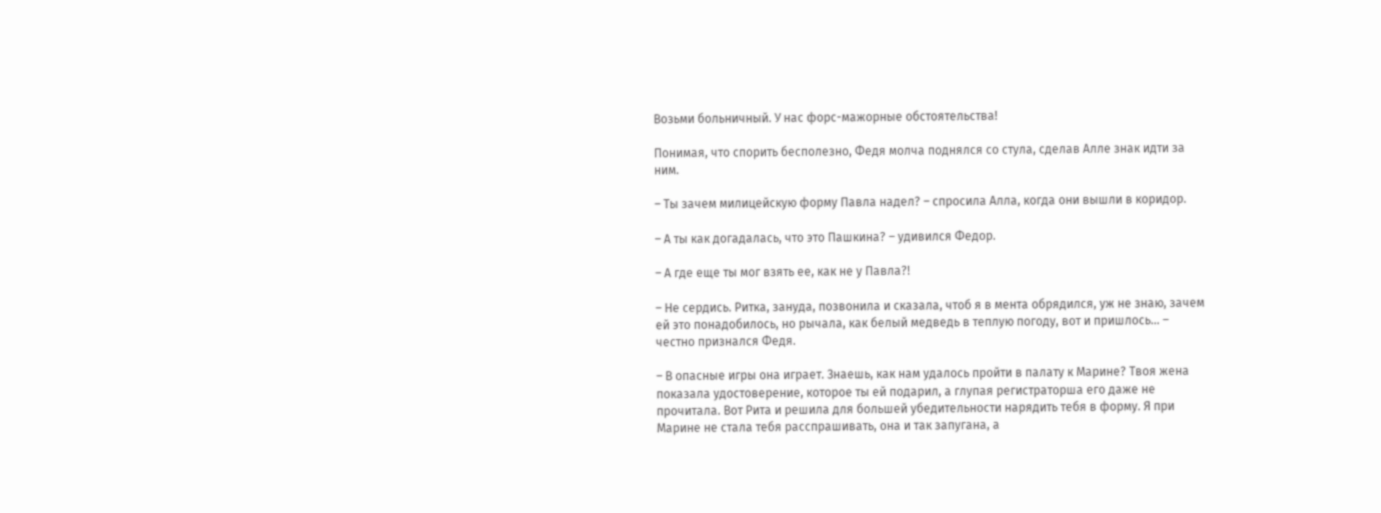Возьми больничный. У нас форс-мажорные обстоятельства!

Понимая, что спорить бесполезно, Федя молча поднялся со стула, сделав Алле знак идти за ним.

– Ты зачем милицейскую форму Павла надел? – спросила Алла, когда они вышли в коридор.

– А ты как догадалась, что это Пашкина? – удивился Федор.

– А где еще ты мог взять ее, как не у Павла?!

– Не сердись. Ритка, зануда, позвонила и сказала, чтоб я в мента обрядился, уж не знаю, зачем ей это понадобилось, но рычала, как белый медведь в теплую погоду, вот и пришлось… – честно признался Федя.

– В опасные игры она играет. Знаешь, как нам удалось пройти в палату к Марине? Твоя жена показала удостоверение, которое ты ей подарил, а глупая регистраторша его даже не прочитала. Вот Рита и решила для большей убедительности нарядить тебя в форму. Я при Марине не стала тебя расспрашивать, она и так запугана, а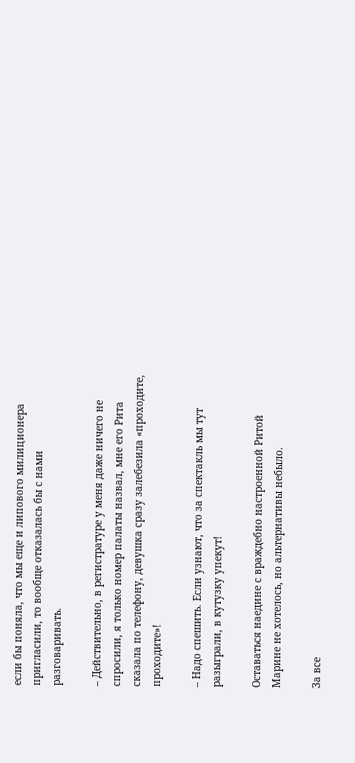если бы поняла, что мы еще и липового милиционера пригласили, то вообще отказалась бы с нами разговаривать.

– Действительно, в регистратуре у меня даже ничего не спросили, я только номер палаты назвал, мне его Рита сказала по телефону, девушка сразу залебезила «проходите, проходите»!

– Надо спешить. Если узнают, что за спектакль мы тут разыграли, в кутузку упекут!

Оставаться наедине с враждебно настроенной Ритой Марине не хотелось, но альтернативы небыло.

За все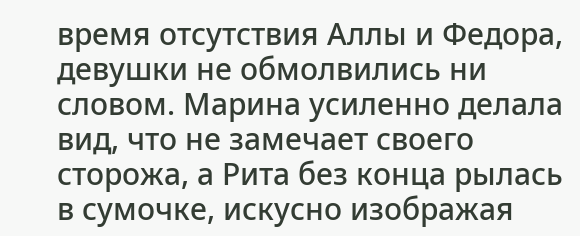время отсутствия Аллы и Федора, девушки не обмолвились ни словом. Марина усиленно делала вид, что не замечает своего сторожа, а Рита без конца рылась в сумочке, искусно изображая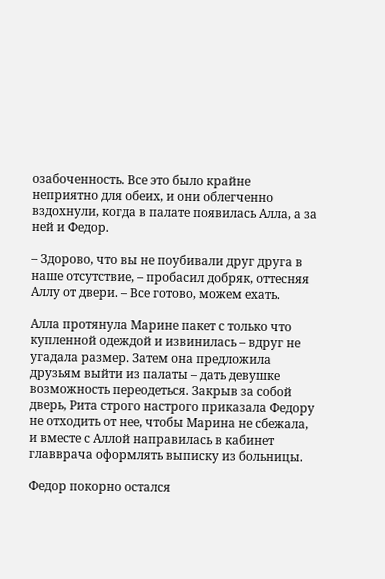озабоченность. Все это было крайне неприятно для обеих, и они облегченно вздохнули, когда в палате появилась Алла, а за ней и Федор.

– Здорово, что вы не поубивали друг друга в наше отсутствие, – пробасил добряк, оттесняя Аллу от двери. – Все готово, можем ехать.

Алла протянула Марине пакет с только что купленной одеждой и извинилась – вдруг не угадала размер. Затем она предложила друзьям выйти из палаты – дать девушке возможность переодеться. Закрыв за собой дверь, Рита строго настрого приказала Федору не отходить от нее, чтобы Марина не сбежала, и вместе с Аллой направилась в кабинет главврача оформлять выписку из больницы.

Федор покорно остался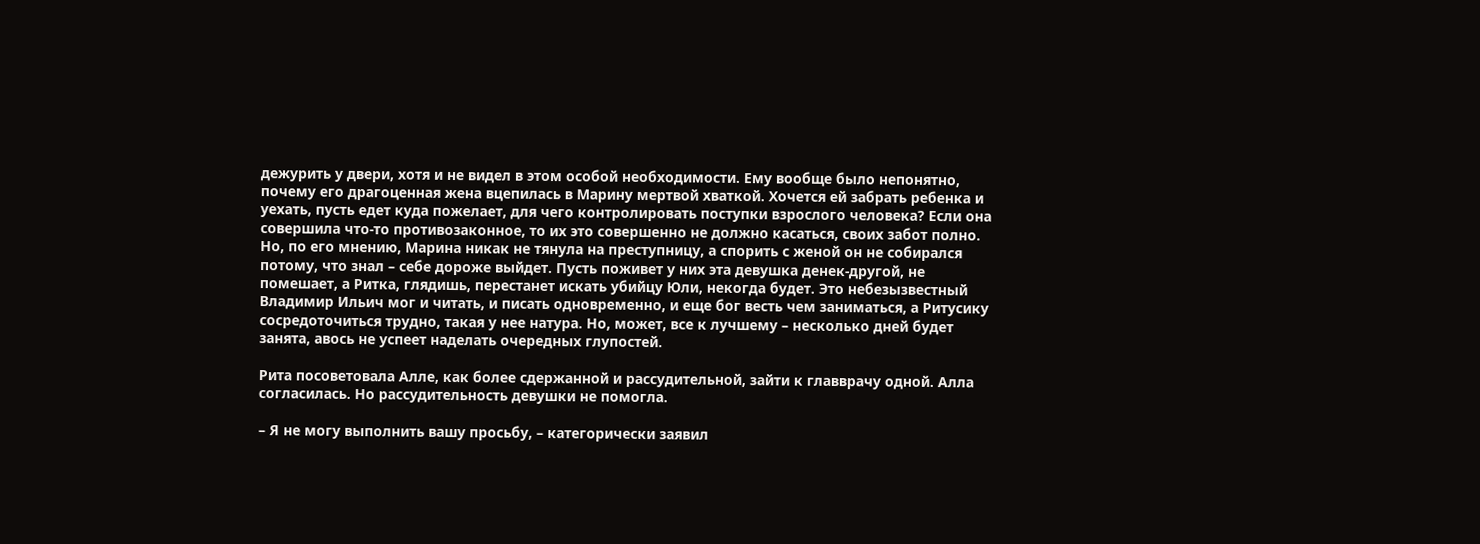дежурить у двери, хотя и не видел в этом особой необходимости. Ему вообще было непонятно, почему его драгоценная жена вцепилась в Марину мертвой хваткой. Хочется ей забрать ребенка и уехать, пусть едет куда пожелает, для чего контролировать поступки взрослого человека? Если она совершила что-то противозаконное, то их это совершенно не должно касаться, своих забот полно. Но, по его мнению, Марина никак не тянула на преступницу, а спорить с женой он не собирался потому, что знал – себе дороже выйдет. Пусть поживет у них эта девушка денек-другой, не помешает, а Ритка, глядишь, перестанет искать убийцу Юли, некогда будет. Это небезызвестный Владимир Ильич мог и читать, и писать одновременно, и еще бог весть чем заниматься, а Ритусику сосредоточиться трудно, такая у нее натура. Но, может, все к лучшему – несколько дней будет занята, авось не успеет наделать очередных глупостей.

Рита посоветовала Алле, как более сдержанной и рассудительной, зайти к главврачу одной. Алла согласилась. Но рассудительность девушки не помогла.

– Я не могу выполнить вашу просьбу, – категорически заявил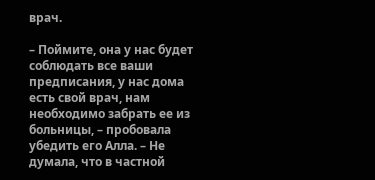врач.

– Поймите, она у нас будет соблюдать все ваши предписания, у нас дома есть свой врач, нам необходимо забрать ее из больницы, – пробовала убедить его Алла. – Не думала, что в частной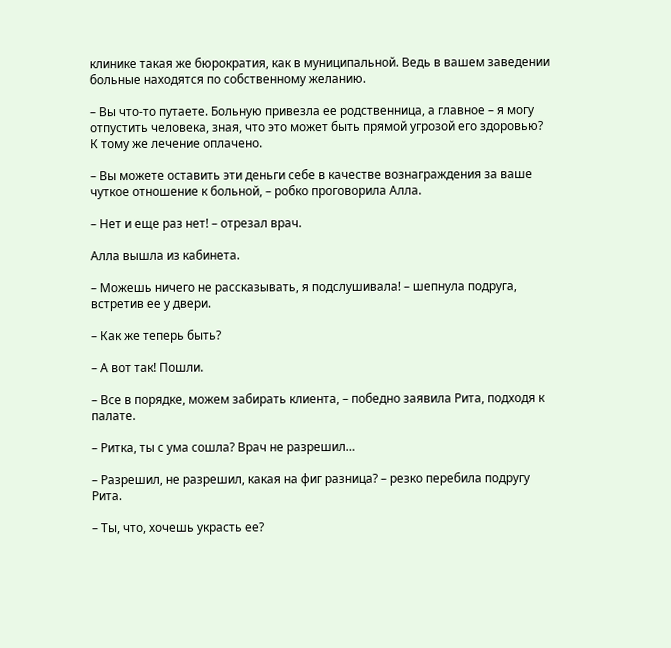клинике такая же бюрократия, как в муниципальной. Ведь в вашем заведении больные находятся по собственному желанию.

– Вы что-то путаете. Больную привезла ее родственница, а главное – я могу отпустить человека, зная, что это может быть прямой угрозой его здоровью? К тому же лечение оплачено.

– Вы можете оставить эти деньги себе в качестве вознаграждения за ваше чуткое отношение к больной, – робко проговорила Алла.

– Нет и еще раз нет! – отрезал врач.

Алла вышла из кабинета.

– Можешь ничего не рассказывать, я подслушивала! – шепнула подруга, встретив ее у двери.

– Как же теперь быть?

– А вот так! Пошли.

– Все в порядке, можем забирать клиента, – победно заявила Рита, подходя к палате.

– Ритка, ты с ума сошла? Врач не разрешил…

– Разрешил, не разрешил, какая на фиг разница? – резко перебила подругу Рита.

– Ты, что, хочешь украсть ее?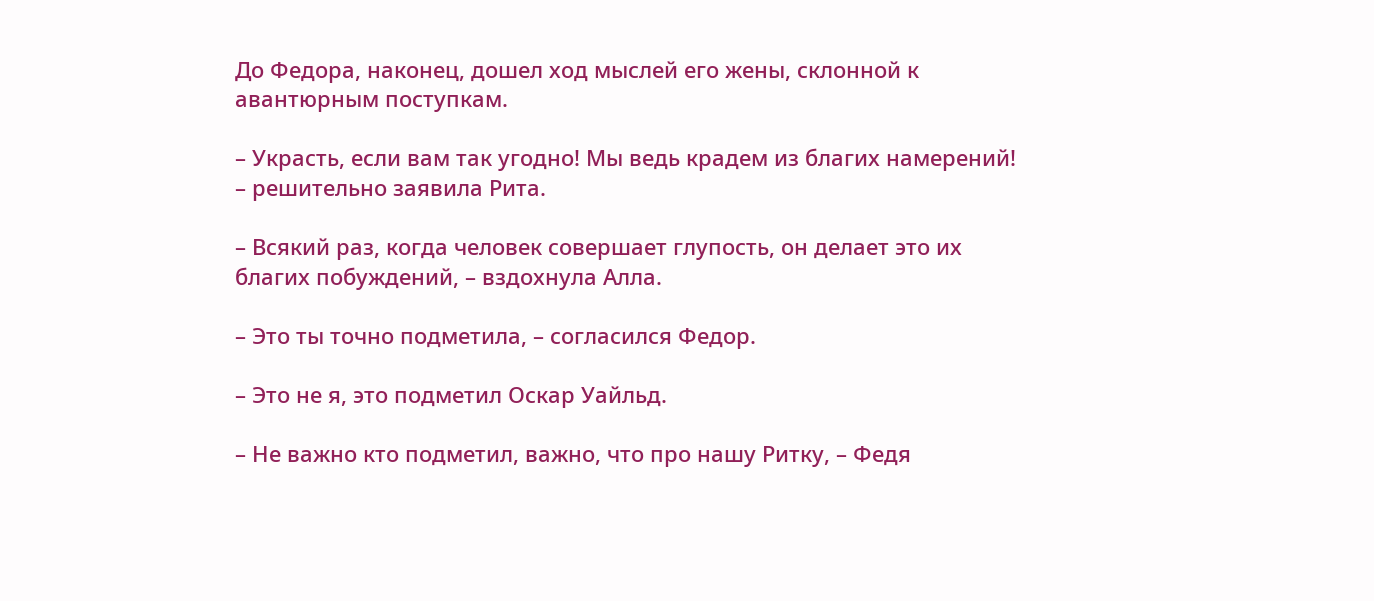До Федора, наконец, дошел ход мыслей его жены, склонной к авантюрным поступкам.

– Украсть, если вам так угодно! Мы ведь крадем из благих намерений! – решительно заявила Рита.

– Всякий раз, когда человек совершает глупость, он делает это их благих побуждений, – вздохнула Алла.

– Это ты точно подметила, – согласился Федор.

– Это не я, это подметил Оскар Уайльд.

– Не важно кто подметил, важно, что про нашу Ритку, – Федя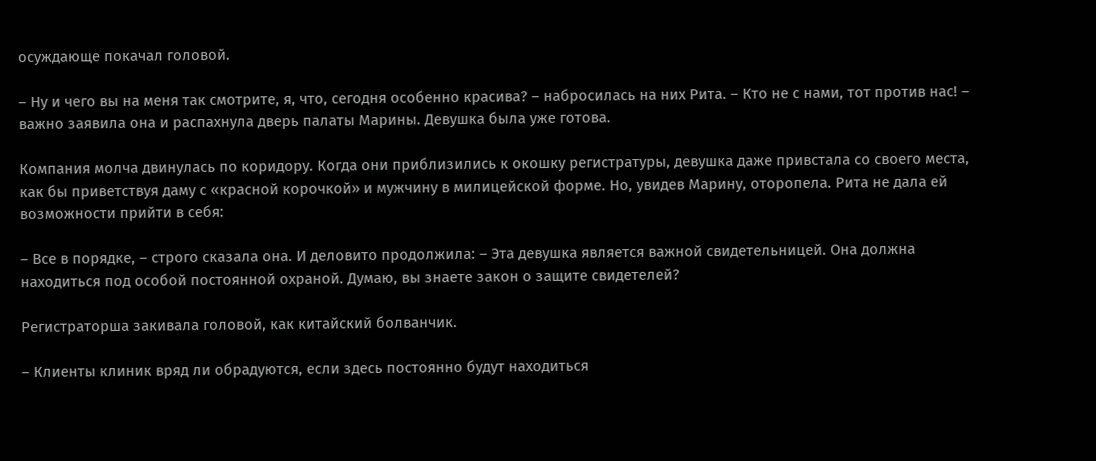осуждающе покачал головой.

– Ну и чего вы на меня так смотрите, я, что, сегодня особенно красива? – набросилась на них Рита. – Кто не с нами, тот против нас! – важно заявила она и распахнула дверь палаты Марины. Девушка была уже готова.

Компания молча двинулась по коридору. Когда они приблизились к окошку регистратуры, девушка даже привстала со своего места, как бы приветствуя даму с «красной корочкой» и мужчину в милицейской форме. Но, увидев Марину, оторопела. Рита не дала ей возможности прийти в себя:

– Все в порядке, – строго сказала она. И деловито продолжила: – Эта девушка является важной свидетельницей. Она должна находиться под особой постоянной охраной. Думаю, вы знаете закон о защите свидетелей?

Регистраторша закивала головой, как китайский болванчик.

– Клиенты клиник вряд ли обрадуются, если здесь постоянно будут находиться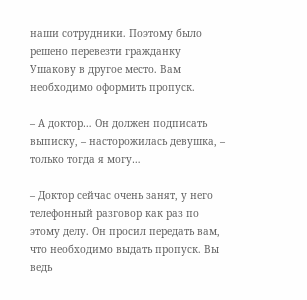наши сотрудники. Поэтому было решено перевезти гражданку Ушакову в другое место. Вам необходимо оформить пропуск.

– А доктор… Он должен подписать выписку, – насторожилась девушка, – только тогда я могу…

– Доктор сейчас очень занят, у него телефонный разговор как раз по этому делу. Он просил передать вам, что необходимо выдать пропуск. Вы ведь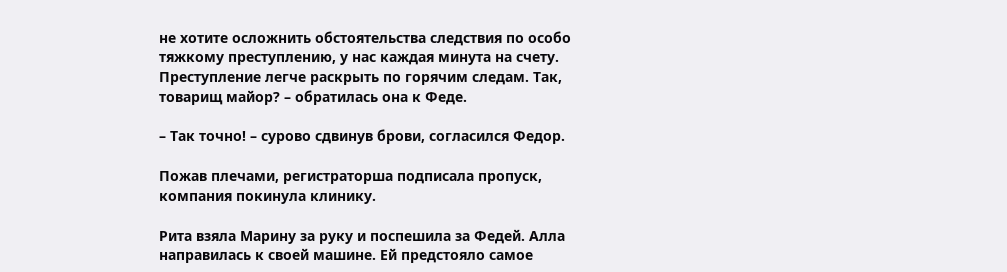не хотите осложнить обстоятельства следствия по особо тяжкому преступлению, у нас каждая минута на счету. Преступление легче раскрыть по горячим следам. Так, товарищ майор? – обратилась она к Феде.

– Так точно! – сурово сдвинув брови, согласился Федор.

Пожав плечами, регистраторша подписала пропуск, компания покинула клинику.

Рита взяла Марину за руку и поспешила за Федей. Алла направилась к своей машине. Ей предстояло самое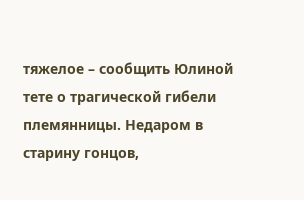тяжелое – сообщить Юлиной тете о трагической гибели племянницы. Недаром в старину гонцов,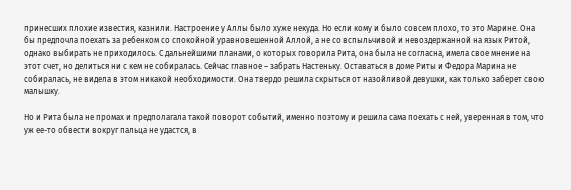принесших плохие известия, казнили. Настроение у Аллы было хуже некуда. Но если кому и было совсем плохо, то это Марине. Она бы предпочла поехать за ребенком со спокойной уравновешенной Аллой, а не со вспыльчивой и невоздержанной на язык Ритой, однако выбирать не приходилось. С дальнейшими планами, о которых говорила Рита, она была не согласна, имела свое мнение на этот счет, но делиться ни с кем не собиралась. Сейчас главное – забрать Настеньку. Оставаться в доме Риты и Федора Марина не собиралась, не видела в этом никакой необходимости. Она твердо решила скрыться от назойливой девушки, как только заберет свою малышку.

Но и Рита была не промах и предполагала такой поворот событий, именно поэтому и решила сама поехать с ней, уверенная в том, что уж ее-то обвести вокруг пальца не удастся, в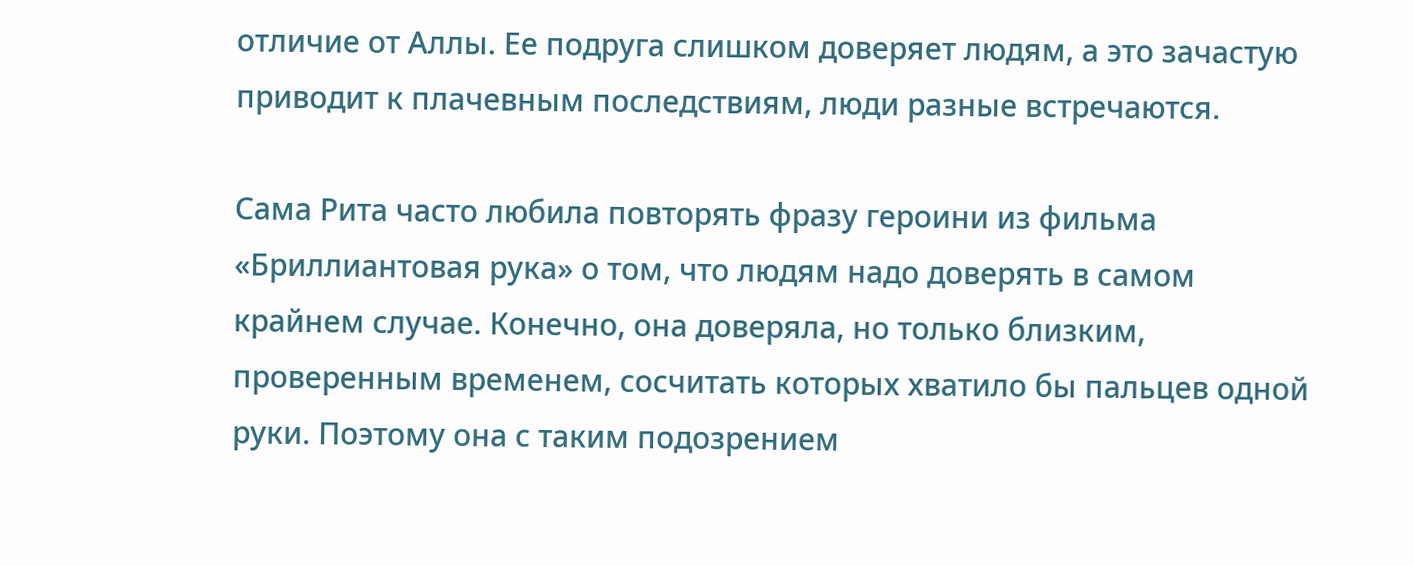отличие от Аллы. Ее подруга слишком доверяет людям, а это зачастую приводит к плачевным последствиям, люди разные встречаются.

Сама Рита часто любила повторять фразу героини из фильма «Бриллиантовая рука» о том, что людям надо доверять в самом крайнем случае. Конечно, она доверяла, но только близким, проверенным временем, сосчитать которых хватило бы пальцев одной руки. Поэтому она с таким подозрением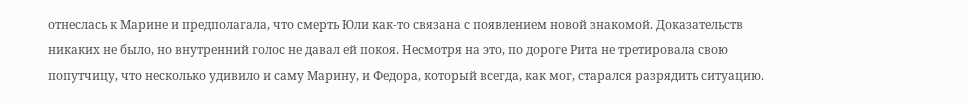отнеслась к Марине и предполагала, что смерть Юли как-то связана с появлением новой знакомой. Доказательств никаких не было, но внутренний голос не давал ей покоя. Несмотря на это, по дороге Рита не третировала свою попутчицу, что несколько удивило и саму Марину, и Федора, который всегда, как мог, старался разрядить ситуацию.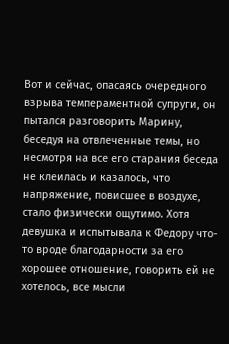Вот и сейчас, опасаясь очередного взрыва темпераментной супруги, он пытался разговорить Марину, беседуя на отвлеченные темы, но несмотря на все его старания беседа не клеилась и казалось, что напряжение, повисшее в воздухе, стало физически ощутимо. Хотя девушка и испытывала к Федору что-то вроде благодарности за его хорошее отношение, говорить ей не хотелось, все мысли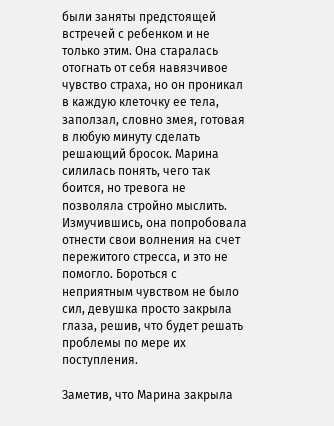были заняты предстоящей встречей с ребенком и не только этим. Она старалась отогнать от себя навязчивое чувство страха, но он проникал в каждую клеточку ее тела, заползал, словно змея, готовая в любую минуту сделать решающий бросок. Марина силилась понять, чего так боится, но тревога не позволяла стройно мыслить. Измучившись, она попробовала отнести свои волнения на счет пережитого стресса, и это не помогло. Бороться с неприятным чувством не было сил, девушка просто закрыла глаза, решив, что будет решать проблемы по мере их поступления.

Заметив, что Марина закрыла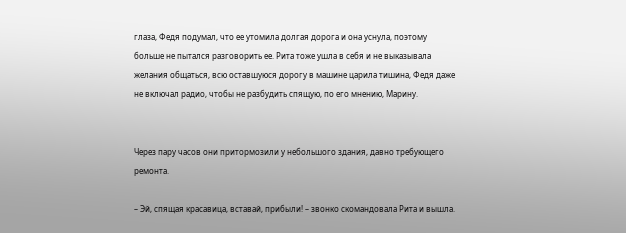глаза, Федя подумал, что ее утомила долгая дорога и она уснула, поэтому больше не пытался разговорить ее. Рита тоже ушла в себя и не выказывала желания общаться, всю оставшуюся дорогу в машине царила тишина, Федя даже не включал радио, чтобы не разбудить спящую, по его мнению, Марину.


Через пару часов они притормозили у небольшого здания, давно требующего ремонта.

– Эй, спящая красавица, вставай, прибыли! – звонко скомандовала Рита и вышла.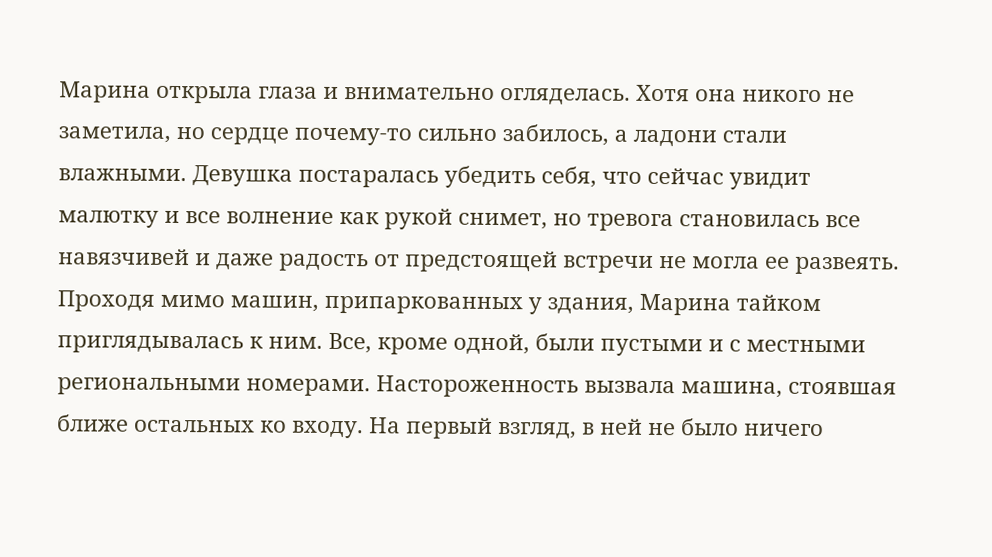Марина открыла глаза и внимательно огляделась. Хотя она никого не заметила, но сердце почему-то сильно забилось, а ладони стали влажными. Девушка постаралась убедить себя, что сейчас увидит малютку и все волнение как рукой снимет, но тревога становилась все навязчивей и даже радость от предстоящей встречи не могла ее развеять. Проходя мимо машин, припаркованных у здания, Марина тайком приглядывалась к ним. Все, кроме одной, были пустыми и с местными региональными номерами. Настороженность вызвала машина, стоявшая ближе остальных ко входу. На первый взгляд, в ней не было ничего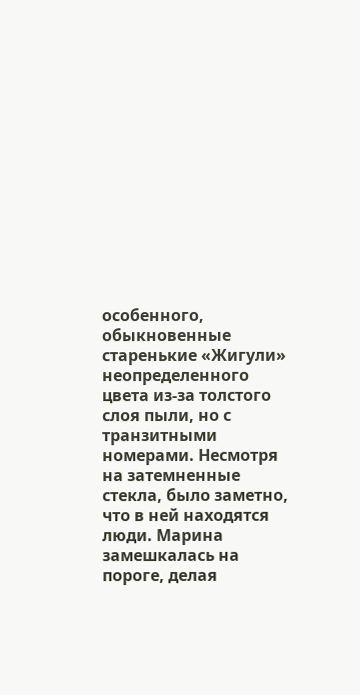особенного, обыкновенные старенькие «Жигули» неопределенного цвета из-за толстого слоя пыли, но с транзитными номерами. Несмотря на затемненные стекла, было заметно, что в ней находятся люди. Марина замешкалась на пороге, делая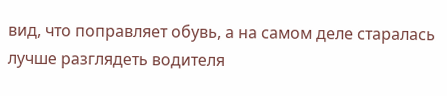вид, что поправляет обувь, а на самом деле старалась лучше разглядеть водителя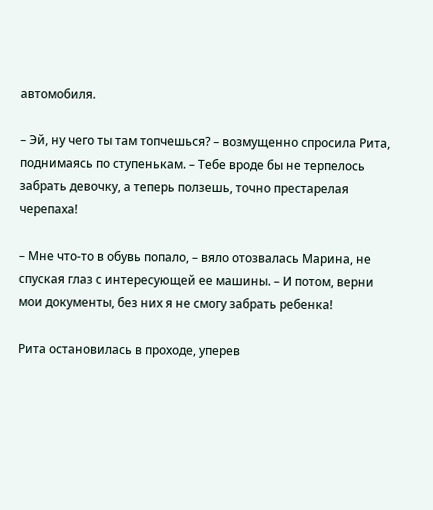автомобиля.

– Эй, ну чего ты там топчешься? – возмущенно спросила Рита, поднимаясь по ступенькам. – Тебе вроде бы не терпелось забрать девочку, а теперь ползешь, точно престарелая черепаха!

– Мне что-то в обувь попало, – вяло отозвалась Марина, не спуская глаз с интересующей ее машины. – И потом, верни мои документы, без них я не смогу забрать ребенка!

Рита остановилась в проходе, уперев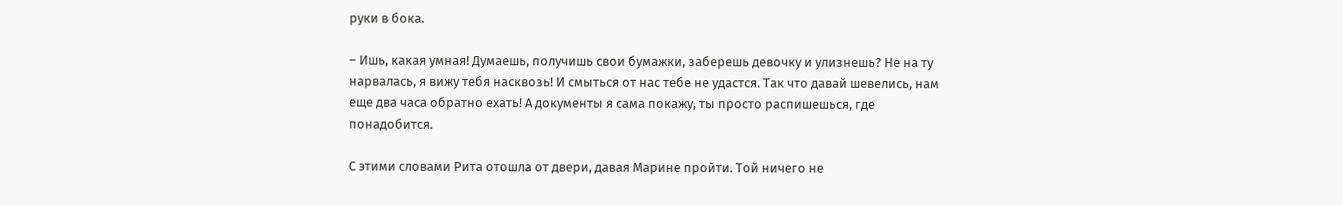руки в бока.

– Ишь, какая умная! Думаешь, получишь свои бумажки, заберешь девочку и улизнешь? Не на ту нарвалась, я вижу тебя насквозь! И смыться от нас тебе не удастся. Так что давай шевелись, нам еще два часа обратно ехать! А документы я сама покажу, ты просто распишешься, где понадобится.

С этими словами Рита отошла от двери, давая Марине пройти. Той ничего не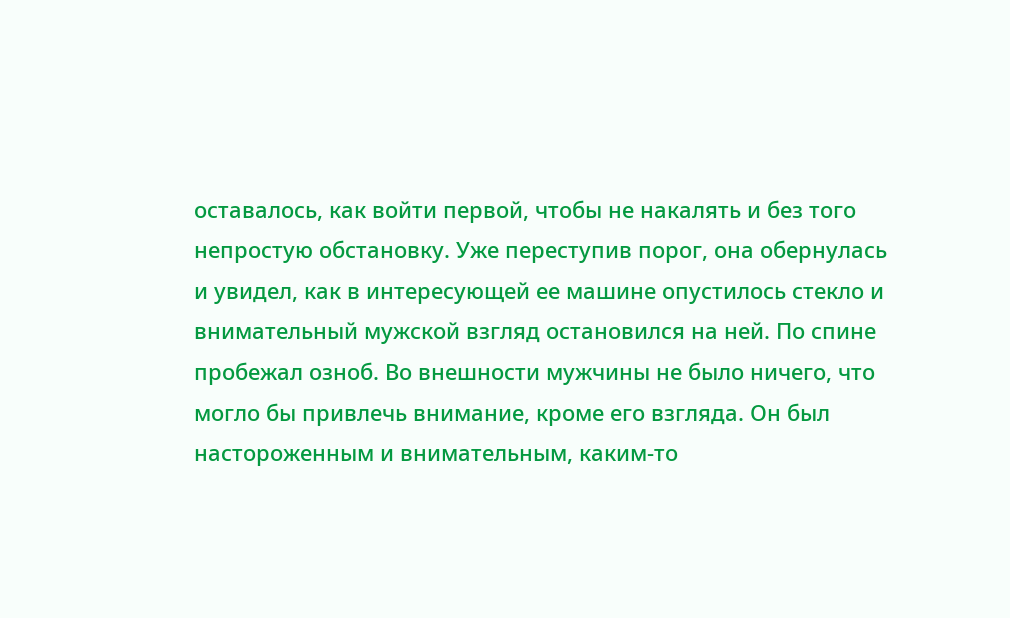оставалось, как войти первой, чтобы не накалять и без того непростую обстановку. Уже переступив порог, она обернулась и увидел, как в интересующей ее машине опустилось стекло и внимательный мужской взгляд остановился на ней. По спине пробежал озноб. Во внешности мужчины не было ничего, что могло бы привлечь внимание, кроме его взгляда. Он был настороженным и внимательным, каким-то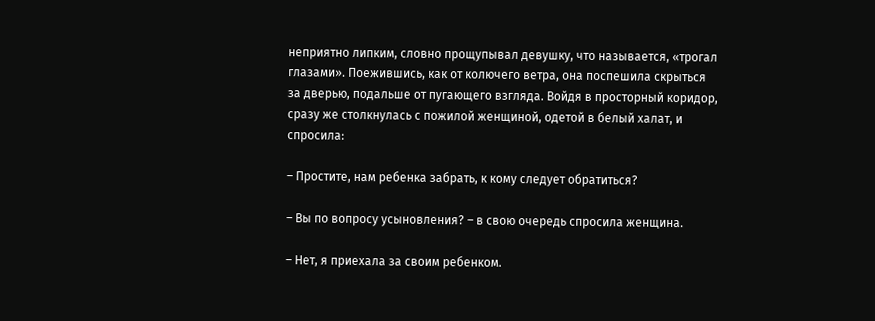неприятно липким, словно прощупывал девушку, что называется, «трогал глазами». Поежившись, как от колючего ветра, она поспешила скрыться за дверью, подальше от пугающего взгляда. Войдя в просторный коридор, сразу же столкнулась с пожилой женщиной, одетой в белый халат, и спросила:

– Простите, нам ребенка забрать, к кому следует обратиться?

– Вы по вопросу усыновления? – в свою очередь спросила женщина.

– Нет, я приехала за своим ребенком.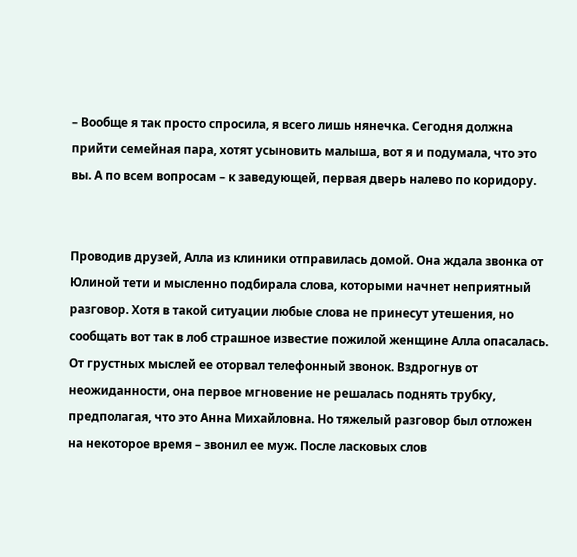– Вообще я так просто спросила, я всего лишь нянечка. Сегодня должна прийти семейная пара, хотят усыновить малыша, вот я и подумала, что это вы. А по всем вопросам – к заведующей, первая дверь налево по коридору.


Проводив друзей, Алла из клиники отправилась домой. Она ждала звонка от Юлиной тети и мысленно подбирала слова, которыми начнет неприятный разговор. Хотя в такой ситуации любые слова не принесут утешения, но сообщать вот так в лоб страшное известие пожилой женщине Алла опасалась. От грустных мыслей ее оторвал телефонный звонок. Вздрогнув от неожиданности, она первое мгновение не решалась поднять трубку, предполагая, что это Анна Михайловна. Но тяжелый разговор был отложен на некоторое время – звонил ее муж. После ласковых слов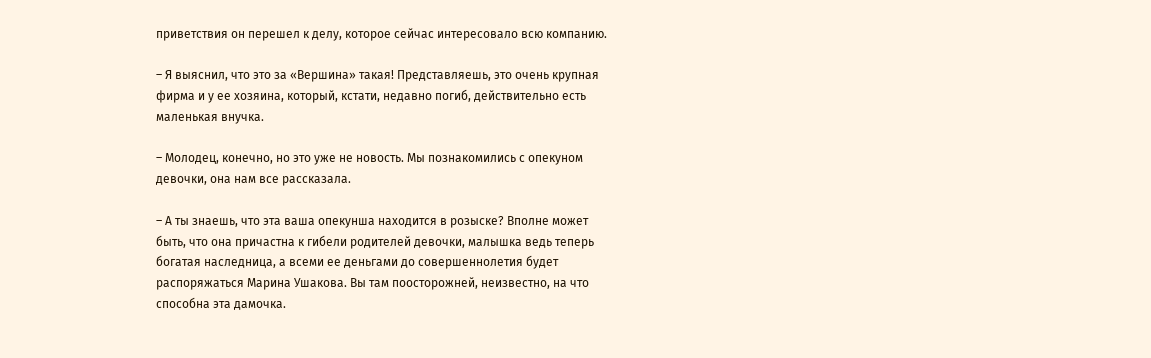приветствия он перешел к делу, которое сейчас интересовало всю компанию.

– Я выяснил, что это за «Вершина» такая! Представляешь, это очень крупная фирма и у ее хозяина, который, кстати, недавно погиб, действительно есть маленькая внучка.

– Молодец, конечно, но это уже не новость. Мы познакомились с опекуном девочки, она нам все рассказала.

– А ты знаешь, что эта ваша опекунша находится в розыске? Вполне может быть, что она причастна к гибели родителей девочки, малышка ведь теперь богатая наследница, а всеми ее деньгами до совершеннолетия будет распоряжаться Марина Ушакова. Вы там поосторожней, неизвестно, на что способна эта дамочка.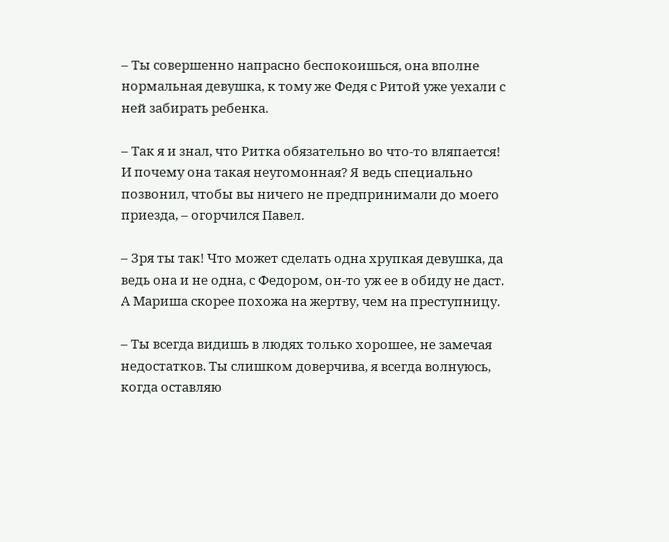– Ты совершенно напрасно беспокоишься, она вполне нормальная девушка, к тому же Федя с Ритой уже уехали с ней забирать ребенка.

– Так я и знал, что Ритка обязательно во что-то вляпается! И почему она такая неугомонная? Я ведь специально позвонил, чтобы вы ничего не предпринимали до моего приезда, – огорчился Павел.

– Зря ты так! Что может сделать одна хрупкая девушка, да ведь она и не одна, с Федором, он-то уж ее в обиду не даст. А Мариша скорее похожа на жертву, чем на преступницу.

– Ты всегда видишь в людях только хорошее, не замечая недостатков. Ты слишком доверчива, я всегда волнуюсь, когда оставляю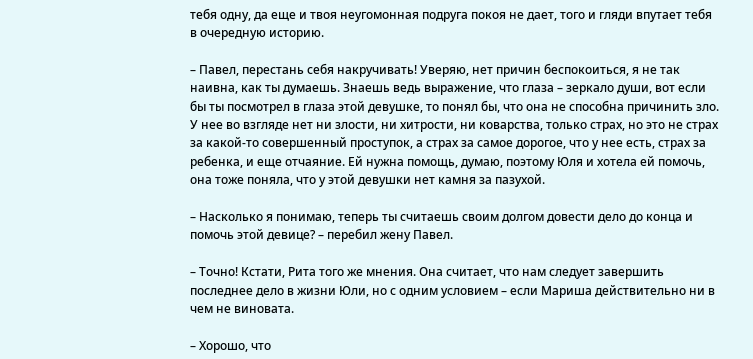тебя одну, да еще и твоя неугомонная подруга покоя не дает, того и гляди впутает тебя в очередную историю.

– Павел, перестань себя накручивать! Уверяю, нет причин беспокоиться, я не так наивна, как ты думаешь. Знаешь ведь выражение, что глаза – зеркало души, вот если бы ты посмотрел в глаза этой девушке, то понял бы, что она не способна причинить зло. У нее во взгляде нет ни злости, ни хитрости, ни коварства, только страх, но это не страх за какой-то совершенный проступок, а страх за самое дорогое, что у нее есть, страх за ребенка, и еще отчаяние. Ей нужна помощь, думаю, поэтому Юля и хотела ей помочь, она тоже поняла, что у этой девушки нет камня за пазухой.

– Насколько я понимаю, теперь ты считаешь своим долгом довести дело до конца и помочь этой девице? – перебил жену Павел.

– Точно! Кстати, Рита того же мнения. Она считает, что нам следует завершить последнее дело в жизни Юли, но с одним условием – если Мариша действительно ни в чем не виновата.

– Хорошо, что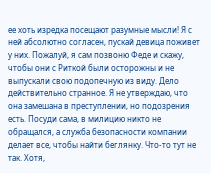ее хоть изредка посещают разумные мысли! Я с ней абсолютно согласен, пускай девица поживет у них. Пожалуй, я сам позвоню Феде и скажу, чтобы они с Риткой были осторожны и не выпускали свою подопечную из виду. Дело действительно странное. Я не утверждаю, что она замешана в преступлении, но подозрения есть. Посуди сама, в милицию никто не обращался, а служба безопасности компании делает все, чтобы найти беглянку. Что-то тут не так. Хотя,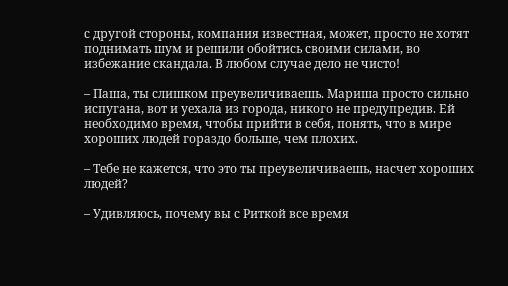с другой стороны, компания известная, может, просто не хотят поднимать шум и решили обойтись своими силами, во избежание скандала. В любом случае дело не чисто!

– Паша, ты слишком преувеличиваешь. Мариша просто сильно испугана, вот и уехала из города, никого не предупредив. Ей необходимо время, чтобы прийти в себя, понять, что в мире хороших людей гораздо больше, чем плохих.

– Тебе не кажется, что это ты преувеличиваешь, насчет хороших людей?

– Удивляюсь, почему вы с Риткой все время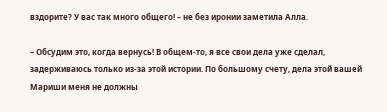вздорите? У вас так много общего! – не без иронии заметила Алла.

– Обсудим это, когда вернусь! В общем-то, я все свои дела уже сделал, задерживаюсь только из-за этой истории. По большому счету, дела этой вашей Мариши меня не должны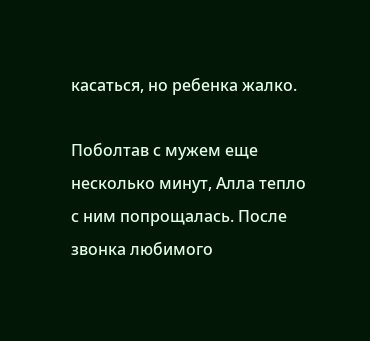касаться, но ребенка жалко.

Поболтав с мужем еще несколько минут, Алла тепло с ним попрощалась. После звонка любимого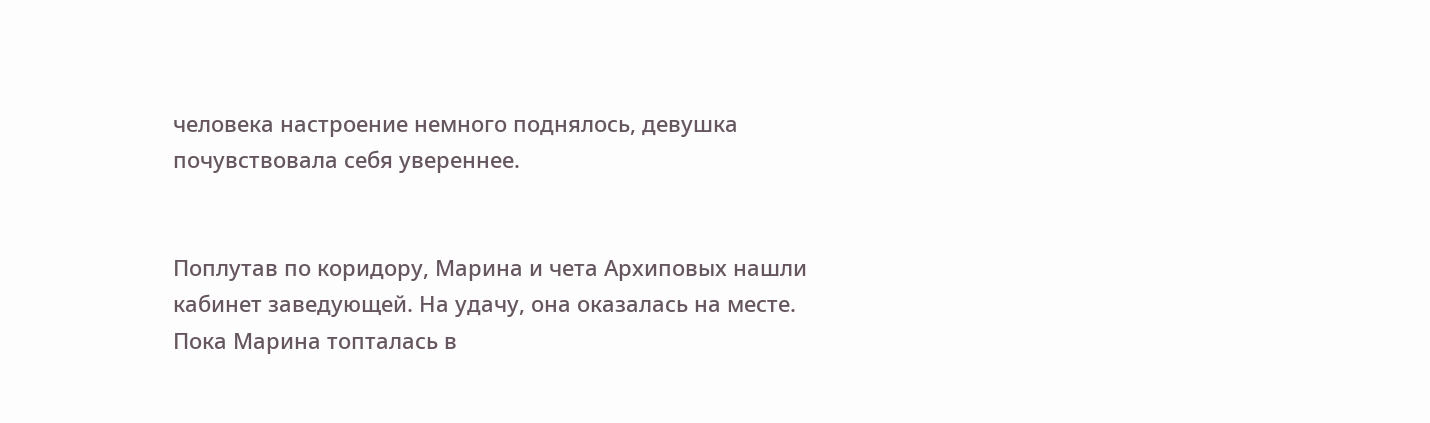человека настроение немного поднялось, девушка почувствовала себя увереннее.


Поплутав по коридору, Марина и чета Архиповых нашли кабинет заведующей. На удачу, она оказалась на месте. Пока Марина топталась в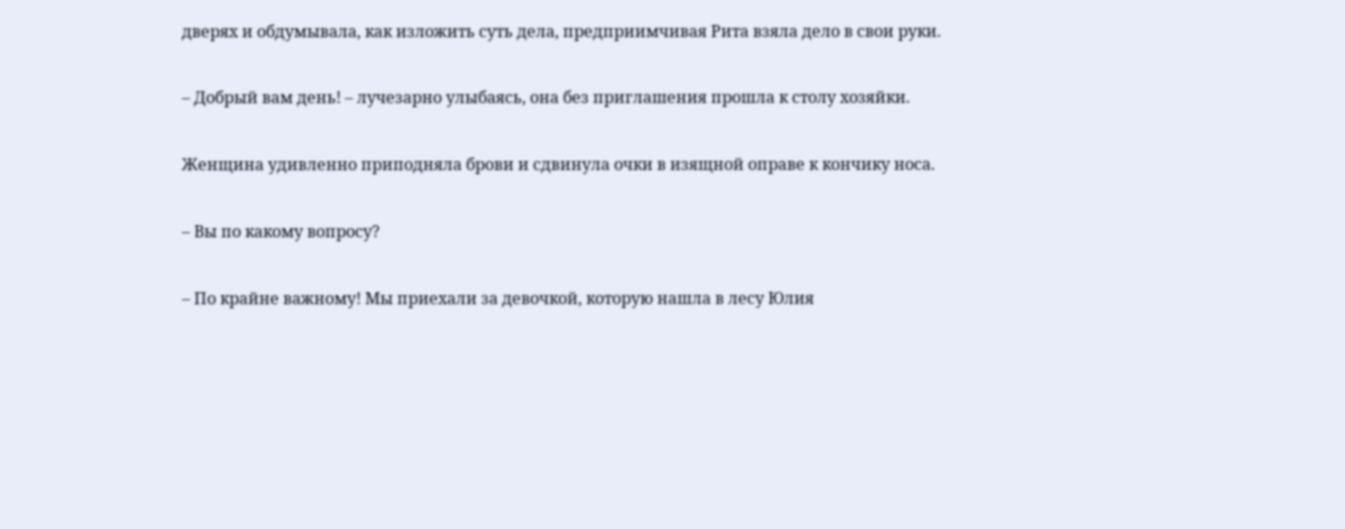дверях и обдумывала, как изложить суть дела, предприимчивая Рита взяла дело в свои руки.

– Добрый вам день! – лучезарно улыбаясь, она без приглашения прошла к столу хозяйки.

Женщина удивленно приподняла брови и сдвинула очки в изящной оправе к кончику носа.

– Вы по какому вопросу?

– По крайне важному! Мы приехали за девочкой, которую нашла в лесу Юлия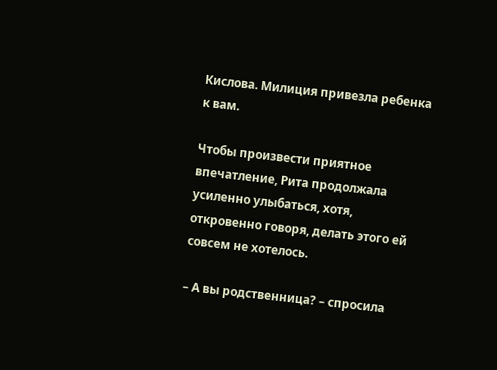Кислова. Милиция привезла ребенка к вам.

Чтобы произвести приятное впечатление, Рита продолжала усиленно улыбаться, хотя, откровенно говоря, делать этого ей совсем не хотелось.

– А вы родственница? – спросила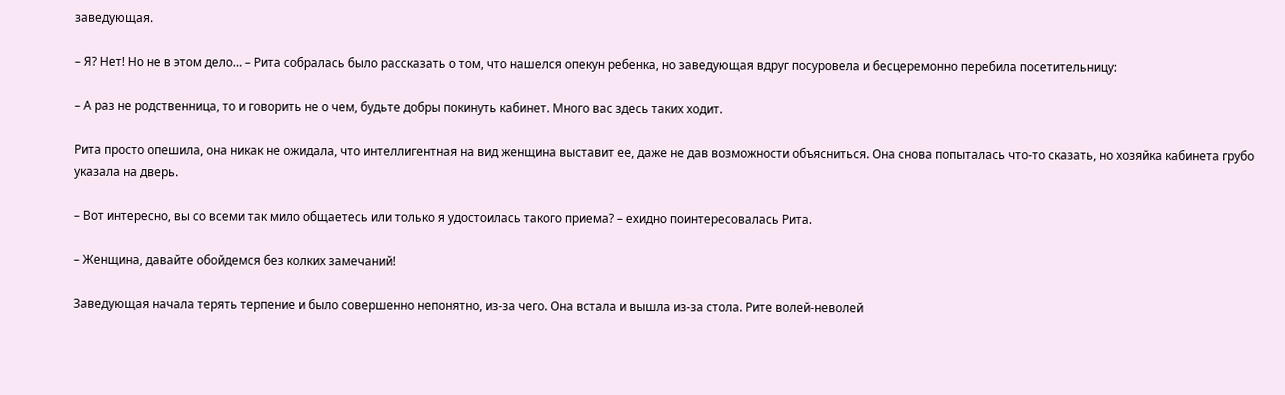заведующая.

– Я? Нет! Но не в этом дело… – Рита собралась было рассказать о том, что нашелся опекун ребенка, но заведующая вдруг посуровела и бесцеремонно перебила посетительницу:

– А раз не родственница, то и говорить не о чем, будьте добры покинуть кабинет. Много вас здесь таких ходит.

Рита просто опешила, она никак не ожидала, что интеллигентная на вид женщина выставит ее, даже не дав возможности объясниться. Она снова попыталась что-то сказать, но хозяйка кабинета грубо указала на дверь.

– Вот интересно, вы со всеми так мило общаетесь или только я удостоилась такого приема? – ехидно поинтересовалась Рита.

– Женщина, давайте обойдемся без колких замечаний!

Заведующая начала терять терпение и было совершенно непонятно, из-за чего. Она встала и вышла из-за стола. Рите волей-неволей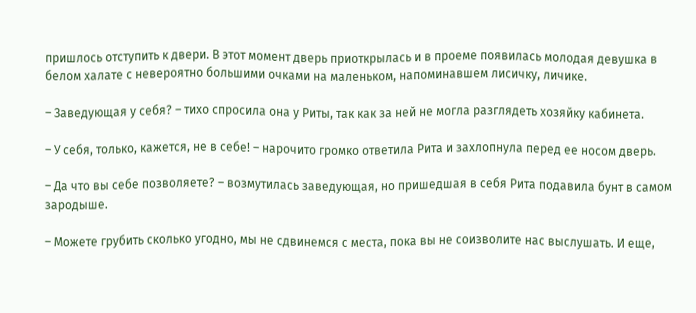пришлось отступить к двери. В этот момент дверь приоткрылась и в проеме появилась молодая девушка в белом халате с невероятно большими очками на маленьком, напоминавшем лисичку, личике.

– Заведующая у себя? – тихо спросила она у Риты, так как за ней не могла разглядеть хозяйку кабинета.

– У себя, только, кажется, не в себе! – нарочито громко ответила Рита и захлопнула перед ее носом дверь.

– Да что вы себе позволяете? – возмутилась заведующая, но пришедшая в себя Рита подавила бунт в самом зародыше.

– Можете грубить сколько угодно, мы не сдвинемся с места, пока вы не соизволите нас выслушать. И еще,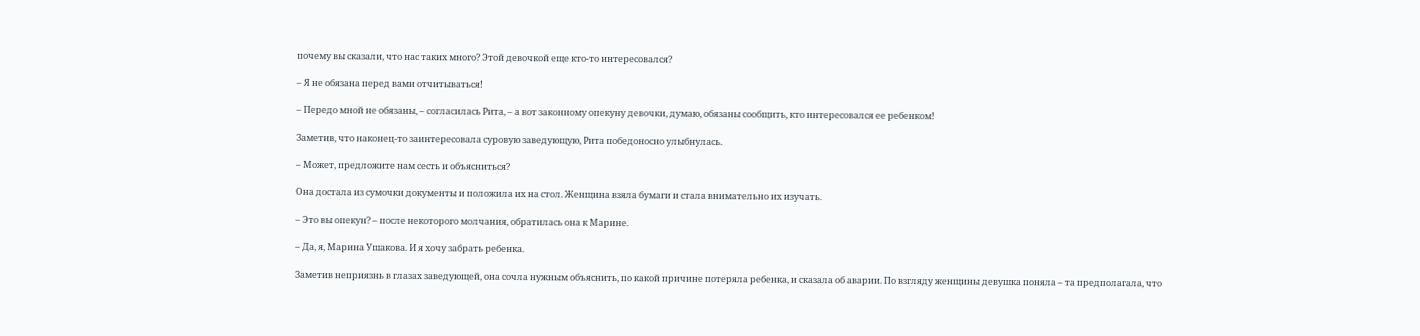почему вы сказали, что нас таких много? Этой девочкой еще кто-то интересовался?

– Я не обязана перед вами отчитываться!

– Передо мной не обязаны, – согласилась Рита, – а вот законному опекуну девочки, думаю, обязаны сообщить, кто интересовался ее ребенком!

Заметив, что наконец-то заинтересовала суровую заведующую, Рита победоносно улыбнулась.

– Может, предложите нам сесть и объясниться?

Она достала из сумочки документы и положила их на стол. Женщина взяла бумаги и стала внимательно их изучать.

– Это вы опекун? – после некоторого молчания, обратилась она к Марине.

– Да, я, Марина Ушакова. И я хочу забрать ребенка.

Заметив неприязнь в глазах заведующей, она сочла нужным объяснить, по какой причине потеряла ребенка, и сказала об аварии. По взгляду женщины девушка поняла – та предполагала, что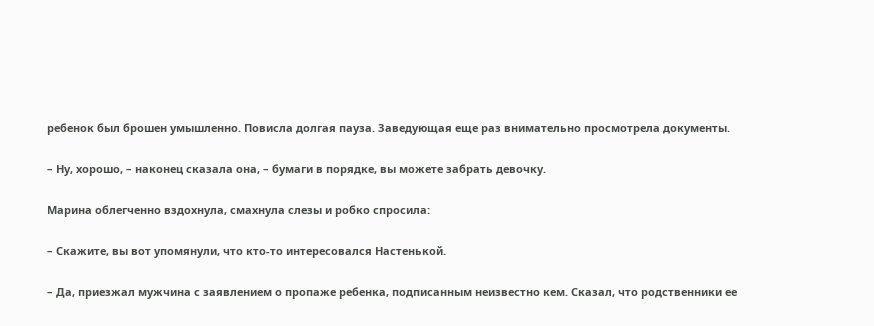ребенок был брошен умышленно. Повисла долгая пауза. Заведующая еще раз внимательно просмотрела документы.

– Ну, хорошо, – наконец сказала она, – бумаги в порядке, вы можете забрать девочку.

Марина облегченно вздохнула, смахнула слезы и робко спросила:

– Скажите, вы вот упомянули, что кто-то интересовался Настенькой.

– Да, приезжал мужчина с заявлением о пропаже ребенка, подписанным неизвестно кем. Сказал, что родственники ее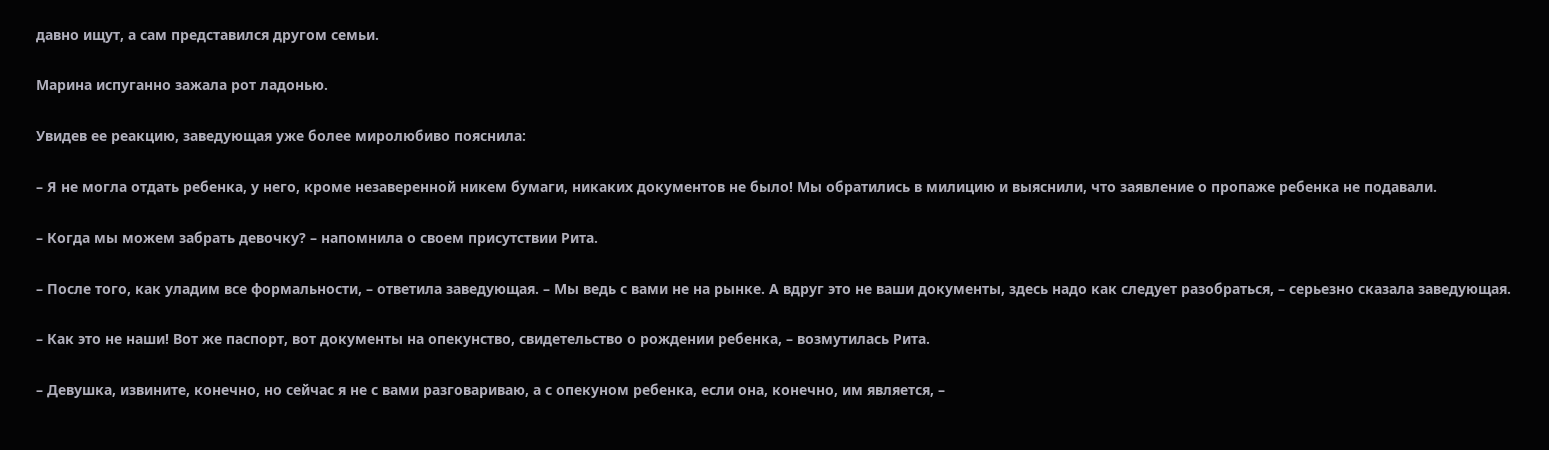давно ищут, а сам представился другом семьи.

Марина испуганно зажала рот ладонью.

Увидев ее реакцию, заведующая уже более миролюбиво пояснила:

– Я не могла отдать ребенка, у него, кроме незаверенной никем бумаги, никаких документов не было! Мы обратились в милицию и выяснили, что заявление о пропаже ребенка не подавали.

– Когда мы можем забрать девочку? – напомнила о своем присутствии Рита.

– После того, как уладим все формальности, – ответила заведующая. – Мы ведь с вами не на рынке. А вдруг это не ваши документы, здесь надо как следует разобраться, – серьезно сказала заведующая.

– Как это не наши! Вот же паспорт, вот документы на опекунство, свидетельство о рождении ребенка, – возмутилась Рита.

– Девушка, извините, конечно, но сейчас я не с вами разговариваю, а с опекуном ребенка, если она, конечно, им является, –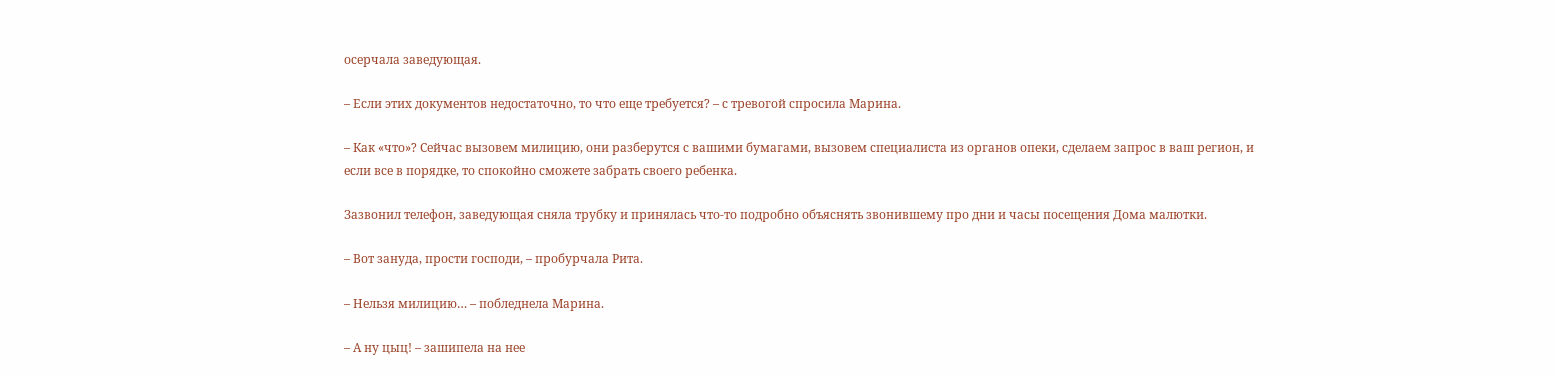осерчала заведующая.

– Если этих документов недостаточно, то что еще требуется? – с тревогой спросила Марина.

– Как «что»? Сейчас вызовем милицию, они разберутся с вашими бумагами, вызовем специалиста из органов опеки, сделаем запрос в ваш регион, и если все в порядке, то спокойно сможете забрать своего ребенка.

Зазвонил телефон, заведующая сняла трубку и принялась что-то подробно объяснять звонившему про дни и часы посещения Дома малютки.

– Вот зануда, прости господи, – пробурчала Рита.

– Нельзя милицию… – побледнела Марина.

– А ну цыц! – зашипела на нее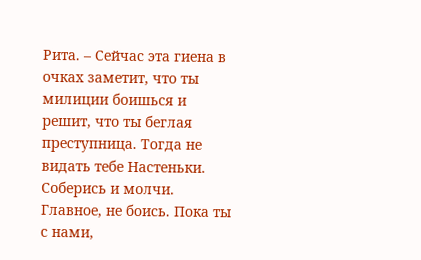Рита. – Сейчас эта гиена в очках заметит, что ты милиции боишься и решит, что ты беглая преступница. Тогда не видать тебе Настеньки. Соберись и молчи. Главное, не боись. Пока ты с нами,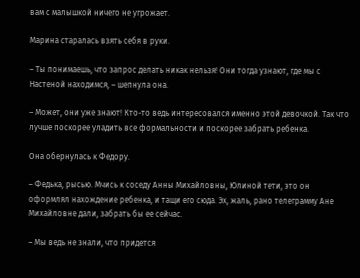вам с малышкой ничего не угрожает.

Марина старалась взять себя в руки.

– Ты понимаешь, что запрос делать никак нельзя! Они тогда узнают, где мы с Настеной находимся, – шепнула она.

– Может, они уже знают! Кто-то ведь интересовался именно этой девочкой. Так что лучше поскорее уладить все формальности и поскорее забрать ребенка.

Она обернулась к Федору.

– Федька, рысью. Мчись к соседу Анны Михайловны, Юлиной тети, это он оформлял нахождение ребенка, и тащи его сюда. Эх, жаль, рано телеграмму Ане Михайловне дали, забрать бы ее сейчас.

– Мы ведь не знали, что придется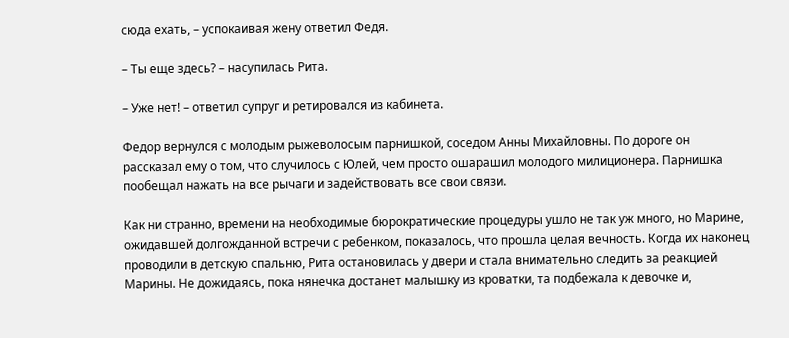сюда ехать, – успокаивая жену ответил Федя.

– Ты еще здесь? – насупилась Рита.

– Уже нет! – ответил супруг и ретировался из кабинета.

Федор вернулся с молодым рыжеволосым парнишкой, соседом Анны Михайловны. По дороге он рассказал ему о том, что случилось с Юлей, чем просто ошарашил молодого милиционера. Парнишка пообещал нажать на все рычаги и задействовать все свои связи.

Как ни странно, времени на необходимые бюрократические процедуры ушло не так уж много, но Марине, ожидавшей долгожданной встречи с ребенком, показалось, что прошла целая вечность. Когда их наконец проводили в детскую спальню, Рита остановилась у двери и стала внимательно следить за реакцией Марины. Не дожидаясь, пока нянечка достанет малышку из кроватки, та подбежала к девочке и,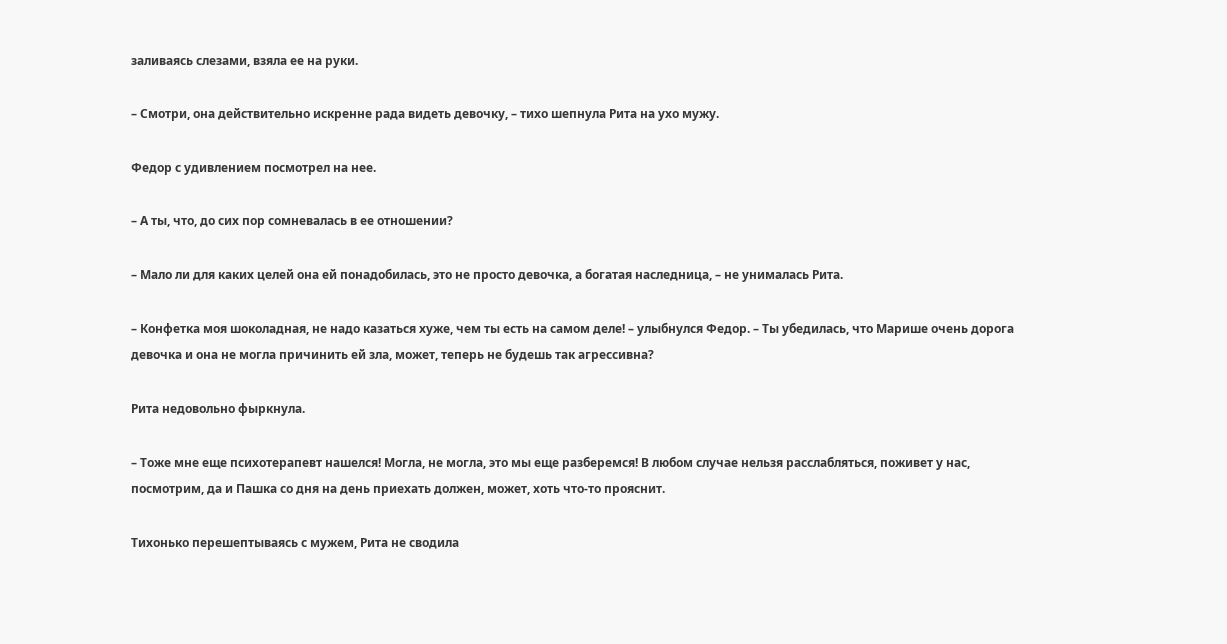заливаясь слезами, взяла ее на руки.

– Смотри, она действительно искренне рада видеть девочку, – тихо шепнула Рита на ухо мужу.

Федор с удивлением посмотрел на нее.

– А ты, что, до сих пор сомневалась в ее отношении?

– Мало ли для каких целей она ей понадобилась, это не просто девочка, а богатая наследница, – не унималась Рита.

– Конфетка моя шоколадная, не надо казаться хуже, чем ты есть на самом деле! – улыбнулся Федор. – Ты убедилась, что Марише очень дорога девочка и она не могла причинить ей зла, может, теперь не будешь так агрессивна?

Рита недовольно фыркнула.

– Тоже мне еще психотерапевт нашелся! Могла, не могла, это мы еще разберемся! В любом случае нельзя расслабляться, поживет у нас, посмотрим, да и Пашка со дня на день приехать должен, может, хоть что-то прояснит.

Тихонько перешептываясь с мужем, Рита не сводила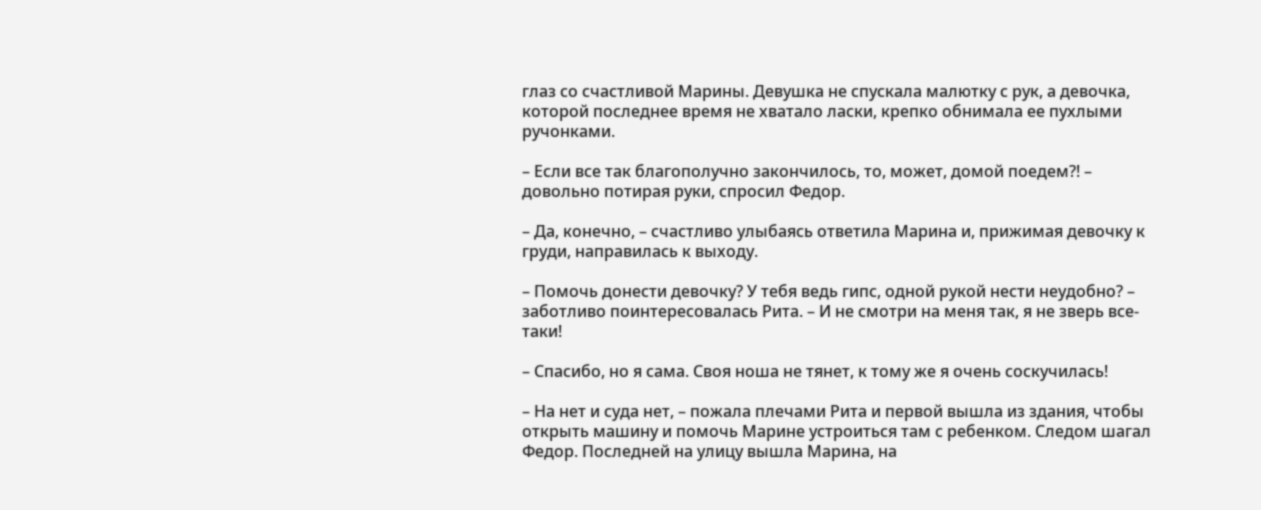глаз со счастливой Марины. Девушка не спускала малютку с рук, а девочка, которой последнее время не хватало ласки, крепко обнимала ее пухлыми ручонками.

– Если все так благополучно закончилось, то, может, домой поедем?! – довольно потирая руки, спросил Федор.

– Да, конечно, – счастливо улыбаясь ответила Марина и, прижимая девочку к груди, направилась к выходу.

– Помочь донести девочку? У тебя ведь гипс, одной рукой нести неудобно? – заботливо поинтересовалась Рита. – И не смотри на меня так, я не зверь все-таки!

– Спасибо, но я сама. Своя ноша не тянет, к тому же я очень соскучилась!

– На нет и суда нет, – пожала плечами Рита и первой вышла из здания, чтобы открыть машину и помочь Марине устроиться там с ребенком. Следом шагал Федор. Последней на улицу вышла Марина, на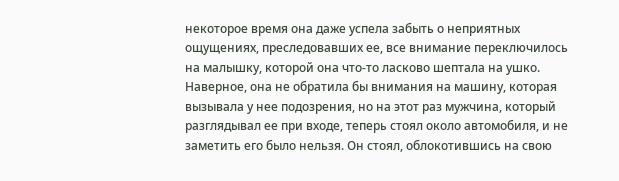некоторое время она даже успела забыть о неприятных ощущениях, преследовавших ее, все внимание переключилось на малышку, которой она что-то ласково шептала на ушко. Наверное, она не обратила бы внимания на машину, которая вызывала у нее подозрения, но на этот раз мужчина, который разглядывал ее при входе, теперь стоял около автомобиля, и не заметить его было нельзя. Он стоял, облокотившись на свою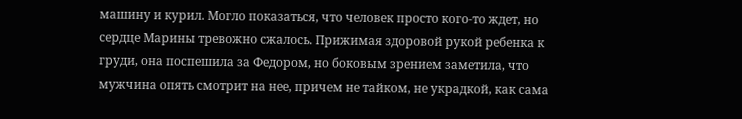машину и курил. Могло показаться, что человек просто кого-то ждет, но сердце Марины тревожно сжалось. Прижимая здоровой рукой ребенка к груди, она поспешила за Федором, но боковым зрением заметила, что мужчина опять смотрит на нее, причем не тайком, не украдкой, как сама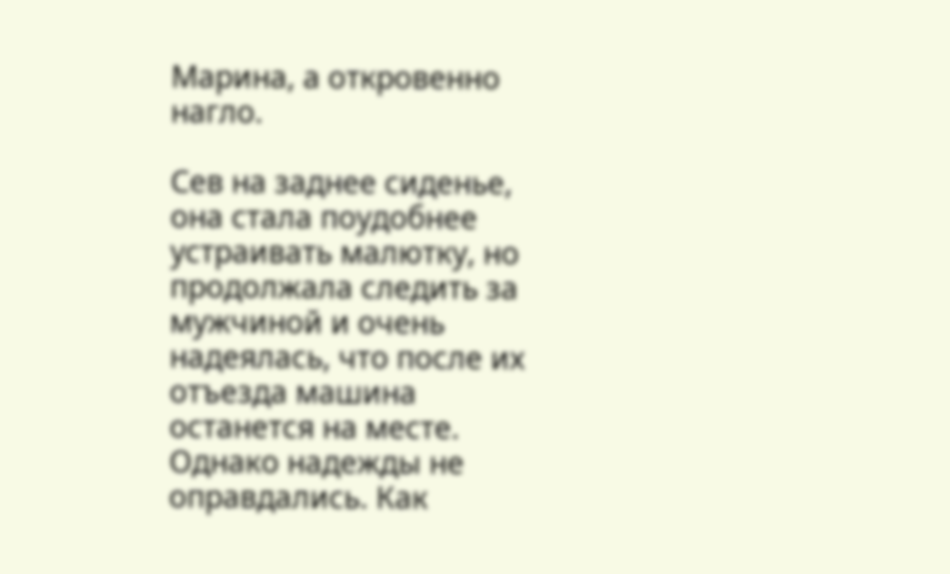Марина, а откровенно нагло.

Сев на заднее сиденье, она стала поудобнее устраивать малютку, но продолжала следить за мужчиной и очень надеялась, что после их отъезда машина останется на месте. Однако надежды не оправдались. Как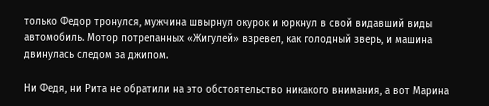только Федор тронулся, мужчина швырнул окурок и юркнул в свой видавший виды автомобиль. Мотор потрепанных «Жигулей» взревел, как голодный зверь, и машина двинулась следом за джипом.

Ни Федя, ни Рита не обратили на это обстоятельство никакого внимания, а вот Марина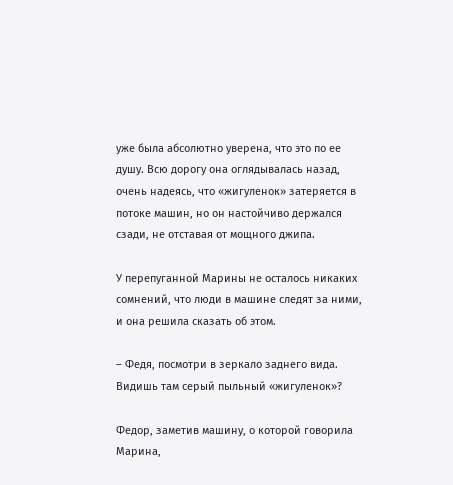уже была абсолютно уверена, что это по ее душу. Всю дорогу она оглядывалась назад, очень надеясь, что «жигуленок» затеряется в потоке машин, но он настойчиво держался сзади, не отставая от мощного джипа.

У перепуганной Марины не осталось никаких сомнений, что люди в машине следят за ними, и она решила сказать об этом.

– Федя, посмотри в зеркало заднего вида. Видишь там серый пыльный «жигуленок»?

Федор, заметив машину, о которой говорила Марина,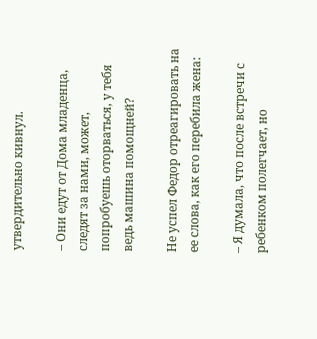утвердительно кивнул.

– Они едут от Дома младенца, следят за нами, может, попробуешь оторваться, у тебя ведь машина помощней?

Не успел Федор отреагировать на ее слова, как его перебила жена:

– Я думала, что после встречи с ребенком полегчает, но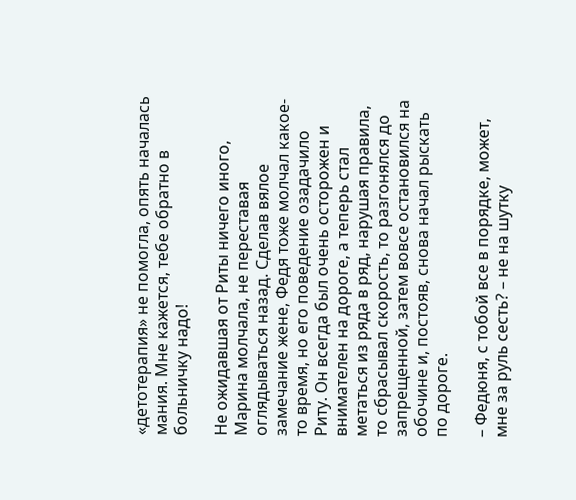«детотерапия» не помогла, опять началась мания. Мне кажется, тебе обратно в больничку надо!

Не ожидавшая от Риты ничего иного, Марина молчала, не переставая оглядываться назад. Сделав вялое замечание жене, Федя тоже молчал какое-то время, но его поведение озадачило Риту. Он всегда был очень осторожен и внимателен на дороге, а теперь стал метаться из ряда в ряд, нарушая правила, то сбрасывал скорость, то разгонялся до запрещенной, затем вовсе остановился на обочине и, постояв, снова начал рыскать по дороге.

– Федюня, с тобой все в порядке, может, мне за руль сесть? – не на шутку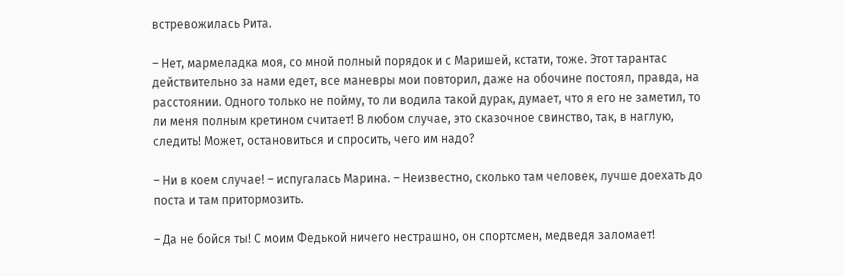встревожилась Рита.

– Нет, мармеладка моя, со мной полный порядок и с Маришей, кстати, тоже. Этот тарантас действительно за нами едет, все маневры мои повторил, даже на обочине постоял, правда, на расстоянии. Одного только не пойму, то ли водила такой дурак, думает, что я его не заметил, то ли меня полным кретином считает! В любом случае, это сказочное свинство, так, в наглую, следить! Может, остановиться и спросить, чего им надо?

– Ни в коем случае! – испугалась Марина. – Неизвестно, сколько там человек, лучше доехать до поста и там притормозить.

– Да не бойся ты! С моим Федькой ничего нестрашно, он спортсмен, медведя заломает!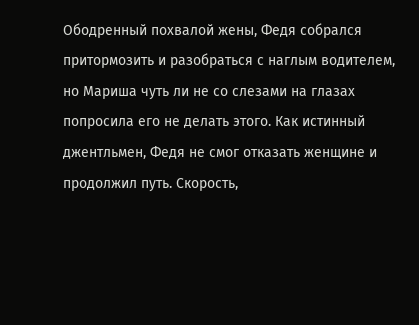Ободренный похвалой жены, Федя собрался притормозить и разобраться с наглым водителем, но Мариша чуть ли не со слезами на глазах попросила его не делать этого. Как истинный джентльмен, Федя не смог отказать женщине и продолжил путь. Скорость,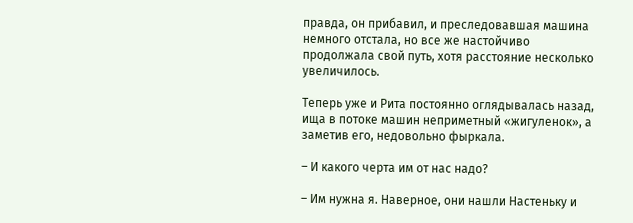правда, он прибавил, и преследовавшая машина немного отстала, но все же настойчиво продолжала свой путь, хотя расстояние несколько увеличилось.

Теперь уже и Рита постоянно оглядывалась назад, ища в потоке машин неприметный «жигуленок», а заметив его, недовольно фыркала.

– И какого черта им от нас надо?

– Им нужна я. Наверное, они нашли Настеньку и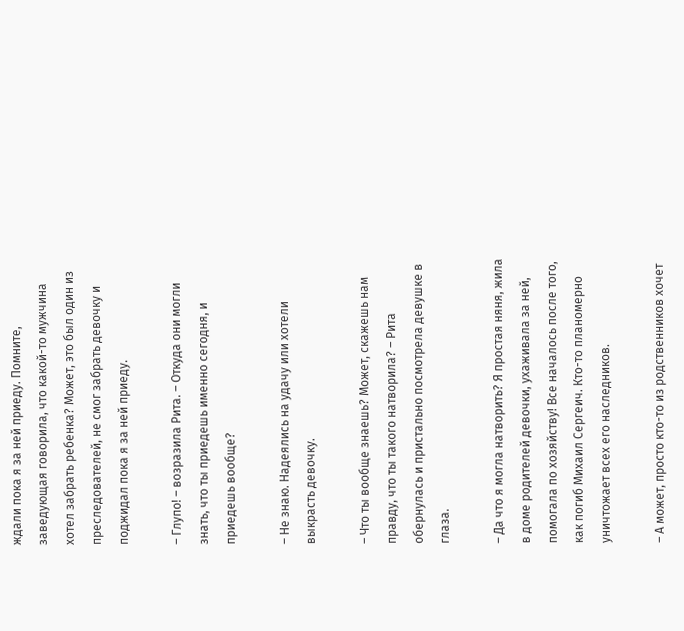ждали пока я за ней приеду. Помните, заведующая говорила, что какой-то мужчина хотел забрать ребенка? Может, это был один из преследователей, не смог забрать девочку и поджидал пока я за ней приеду.

– Глупо! – возразила Рита. – Откуда они могли знать, что ты приедешь именно сегодня, и приедешь вообще?

– Не знаю. Надеялись на удачу или хотели выкрасть девочку.

– Что ты вообще знаешь? Может, скажешь нам правду, что ты такого натворила? – Рита обернулась и пристально посмотрела девушке в глаза.

– Да что я могла натворить? Я простая няня, жила в доме родителей девочки, ухаживала за ней, помогала по хозяйству! Все началось после того, как погиб Михаил Сергеич. Кто-то планомерно уничтожает всех его наследников.

– А может, просто кто-то из родственников хочет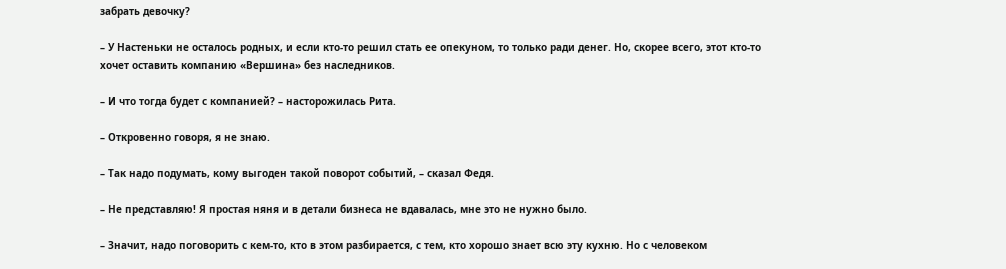забрать девочку?

– У Настеньки не осталось родных, и если кто-то решил стать ее опекуном, то только ради денег. Но, скорее всего, этот кто-то хочет оставить компанию «Вершина» без наследников.

– И что тогда будет с компанией? – насторожилась Рита.

– Откровенно говоря, я не знаю.

– Так надо подумать, кому выгоден такой поворот событий, – сказал Федя.

– Не представляю! Я простая няня и в детали бизнеса не вдавалась, мне это не нужно было.

– Значит, надо поговорить с кем-то, кто в этом разбирается, с тем, кто хорошо знает всю эту кухню. Но с человеком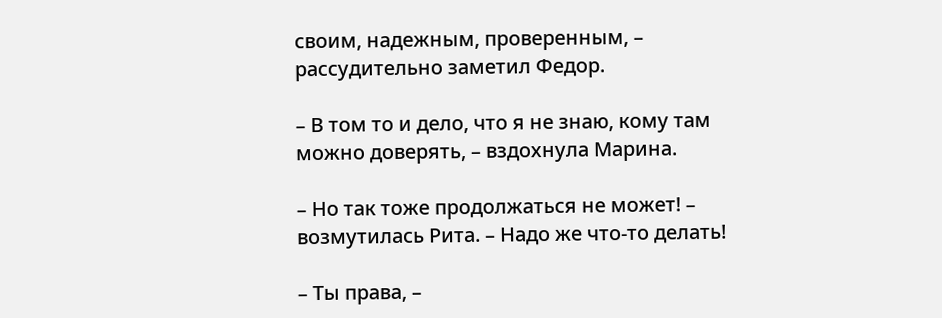своим, надежным, проверенным, – рассудительно заметил Федор.

– В том то и дело, что я не знаю, кому там можно доверять, – вздохнула Марина.

– Но так тоже продолжаться не может! – возмутилась Рита. – Надо же что-то делать!

– Ты права, –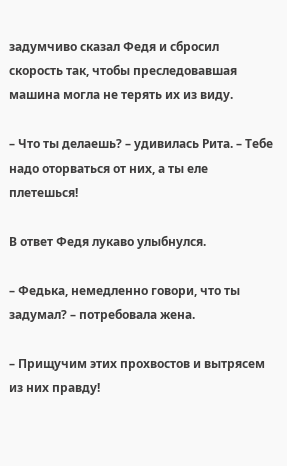задумчиво сказал Федя и сбросил скорость так, чтобы преследовавшая машина могла не терять их из виду.

– Что ты делаешь? – удивилась Рита. – Тебе надо оторваться от них, а ты еле плетешься!

В ответ Федя лукаво улыбнулся.

– Федька, немедленно говори, что ты задумал? – потребовала жена.

– Прищучим этих прохвостов и вытрясем из них правду!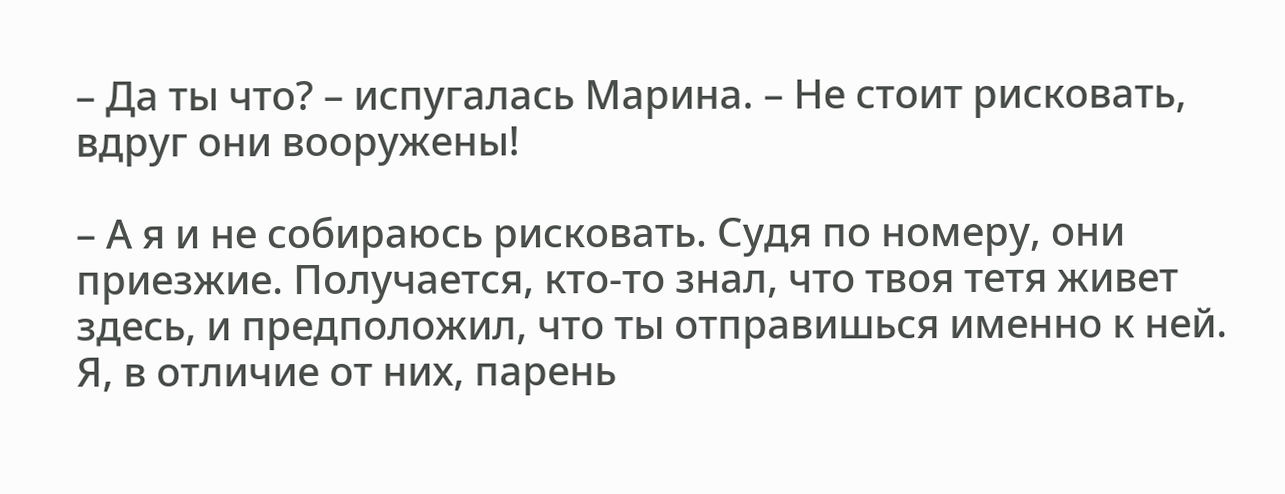– Да ты что? – испугалась Марина. – Не стоит рисковать, вдруг они вооружены!

– А я и не собираюсь рисковать. Судя по номеру, они приезжие. Получается, кто-то знал, что твоя тетя живет здесь, и предположил, что ты отправишься именно к ней. Я, в отличие от них, парень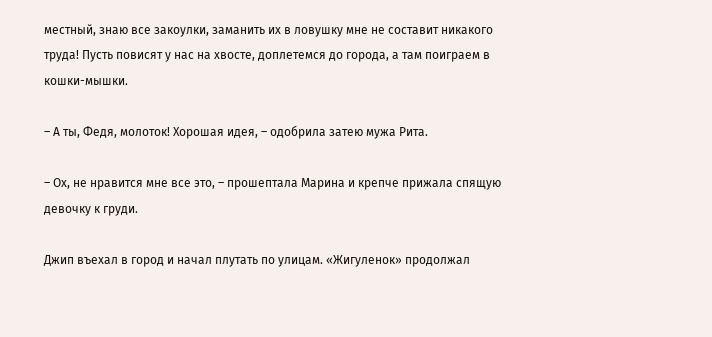местный, знаю все закоулки, заманить их в ловушку мне не составит никакого труда! Пусть повисят у нас на хвосте, доплетемся до города, а там поиграем в кошки-мышки.

– А ты, Федя, молоток! Хорошая идея, – одобрила затею мужа Рита.

– Ох, не нравится мне все это, – прошептала Марина и крепче прижала спящую девочку к груди.

Джип въехал в город и начал плутать по улицам. «Жигуленок» продолжал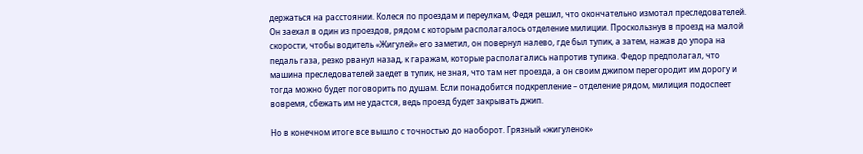держаться на расстоянии. Колеся по проездам и переулкам, Федя решил, что окончательно измотал преследователей. Он заехал в один из проездов, рядом с которым располагалось отделение милиции. Проскользнув в проезд на малой скорости, чтобы водитель «Жигулей» его заметил, он повернул налево, где был тупик, а затем, нажав до упора на педаль газа, резко рванул назад, к гаражам, которые располагались напротив тупика. Федор предполагал, что машина преследователей заедет в тупик, не зная, что там нет проезда, а он своим джипом перегородит им дорогу и тогда можно будет поговорить по душам. Если понадобится подкрепление – отделение рядом, милиция подоспеет вовремя, сбежать им не удастся, ведь проезд будет закрывать джип.

Но в конечном итоге все вышло с точностью до наоборот. Грязный «жигуленок»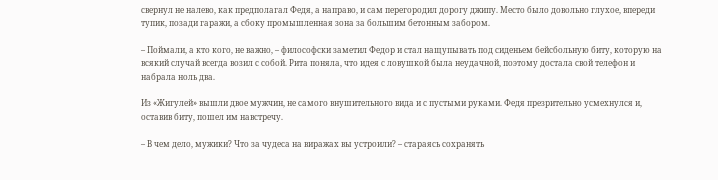свернул не налево, как предполагал Федя, а направо, и сам перегородил дорогу джипу. Место было довольно глухое, впереди тупик, позади гаражи, а сбоку промышленная зона за большим бетонным забором.

– Поймали, а кто кого, не важно, – философски заметил Федор и стал нащупывать под сиденьем бейсбольную биту, которую на всякий случай всегда возил с собой. Рита поняла, что идея с ловушкой была неудачной, поэтому достала свой телефон и набрала ноль два.

Из «Жигулей» вышли двое мужчин, не самого внушительного вида и с пустыми руками. Федя презрительно усмехнулся и, оставив биту, пошел им навстречу.

– В чем дело, мужики? Что за чудеса на виражах вы устроили? – стараясь сохранять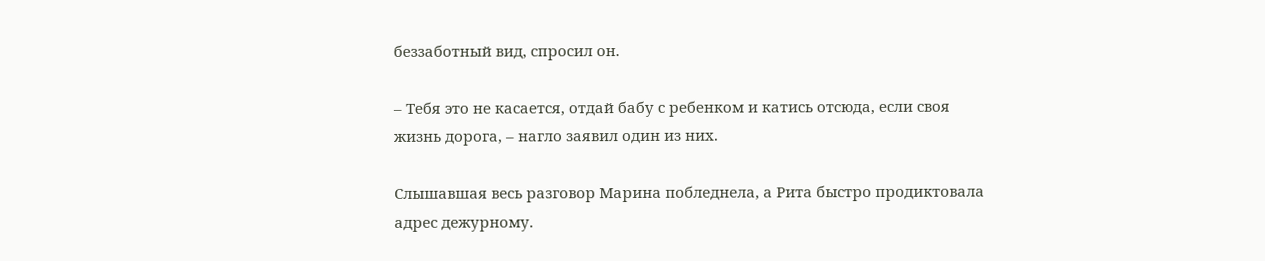беззаботный вид, спросил он.

– Тебя это не касается, отдай бабу с ребенком и катись отсюда, если своя жизнь дорога, – нагло заявил один из них.

Слышавшая весь разговор Марина побледнела, а Рита быстро продиктовала адрес дежурному.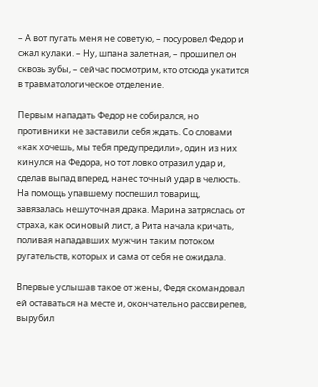– А вот пугать меня не советую, – посуровел Федор и сжал кулаки. – Ну, шпана залетная, – прошипел он сквозь зубы, – сейчас посмотрим, кто отсюда укатится в травматологическое отделение.

Первым нападать Федор не собирался, но противники не заставили себя ждать. Со словами «как хочешь, мы тебя предупредили», один из них кинулся на Федора, но тот ловко отразил удар и, сделав выпад вперед, нанес точный удар в челюсть. На помощь упавшему поспешил товарищ, завязалась нешуточная драка. Марина затряслась от страха, как осиновый лист, а Рита начала кричать, поливая нападавших мужчин таким потоком ругательств, которых и сама от себя не ожидала.

Впервые услышав такое от жены, Федя скомандовал ей оставаться на месте и, окончательно рассвирепев, вырубил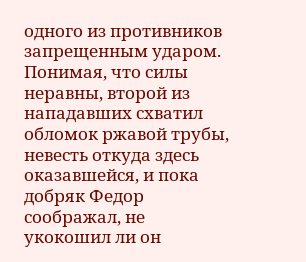одного из противников запрещенным ударом. Понимая, что силы неравны, второй из нападавших схватил обломок ржавой трубы, невесть откуда здесь оказавшейся, и пока добряк Федор соображал, не укокошил ли он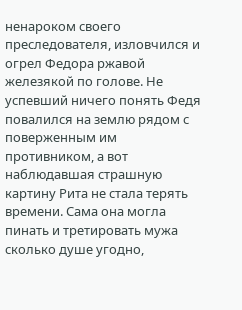ненароком своего преследователя, изловчился и огрел Федора ржавой железякой по голове. Не успевший ничего понять Федя повалился на землю рядом с поверженным им противником, а вот наблюдавшая страшную картину Рита не стала терять времени. Сама она могла пинать и третировать мужа сколько душе угодно,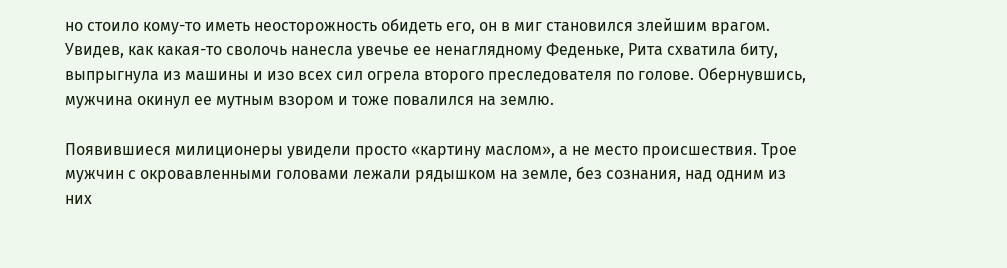но стоило кому-то иметь неосторожность обидеть его, он в миг становился злейшим врагом. Увидев, как какая-то сволочь нанесла увечье ее ненаглядному Феденьке, Рита схватила биту, выпрыгнула из машины и изо всех сил огрела второго преследователя по голове. Обернувшись, мужчина окинул ее мутным взором и тоже повалился на землю.

Появившиеся милиционеры увидели просто «картину маслом», а не место происшествия. Трое мужчин с окровавленными головами лежали рядышком на земле, без сознания, над одним из них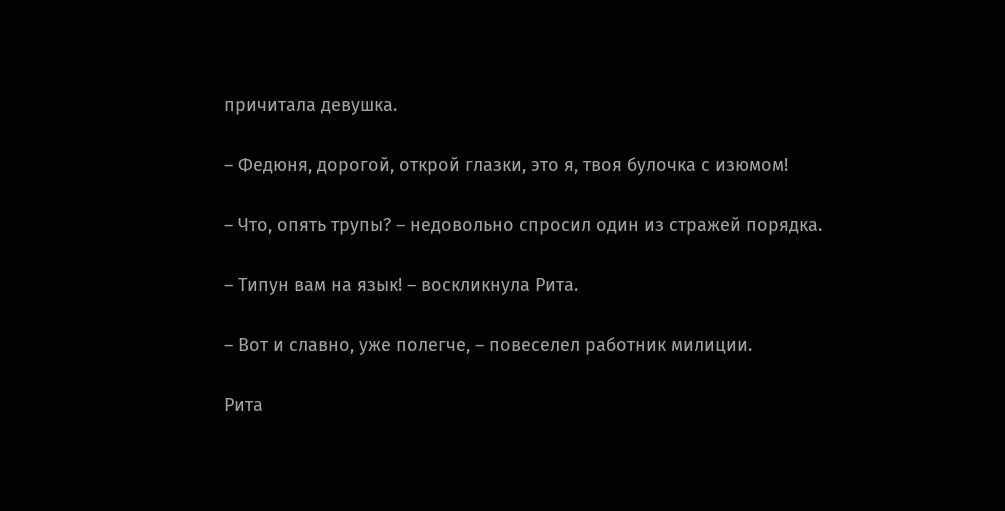причитала девушка.

– Федюня, дорогой, открой глазки, это я, твоя булочка с изюмом!

– Что, опять трупы? – недовольно спросил один из стражей порядка.

– Типун вам на язык! – воскликнула Рита.

– Вот и славно, уже полегче, – повеселел работник милиции.

Рита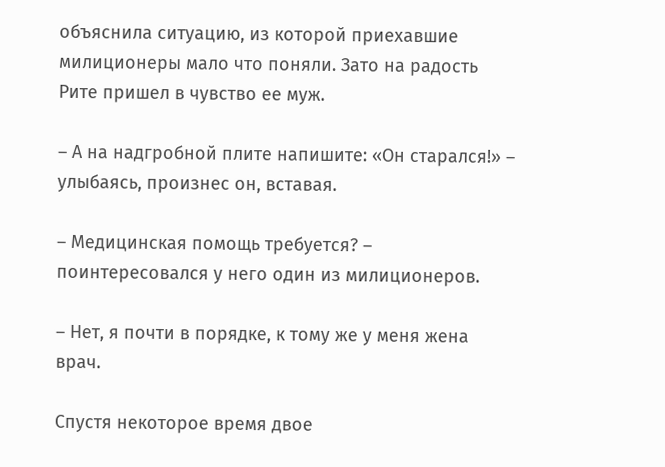объяснила ситуацию, из которой приехавшие милиционеры мало что поняли. Зато на радость Рите пришел в чувство ее муж.

– А на надгробной плите напишите: «Он старался!» – улыбаясь, произнес он, вставая.

– Медицинская помощь требуется? – поинтересовался у него один из милиционеров.

– Нет, я почти в порядке, к тому же у меня жена врач.

Спустя некоторое время двое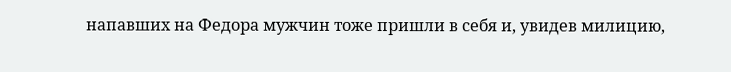напавших на Федора мужчин тоже пришли в себя и, увидев милицию,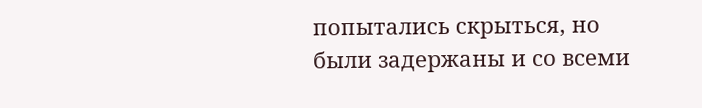попытались скрыться, но были задержаны и со всеми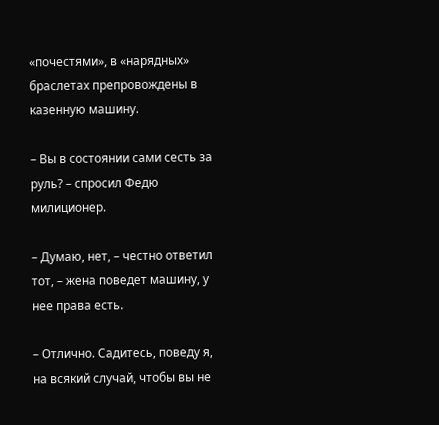«почестями», в «нарядных» браслетах препровождены в казенную машину.

– Вы в состоянии сами сесть за руль? – спросил Федю милиционер.

– Думаю, нет, – честно ответил тот, – жена поведет машину, у нее права есть.

– Отлично. Садитесь, поведу я, на всякий случай, чтобы вы не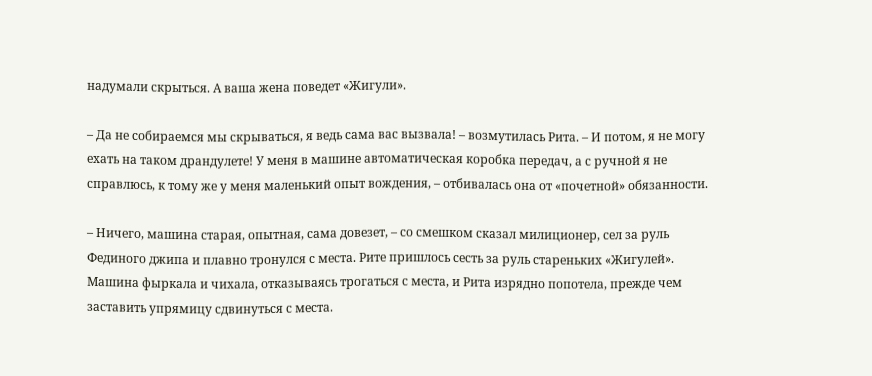надумали скрыться. А ваша жена поведет «Жигули».

– Да не собираемся мы скрываться, я ведь сама вас вызвала! – возмутилась Рита. – И потом, я не могу ехать на таком драндулете! У меня в машине автоматическая коробка передач, а с ручной я не справлюсь, к тому же у меня маленький опыт вождения, – отбивалась она от «почетной» обязанности.

– Ничего, машина старая, опытная, сама довезет, – со смешком сказал милиционер, сел за руль Фединого джипа и плавно тронулся с места. Рите пришлось сесть за руль стареньких «Жигулей». Машина фыркала и чихала, отказываясь трогаться с места, и Рита изрядно попотела, прежде чем заставить упрямицу сдвинуться с места.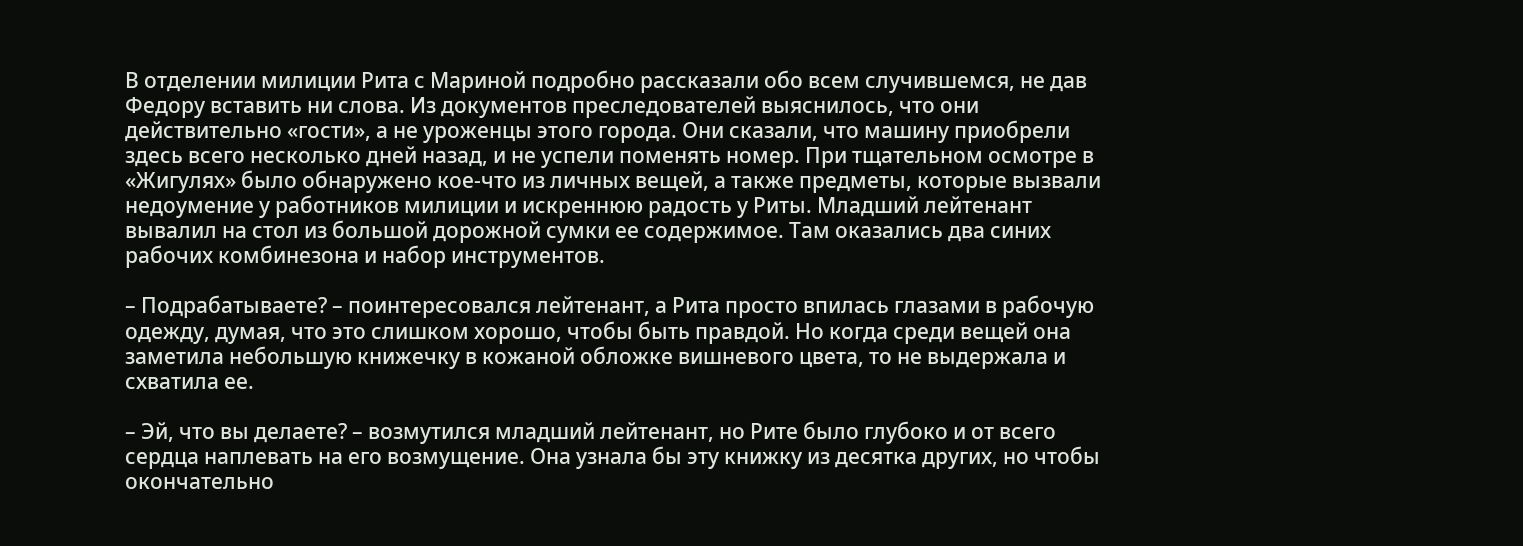В отделении милиции Рита с Мариной подробно рассказали обо всем случившемся, не дав Федору вставить ни слова. Из документов преследователей выяснилось, что они действительно «гости», а не уроженцы этого города. Они сказали, что машину приобрели здесь всего несколько дней назад, и не успели поменять номер. При тщательном осмотре в «Жигулях» было обнаружено кое-что из личных вещей, а также предметы, которые вызвали недоумение у работников милиции и искреннюю радость у Риты. Младший лейтенант вывалил на стол из большой дорожной сумки ее содержимое. Там оказались два синих рабочих комбинезона и набор инструментов.

– Подрабатываете? – поинтересовался лейтенант, а Рита просто впилась глазами в рабочую одежду, думая, что это слишком хорошо, чтобы быть правдой. Но когда среди вещей она заметила небольшую книжечку в кожаной обложке вишневого цвета, то не выдержала и схватила ее.

– Эй, что вы делаете? – возмутился младший лейтенант, но Рите было глубоко и от всего сердца наплевать на его возмущение. Она узнала бы эту книжку из десятка других, но чтобы окончательно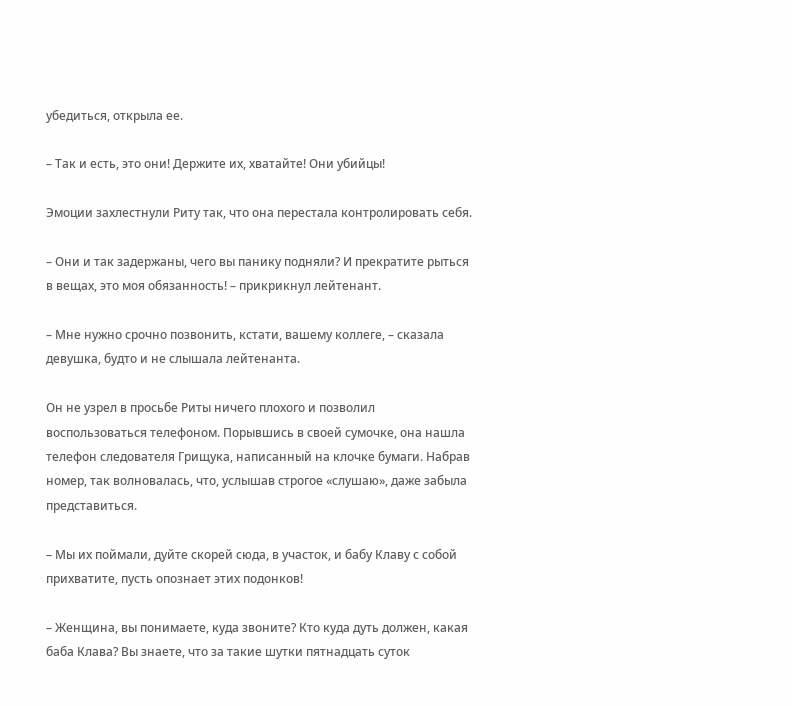убедиться, открыла ее.

– Так и есть, это они! Держите их, хватайте! Они убийцы!

Эмоции захлестнули Риту так, что она перестала контролировать себя.

– Они и так задержаны, чего вы панику подняли? И прекратите рыться в вещах, это моя обязанность! – прикрикнул лейтенант.

– Мне нужно срочно позвонить, кстати, вашему коллеге, – сказала девушка, будто и не слышала лейтенанта.

Он не узрел в просьбе Риты ничего плохого и позволил воспользоваться телефоном. Порывшись в своей сумочке, она нашла телефон следователя Грищука, написанный на клочке бумаги. Набрав номер, так волновалась, что, услышав строгое «слушаю», даже забыла представиться.

– Мы их поймали, дуйте скорей сюда, в участок, и бабу Клаву с собой прихватите, пусть опознает этих подонков!

– Женщина, вы понимаете, куда звоните? Кто куда дуть должен, какая баба Клава? Вы знаете, что за такие шутки пятнадцать суток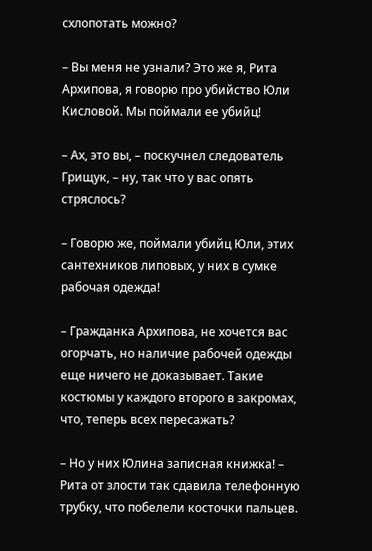схлопотать можно?

– Вы меня не узнали? Это же я, Рита Архипова, я говорю про убийство Юли Кисловой. Мы поймали ее убийц!

– Ах, это вы, – поскучнел следователь Грищук, – ну, так что у вас опять стряслось?

– Говорю же, поймали убийц Юли, этих сантехников липовых, у них в сумке рабочая одежда!

– Гражданка Архипова, не хочется вас огорчать, но наличие рабочей одежды еще ничего не доказывает. Такие костюмы у каждого второго в закромах, что, теперь всех пересажать?

– Но у них Юлина записная книжка! – Рита от злости так сдавила телефонную трубку, что побелели косточки пальцев.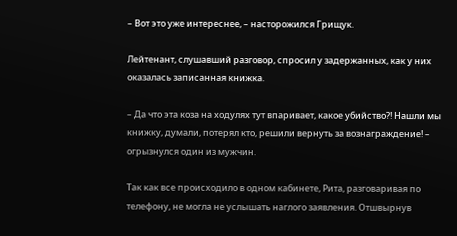– Вот это уже интереснее, – насторожился Грищук.

Лейтенант, слушавший разговор, спросил у задержанных, как у них оказалась записанная книжка.

– Да что эта коза на ходулях тут впаривает, какое убийство?! Нашли мы книжку, думали, потерял кто, решили вернуть за вознаграждение! – огрызнулся один из мужчин.

Так как все происходило в одном кабинете, Рита, разговаривая по телефону, не могла не услышать наглого заявления. Отшвырнув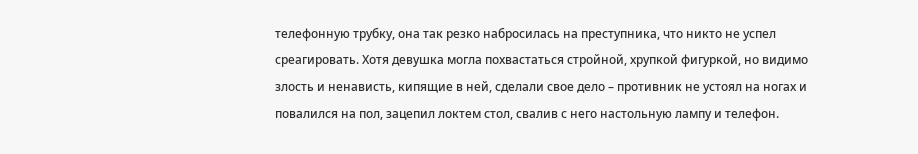телефонную трубку, она так резко набросилась на преступника, что никто не успел среагировать. Хотя девушка могла похвастаться стройной, хрупкой фигуркой, но видимо злость и ненависть, кипящие в ней, сделали свое дело – противник не устоял на ногах и повалился на пол, зацепил локтем стол, свалив с него настольную лампу и телефон.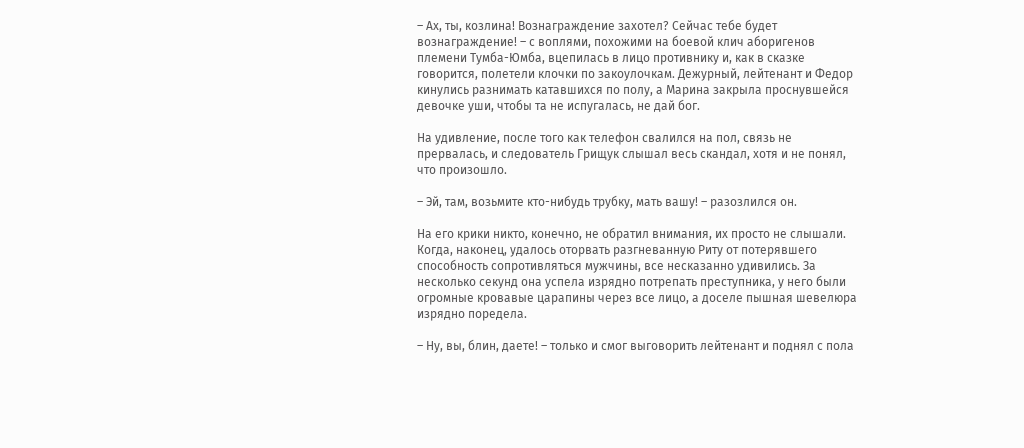– Ах, ты, козлина! Вознаграждение захотел? Сейчас тебе будет вознаграждение! – с воплями, похожими на боевой клич аборигенов племени Тумба-Юмба, вцепилась в лицо противнику и, как в сказке говорится, полетели клочки по закоулочкам. Дежурный, лейтенант и Федор кинулись разнимать катавшихся по полу, а Марина закрыла проснувшейся девочке уши, чтобы та не испугалась, не дай бог.

На удивление, после того как телефон свалился на пол, связь не прервалась, и следователь Грищук слышал весь скандал, хотя и не понял, что произошло.

– Эй, там, возьмите кто-нибудь трубку, мать вашу! – разозлился он.

На его крики никто, конечно, не обратил внимания, их просто не слышали. Когда, наконец, удалось оторвать разгневанную Риту от потерявшего способность сопротивляться мужчины, все несказанно удивились. За несколько секунд она успела изрядно потрепать преступника, у него были огромные кровавые царапины через все лицо, а доселе пышная шевелюра изрядно поредела.

– Ну, вы, блин, даете! – только и смог выговорить лейтенант и поднял с пола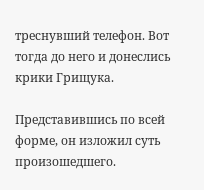треснувший телефон. Вот тогда до него и донеслись крики Грищука.

Представившись по всей форме, он изложил суть произошедшего.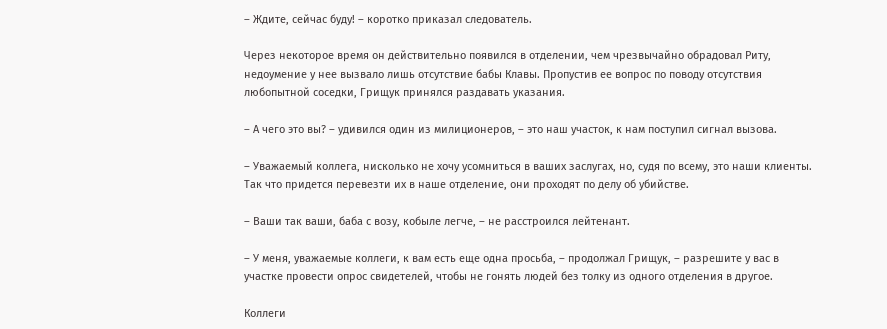– Ждите, сейчас буду! – коротко приказал следователь.

Через некоторое время он действительно появился в отделении, чем чрезвычайно обрадовал Риту, недоумение у нее вызвало лишь отсутствие бабы Клавы. Пропустив ее вопрос по поводу отсутствия любопытной соседки, Грищук принялся раздавать указания.

– А чего это вы? – удивился один из милиционеров, – это наш участок, к нам поступил сигнал вызова.

– Уважаемый коллега, нисколько не хочу усомниться в ваших заслугах, но, судя по всему, это наши клиенты. Так что придется перевезти их в наше отделение, они проходят по делу об убийстве.

– Ваши так ваши, баба с возу, кобыле легче, – не расстроился лейтенант.

– У меня, уважаемые коллеги, к вам есть еще одна просьба, – продолжал Грищук, – разрешите у вас в участке провести опрос свидетелей, чтобы не гонять людей без толку из одного отделения в другое.

Коллеги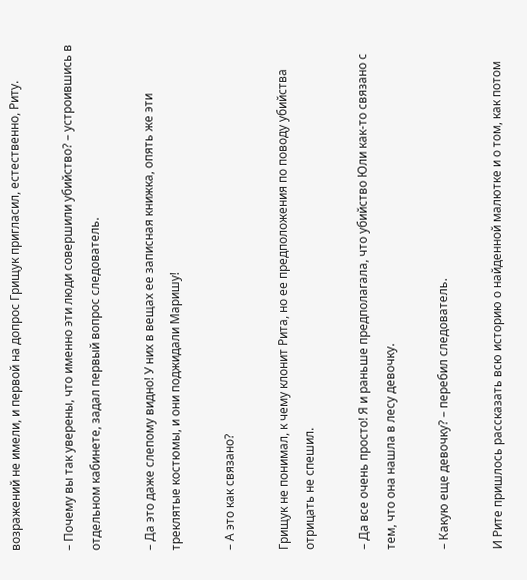возражений не имели, и первой на допрос Грищук пригласил, естественно, Риту.

– Почему вы так уверены, что именно эти люди совершили убийство? – устроившись в отдельном кабинете, задал первый вопрос следователь.

– Да это даже слепому видно! У них в вещах ее записная книжка, опять же эти треклятые костюмы, и они поджидали Маришу!

– А это как связано?

Грищук не понимал, к чему клонит Рита, но ее предположения по поводу убийства отрицать не спешил.

– Да все очень просто! Я и раньше предполагала, что убийство Юли как-то связано с тем, что она нашла в лесу девочку.

– Какую еще девочку? – перебил следователь.

И Рите пришлось рассказать всю историю о найденной малютке и о том, как потом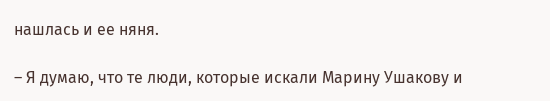нашлась и ее няня.

– Я думаю, что те люди, которые искали Марину Ушакову и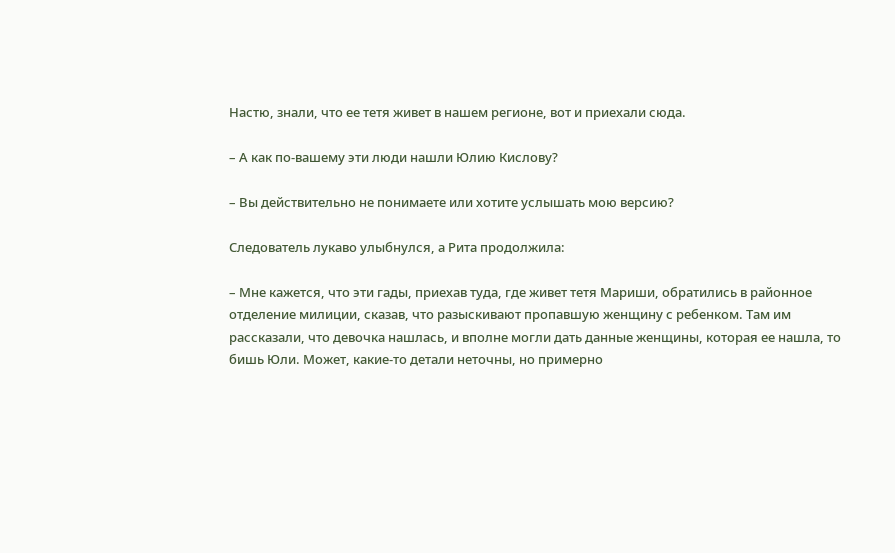Настю, знали, что ее тетя живет в нашем регионе, вот и приехали сюда.

– А как по-вашему эти люди нашли Юлию Кислову?

– Вы действительно не понимаете или хотите услышать мою версию?

Следователь лукаво улыбнулся, а Рита продолжила:

– Мне кажется, что эти гады, приехав туда, где живет тетя Мариши, обратились в районное отделение милиции, сказав, что разыскивают пропавшую женщину с ребенком. Там им рассказали, что девочка нашлась, и вполне могли дать данные женщины, которая ее нашла, то бишь Юли. Может, какие-то детали неточны, но примерно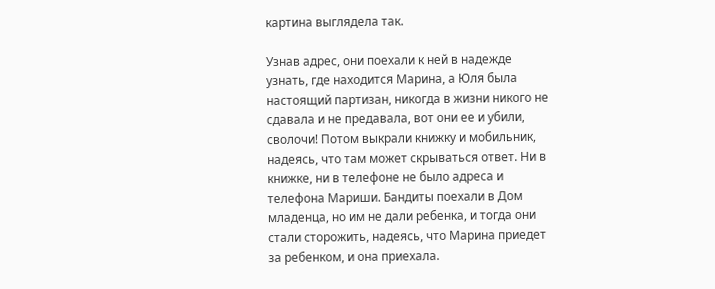картина выглядела так.

Узнав адрес, они поехали к ней в надежде узнать, где находится Марина, а Юля была настоящий партизан, никогда в жизни никого не сдавала и не предавала, вот они ее и убили, сволочи! Потом выкрали книжку и мобильник, надеясь, что там может скрываться ответ. Ни в книжке, ни в телефоне не было адреса и телефона Мариши. Бандиты поехали в Дом младенца, но им не дали ребенка, и тогда они стали сторожить, надеясь, что Марина приедет за ребенком, и она приехала.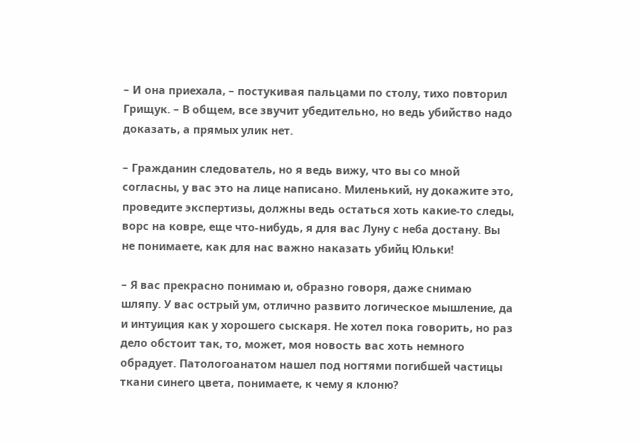– И она приехала, – постукивая пальцами по столу, тихо повторил Грищук. – В общем, все звучит убедительно, но ведь убийство надо доказать, а прямых улик нет.

– Гражданин следователь, но я ведь вижу, что вы со мной согласны, у вас это на лице написано. Миленький, ну докажите это, проведите экспертизы, должны ведь остаться хоть какие-то следы, ворс на ковре, еще что-нибудь, я для вас Луну с неба достану. Вы не понимаете, как для нас важно наказать убийц Юльки!

– Я вас прекрасно понимаю и, образно говоря, даже снимаю шляпу. У вас острый ум, отлично развито логическое мышление, да и интуиция как у хорошего сыскаря. Не хотел пока говорить, но раз дело обстоит так, то, может, моя новость вас хоть немного обрадует. Патологоанатом нашел под ногтями погибшей частицы ткани синего цвета, понимаете, к чему я клоню?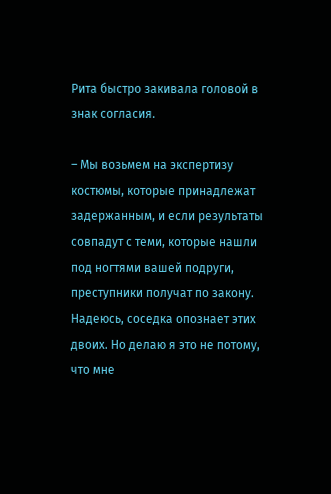Рита быстро закивала головой в знак согласия.

– Мы возьмем на экспертизу костюмы, которые принадлежат задержанным, и если результаты совпадут с теми, которые нашли под ногтями вашей подруги, преступники получат по закону. Надеюсь, соседка опознает этих двоих. Но делаю я это не потому, что мне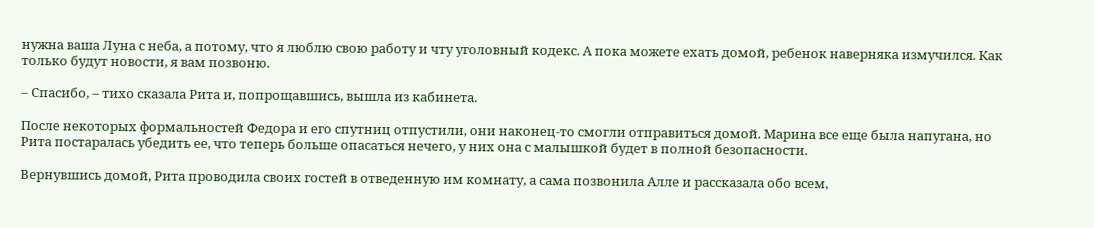нужна ваша Луна с неба, а потому, что я люблю свою работу и чту уголовный кодекс. А пока можете ехать домой, ребенок наверняка измучился. Как только будут новости, я вам позвоню.

– Спасибо, – тихо сказала Рита и, попрощавшись, вышла из кабинета.

После некоторых формальностей Федора и его спутниц отпустили, они наконец-то смогли отправиться домой. Марина все еще была напугана, но Рита постаралась убедить ее, что теперь больше опасаться нечего, у них она с малышкой будет в полной безопасности.

Вернувшись домой, Рита проводила своих гостей в отведенную им комнату, а сама позвонила Алле и рассказала обо всем,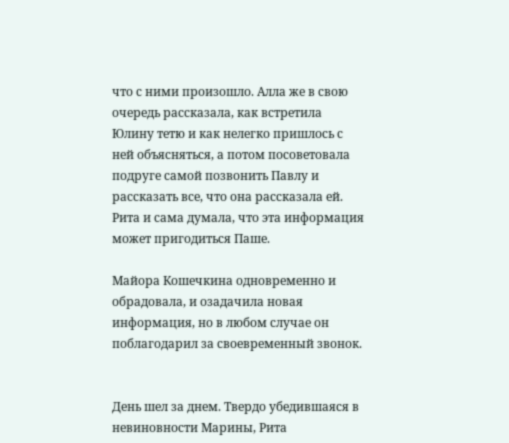что с ними произошло. Алла же в свою очередь рассказала, как встретила Юлину тетю и как нелегко пришлось с ней объясняться, а потом посоветовала подруге самой позвонить Павлу и рассказать все, что она рассказала ей. Рита и сама думала, что эта информация может пригодиться Паше.

Майора Кошечкина одновременно и обрадовала, и озадачила новая информация, но в любом случае он поблагодарил за своевременный звонок.


День шел за днем. Твердо убедившаяся в невиновности Марины, Рита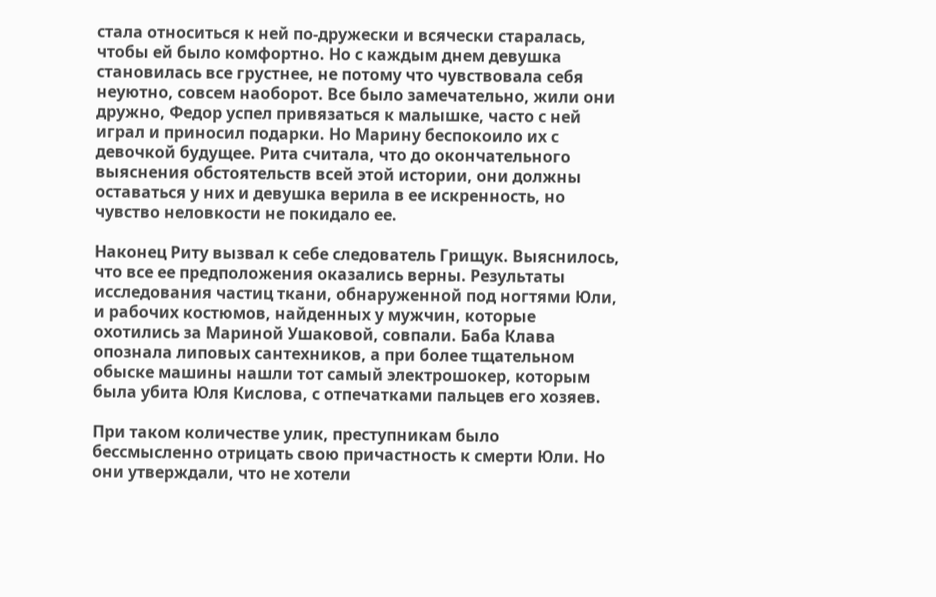стала относиться к ней по-дружески и всячески старалась, чтобы ей было комфортно. Но с каждым днем девушка становилась все грустнее, не потому что чувствовала себя неуютно, совсем наоборот. Все было замечательно, жили они дружно, Федор успел привязаться к малышке, часто с ней играл и приносил подарки. Но Марину беспокоило их с девочкой будущее. Рита считала, что до окончательного выяснения обстоятельств всей этой истории, они должны оставаться у них и девушка верила в ее искренность, но чувство неловкости не покидало ее.

Наконец Риту вызвал к себе следователь Грищук. Выяснилось, что все ее предположения оказались верны. Результаты исследования частиц ткани, обнаруженной под ногтями Юли, и рабочих костюмов, найденных у мужчин, которые охотились за Мариной Ушаковой, совпали. Баба Клава опознала липовых сантехников, а при более тщательном обыске машины нашли тот самый электрошокер, которым была убита Юля Кислова, с отпечатками пальцев его хозяев.

При таком количестве улик, преступникам было бессмысленно отрицать свою причастность к смерти Юли. Но они утверждали, что не хотели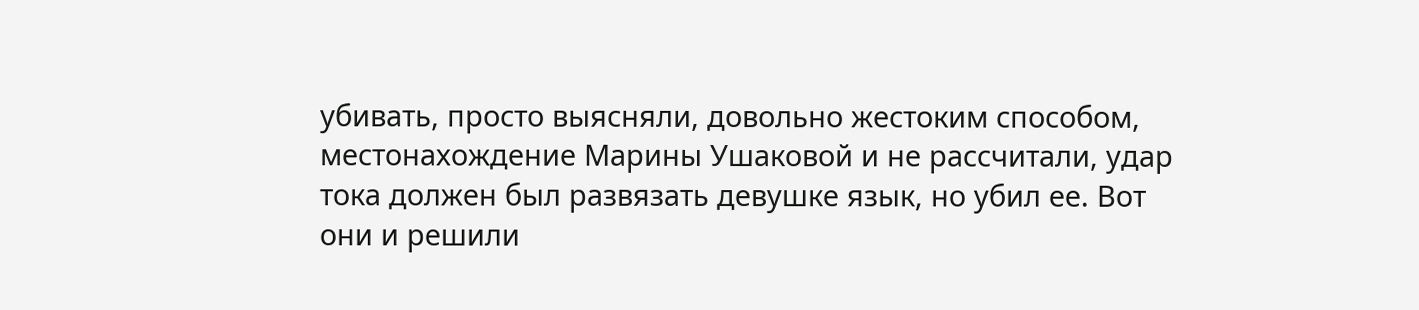убивать, просто выясняли, довольно жестоким способом, местонахождение Марины Ушаковой и не рассчитали, удар тока должен был развязать девушке язык, но убил ее. Вот они и решили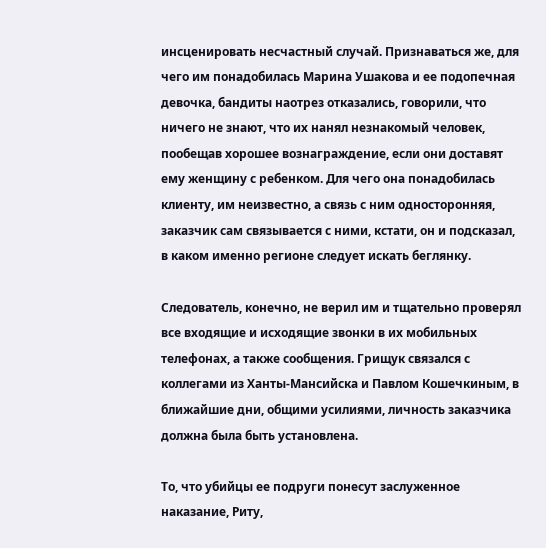инсценировать несчастный случай. Признаваться же, для чего им понадобилась Марина Ушакова и ее подопечная девочка, бандиты наотрез отказались, говорили, что ничего не знают, что их нанял незнакомый человек, пообещав хорошее вознаграждение, если они доставят ему женщину с ребенком. Для чего она понадобилась клиенту, им неизвестно, а связь с ним односторонняя, заказчик сам связывается с ними, кстати, он и подсказал, в каком именно регионе следует искать беглянку.

Следователь, конечно, не верил им и тщательно проверял все входящие и исходящие звонки в их мобильных телефонах, а также сообщения. Грищук связался с коллегами из Ханты-Мансийска и Павлом Кошечкиным, в ближайшие дни, общими усилиями, личность заказчика должна была быть установлена.

То, что убийцы ее подруги понесут заслуженное наказание, Риту,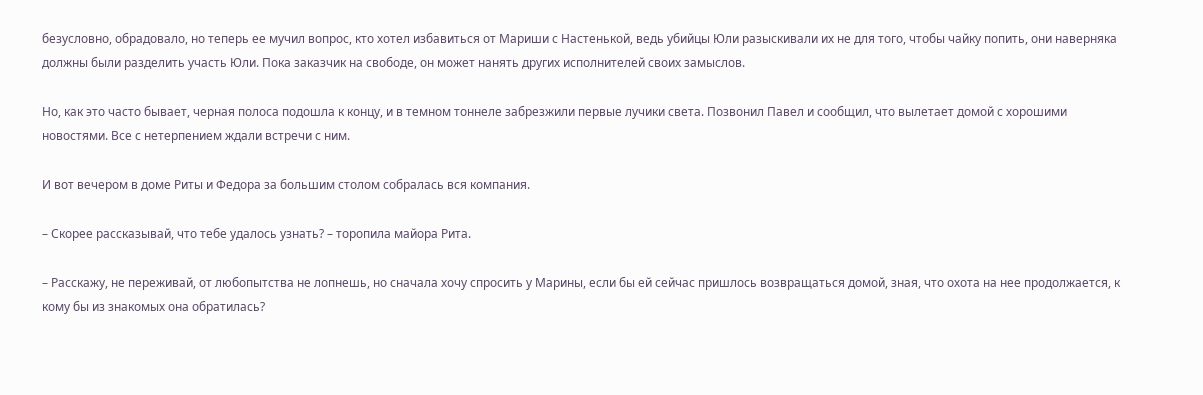безусловно, обрадовало, но теперь ее мучил вопрос, кто хотел избавиться от Мариши с Настенькой, ведь убийцы Юли разыскивали их не для того, чтобы чайку попить, они наверняка должны были разделить участь Юли. Пока заказчик на свободе, он может нанять других исполнителей своих замыслов.

Но, как это часто бывает, черная полоса подошла к концу, и в темном тоннеле забрезжили первые лучики света. Позвонил Павел и сообщил, что вылетает домой с хорошими новостями. Все с нетерпением ждали встречи с ним.

И вот вечером в доме Риты и Федора за большим столом собралась вся компания.

– Скорее рассказывай, что тебе удалось узнать? – торопила майора Рита.

– Расскажу, не переживай, от любопытства не лопнешь, но сначала хочу спросить у Марины, если бы ей сейчас пришлось возвращаться домой, зная, что охота на нее продолжается, к кому бы из знакомых она обратилась?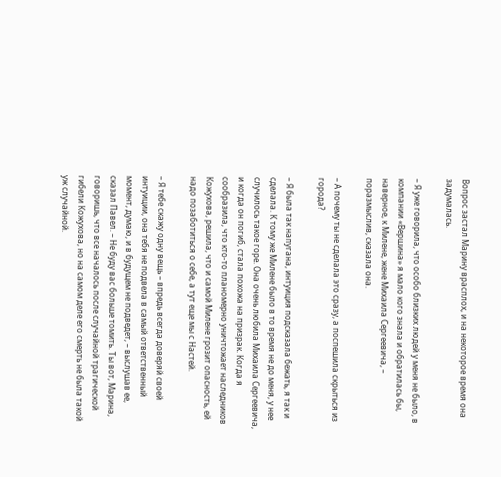Вопрос застал Марину врасплох, и на некоторое время она задумалась.

– Я уже говорила, что особо близких людей у меня не было, в компании «Вершина» я мало кого знала и обратилась бы, наверное, к Милене, жене Михаила Сергеевича, – поразмыслив, сказала она.

– А почему ты не сделала это сразу, а поспешила скрыться из города?

– Я была так напугана, интуиция подсказала бежать, я так и сделала. К тому же Милене было в то время не до меня, у нее случилось такое горе. Она очень любила Михаила Сергеевича, и когда он погиб, стала похожа на призрак. Когда я сообразила, что кто-то планомерно уничтожает наследников Кожухова, решила, что и самой Милене грозит опасность, ей надо позаботиться о себе, а тут еще мы с Настей.

– Я тебе скажу одну вещь – впредь всегда доверяй своей интуиции, она тебя не подвела в самый ответственный момент, думаю, и в будущем не подведет, – выслушав ее, сказал Павел. – Не буду вас больше томить. Ты вот, Марина, говоришь, что все началось после случайной трагической гибели Кожухова, но на самом деле его смерть не была такой уж случайной.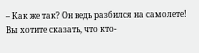– Как же так? Он ведь разбился на самолете! Вы хотите сказать, что кто-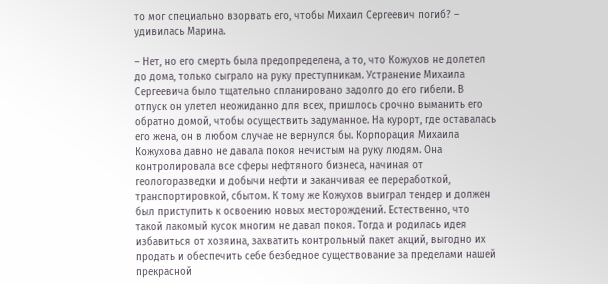то мог специально взорвать его, чтобы Михаил Сергеевич погиб? – удивилась Марина.

– Нет, но его смерть была предопределена, а то, что Кожухов не долетел до дома, только сыграло на руку преступникам. Устранение Михаила Сергеевича было тщательно спланировано задолго до его гибели. В отпуск он улетел неожиданно для всех, пришлось срочно выманить его обратно домой, чтобы осуществить задуманное. На курорт, где оставалась его жена, он в любом случае не вернулся бы. Корпорация Михаила Кожухова давно не давала покоя нечистым на руку людям. Она контролировала все сферы нефтяного бизнеса, начиная от геологоразведки и добычи нефти и заканчивая ее переработкой, транспортировкой, сбытом. К тому же Кожухов выиграл тендер и должен был приступить к освоению новых месторождений. Естественно, что такой лакомый кусок многим не давал покоя. Тогда и родилась идея избавиться от хозяина, захватить контрольный пакет акций, выгодно их продать и обеспечить себе безбедное существование за пределами нашей прекрасной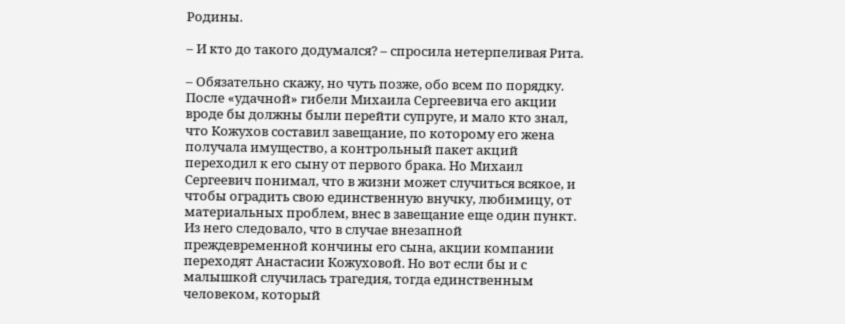Родины.

– И кто до такого додумался? – спросила нетерпеливая Рита.

– Обязательно скажу, но чуть позже, обо всем по порядку. После «удачной» гибели Михаила Сергеевича его акции вроде бы должны были перейти супруге, и мало кто знал, что Кожухов составил завещание, по которому его жена получала имущество, а контрольный пакет акций переходил к его сыну от первого брака. Но Михаил Сергеевич понимал, что в жизни может случиться всякое, и чтобы оградить свою единственную внучку, любимицу, от материальных проблем, внес в завещание еще один пункт. Из него следовало, что в случае внезапной преждевременной кончины его сына, акции компании переходят Анастасии Кожуховой. Но вот если бы и с малышкой случилась трагедия, тогда единственным человеком, который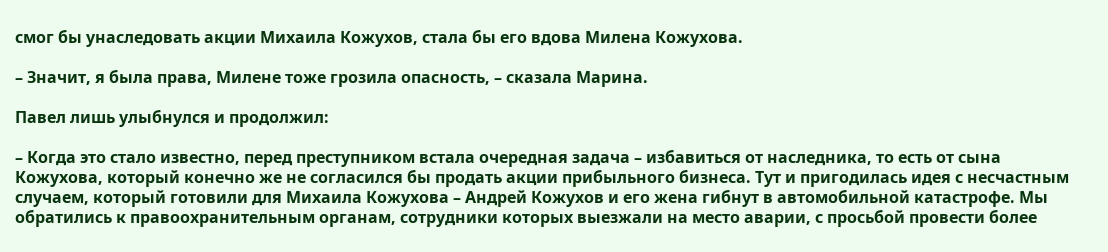смог бы унаследовать акции Михаила Кожухов, стала бы его вдова Милена Кожухова.

– Значит, я была права, Милене тоже грозила опасность, – сказала Марина.

Павел лишь улыбнулся и продолжил:

– Когда это стало известно, перед преступником встала очередная задача – избавиться от наследника, то есть от сына Кожухова, который конечно же не согласился бы продать акции прибыльного бизнеса. Тут и пригодилась идея с несчастным случаем, который готовили для Михаила Кожухова – Андрей Кожухов и его жена гибнут в автомобильной катастрофе. Мы обратились к правоохранительным органам, сотрудники которых выезжали на место аварии, с просьбой провести более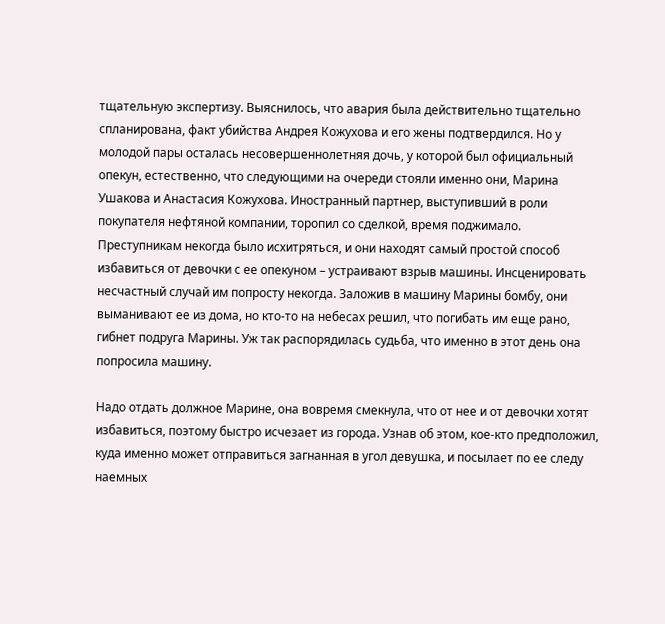тщательную экспертизу. Выяснилось, что авария была действительно тщательно спланирована, факт убийства Андрея Кожухова и его жены подтвердился. Но у молодой пары осталась несовершеннолетняя дочь, у которой был официальный опекун, естественно, что следующими на очереди стояли именно они, Марина Ушакова и Анастасия Кожухова. Иностранный партнер, выступивший в роли покупателя нефтяной компании, торопил со сделкой, время поджимало. Преступникам некогда было исхитряться, и они находят самый простой способ избавиться от девочки с ее опекуном – устраивают взрыв машины. Инсценировать несчастный случай им попросту некогда. Заложив в машину Марины бомбу, они выманивают ее из дома, но кто-то на небесах решил, что погибать им еще рано, гибнет подруга Марины. Уж так распорядилась судьба, что именно в этот день она попросила машину.

Надо отдать должное Марине, она вовремя смекнула, что от нее и от девочки хотят избавиться, поэтому быстро исчезает из города. Узнав об этом, кое-кто предположил, куда именно может отправиться загнанная в угол девушка, и посылает по ее следу наемных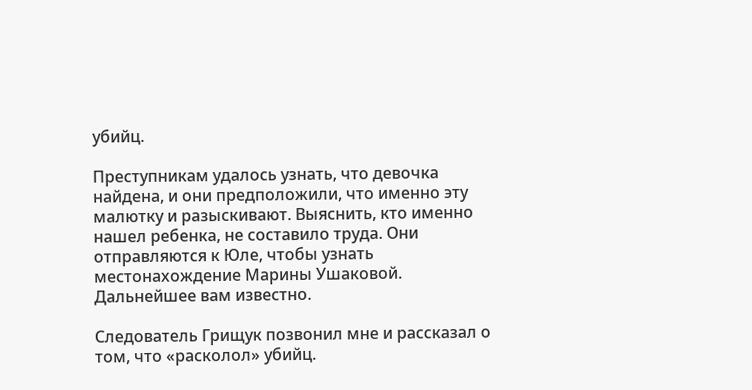убийц.

Преступникам удалось узнать, что девочка найдена, и они предположили, что именно эту малютку и разыскивают. Выяснить, кто именно нашел ребенка, не составило труда. Они отправляются к Юле, чтобы узнать местонахождение Марины Ушаковой. Дальнейшее вам известно.

Следователь Грищук позвонил мне и рассказал о том, что «расколол» убийц.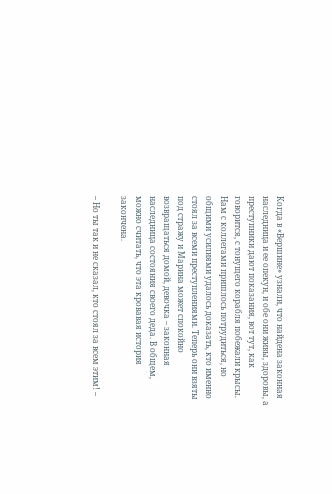Когда в «Вершине» узнали, что найдена законная наследница и ее опекун, и обе они живы, здоровы, а преступники дают показания, вот тут, как говорится, с тонущего корабля побежали крысы. Нам с коллегами пришлось потрудиться, но общими усилиями удалось доказать, кто именно стоял за всеми преступлениями. Теперь они взяты под стражу и Марина может спокойно возвращаться домой, девочка – законная наследница состояния своего деда. В общем, можно считать, что эта кровавая история закончена.

– Но ты так и не сказал, кто стоял за всем этим! –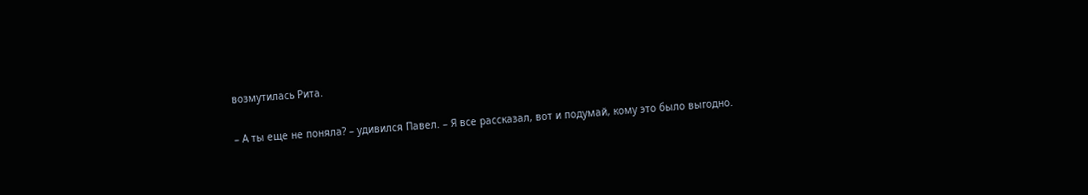возмутилась Рита.

– А ты еще не поняла? – удивился Павел. – Я все рассказал, вот и подумай, кому это было выгодно.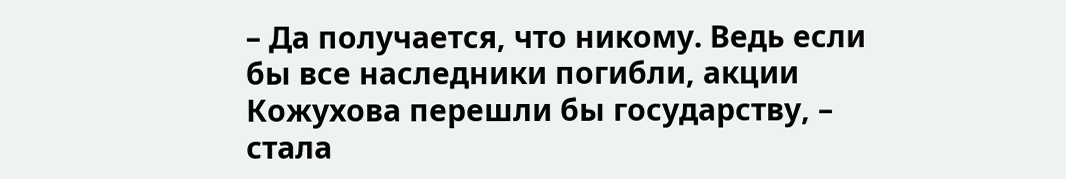– Да получается, что никому. Ведь если бы все наследники погибли, акции Кожухова перешли бы государству, – стала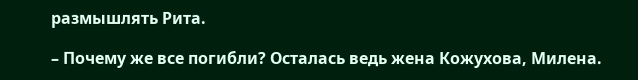размышлять Рита.

– Почему же все погибли? Осталась ведь жена Кожухова, Милена.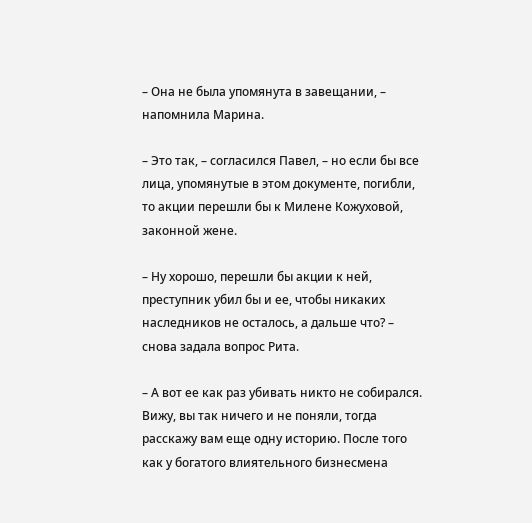– Она не была упомянута в завещании, – напомнила Марина.

– Это так, – согласился Павел, – но если бы все лица, упомянутые в этом документе, погибли, то акции перешли бы к Милене Кожуховой, законной жене.

– Ну хорошо, перешли бы акции к ней, преступник убил бы и ее, чтобы никаких наследников не осталось, а дальше что? – снова задала вопрос Рита.

– А вот ее как раз убивать никто не собирался. Вижу, вы так ничего и не поняли, тогда расскажу вам еще одну историю. После того как у богатого влиятельного бизнесмена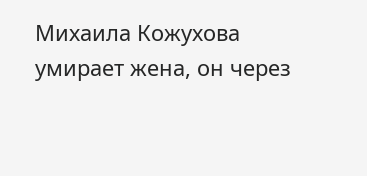Михаила Кожухова умирает жена, он через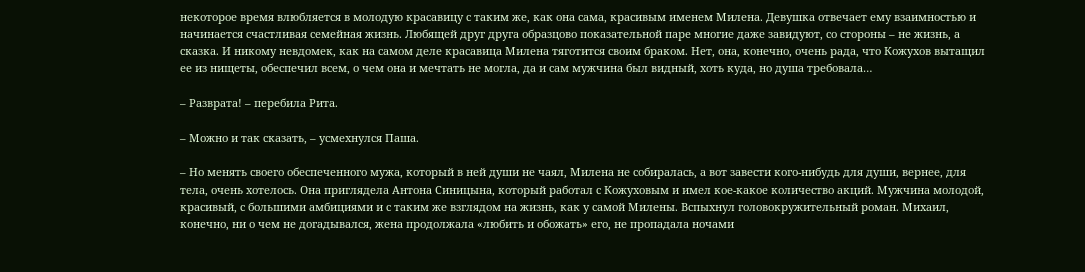некоторое время влюбляется в молодую красавицу с таким же, как она сама, красивым именем Милена. Девушка отвечает ему взаимностью и начинается счастливая семейная жизнь. Любящей друг друга образцово показательной паре многие даже завидуют, со стороны – не жизнь, а сказка. И никому невдомек, как на самом деле красавица Милена тяготится своим браком. Нет, она, конечно, очень рада, что Кожухов вытащил ее из нищеты, обеспечил всем, о чем она и мечтать не могла, да и сам мужчина был видный, хоть куда, но душа требовала…

– Разврата! – перебила Рита.

– Можно и так сказать, – усмехнулся Паша.

– Но менять своего обеспеченного мужа, который в ней души не чаял, Милена не собиралась, а вот завести кого-нибудь для души, вернее, для тела, очень хотелось. Она приглядела Антона Синицына, который работал с Кожуховым и имел кое-какое количество акций. Мужчина молодой, красивый, с большими амбициями и с таким же взглядом на жизнь, как у самой Милены. Вспыхнул головокружительный роман. Михаил, конечно, ни о чем не догадывался, жена продолжала «любить и обожать» его, не пропадала ночами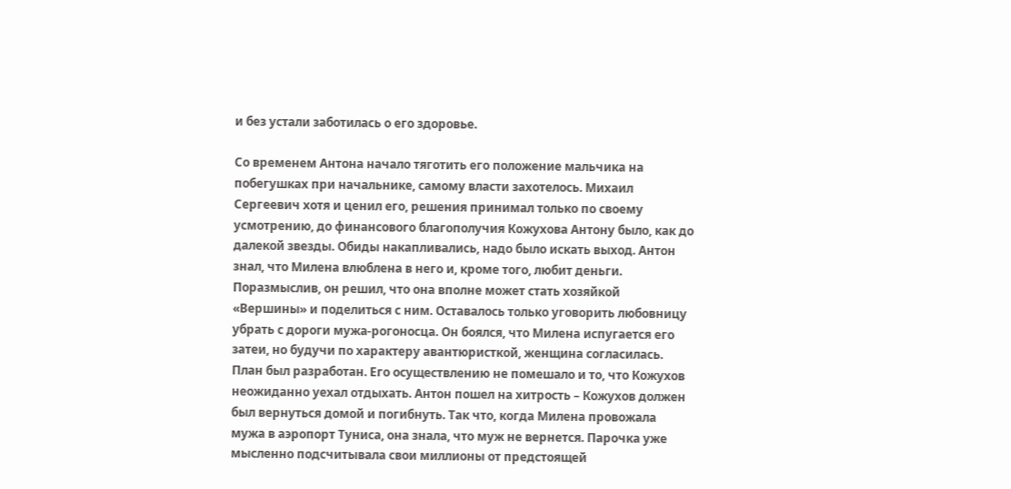и без устали заботилась о его здоровье.

Со временем Антона начало тяготить его положение мальчика на побегушках при начальнике, самому власти захотелось. Михаил Сергеевич хотя и ценил его, решения принимал только по своему усмотрению, до финансового благополучия Кожухова Антону было, как до далекой звезды. Обиды накапливались, надо было искать выход. Антон знал, что Милена влюблена в него и, кроме того, любит деньги. Поразмыслив, он решил, что она вполне может стать хозяйкой «Вершины» и поделиться с ним. Оставалось только уговорить любовницу убрать с дороги мужа-рогоносца. Он боялся, что Милена испугается его затеи, но будучи по характеру авантюристкой, женщина согласилась. План был разработан. Его осуществлению не помешало и то, что Кожухов неожиданно уехал отдыхать. Антон пошел на хитрость – Кожухов должен был вернуться домой и погибнуть. Так что, когда Милена провожала мужа в аэропорт Туниса, она знала, что муж не вернется. Парочка уже мысленно подсчитывала свои миллионы от предстоящей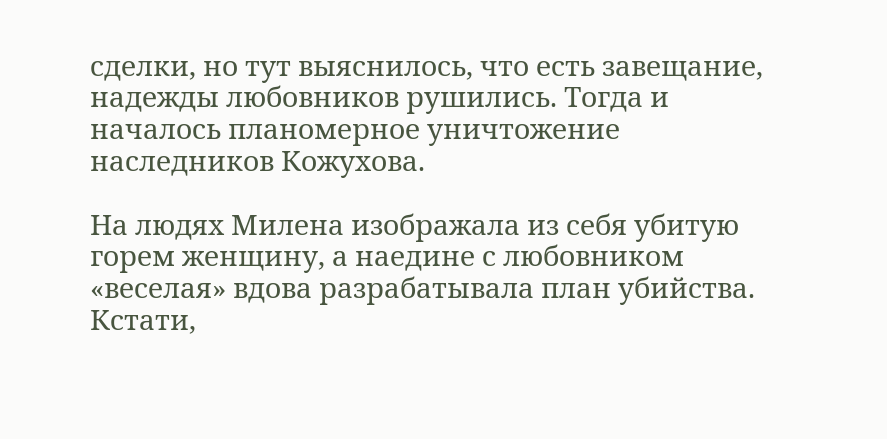сделки, но тут выяснилось, что есть завещание, надежды любовников рушились. Тогда и началось планомерное уничтожение наследников Кожухова.

На людях Милена изображала из себя убитую горем женщину, а наедине с любовником «веселая» вдова разрабатывала план убийства. Кстати,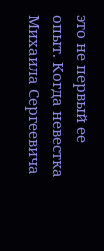это не первый ее опыт. Когда невестка Михаила Сергеевича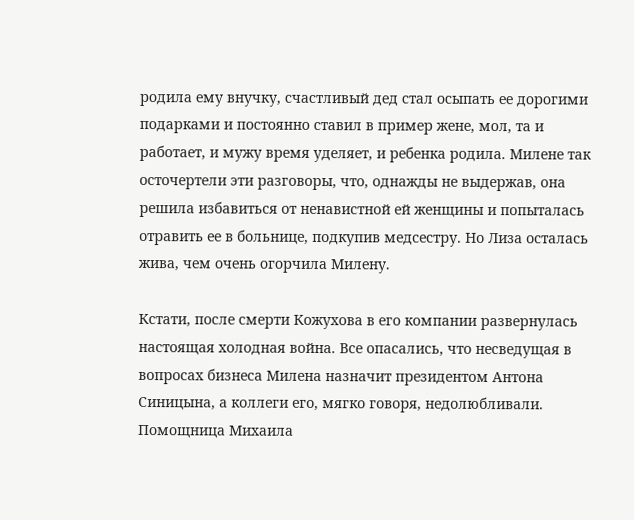родила ему внучку, счастливый дед стал осыпать ее дорогими подарками и постоянно ставил в пример жене, мол, та и работает, и мужу время уделяет, и ребенка родила. Милене так осточертели эти разговоры, что, однажды не выдержав, она решила избавиться от ненавистной ей женщины и попыталась отравить ее в больнице, подкупив медсестру. Но Лиза осталась жива, чем очень огорчила Милену.

Кстати, после смерти Кожухова в его компании развернулась настоящая холодная война. Все опасались, что несведущая в вопросах бизнеса Милена назначит президентом Антона Синицына, а коллеги его, мягко говоря, недолюбливали. Помощница Михаила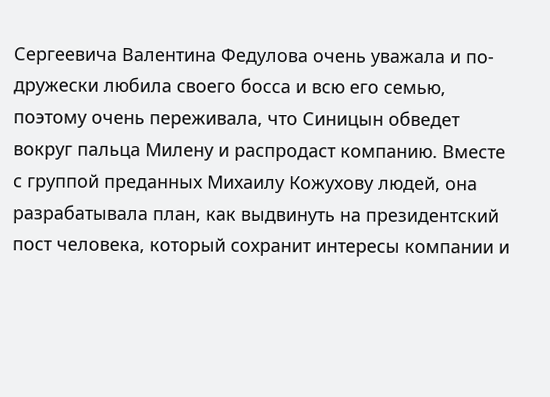Сергеевича Валентина Федулова очень уважала и по-дружески любила своего босса и всю его семью, поэтому очень переживала, что Синицын обведет вокруг пальца Милену и распродаст компанию. Вместе с группой преданных Михаилу Кожухову людей, она разрабатывала план, как выдвинуть на президентский пост человека, который сохранит интересы компании и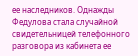ее наследников. Однажды Федулова стала случайной свидетельницей телефонного разговора из кабинета ее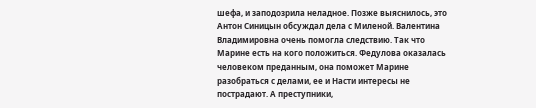шефа, и заподозрила неладное. Позже выяснилось, это Антон Синицын обсуждал дела с Миленой. Валентина Владимировна очень помогла следствию. Так что Марине есть на кого положиться. Федулова оказалась человеком преданным, она поможет Марине разобраться с делами, ее и Насти интересы не пострадают. А преступники,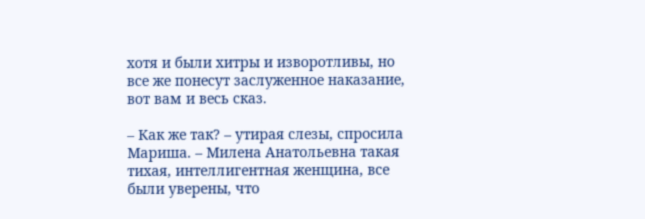хотя и были хитры и изворотливы, но все же понесут заслуженное наказание, вот вам и весь сказ.

– Как же так? – утирая слезы, спросила Мариша. – Милена Анатольевна такая тихая, интеллигентная женщина, все были уверены, что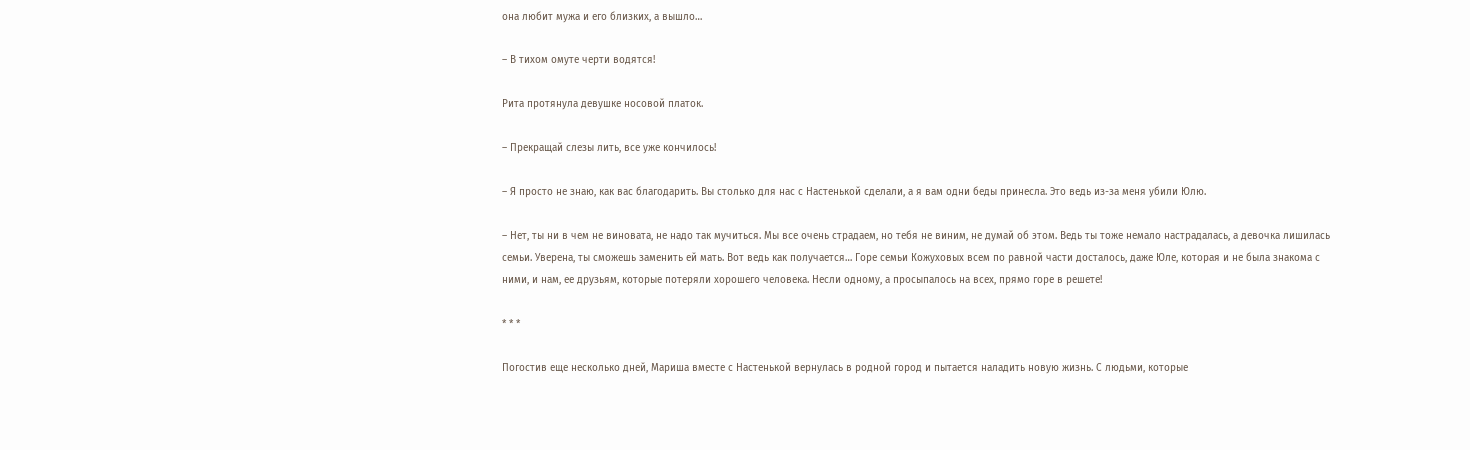она любит мужа и его близких, а вышло…

– В тихом омуте черти водятся!

Рита протянула девушке носовой платок.

– Прекращай слезы лить, все уже кончилось!

– Я просто не знаю, как вас благодарить. Вы столько для нас с Настенькой сделали, а я вам одни беды принесла. Это ведь из-за меня убили Юлю.

– Нет, ты ни в чем не виновата, не надо так мучиться. Мы все очень страдаем, но тебя не виним, не думай об этом. Ведь ты тоже немало настрадалась, а девочка лишилась семьи. Уверена, ты сможешь заменить ей мать. Вот ведь как получается… Горе семьи Кожуховых всем по равной части досталось, даже Юле, которая и не была знакома с ними, и нам, ее друзьям, которые потеряли хорошего человека. Несли одному, а просыпалось на всех, прямо горе в решете!

* * *

Погостив еще несколько дней, Мариша вместе с Настенькой вернулась в родной город и пытается наладить новую жизнь. С людьми, которые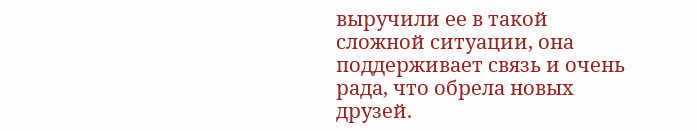выручили ее в такой сложной ситуации, она поддерживает связь и очень рада, что обрела новых друзей.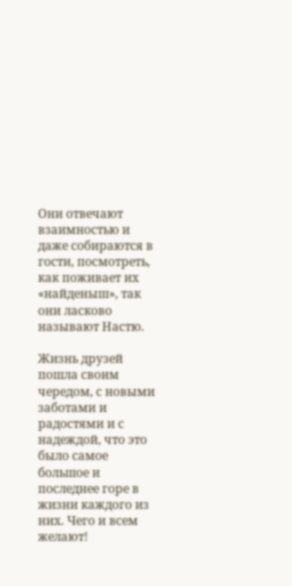Они отвечают взаимностью и даже собираются в гости, посмотреть, как поживает их «найденыш», так они ласково называют Настю.

Жизнь друзей пошла своим чередом, с новыми заботами и радостями и с надеждой, что это было самое большое и последнее горе в жизни каждого из них. Чего и всем желают!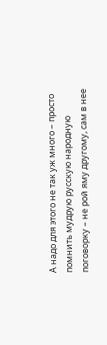А надо для этого не так уж много – просто помнить мудрую русскую народную поговорку – не рой яму другому, сам в нее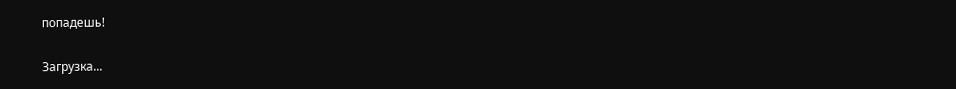попадешь!

Загрузка...